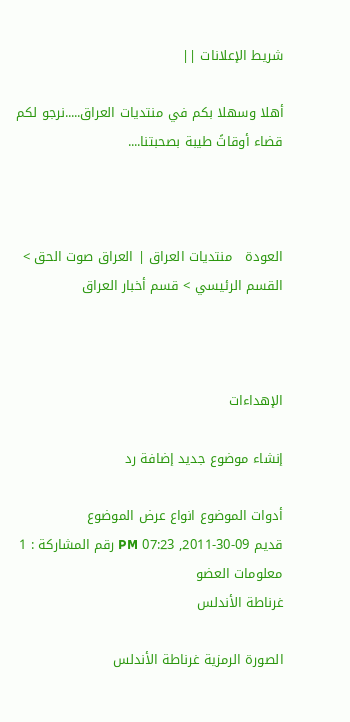شريط الإعلانات ||

أهلا وسهلا بكم في منتديات العراق.....نرجو لكم قضاء أوقاتً طيبة بصحبتنا....



العودة   منتديات العراق | العراق صوت الحق > القسم الرئيسي > قسم أخبار العراق



الإهداءات

إنشاء موضوع جديد إضافة رد

أدوات الموضوع انواع عرض الموضوع
قديم 09-30-2011, 07:23 PM رقم المشاركة : 1
معلومات العضو
غرناطة الأندلس

الصورة الرمزية غرناطة الأندلس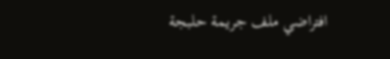افتراضي ملف جريمة حلبجة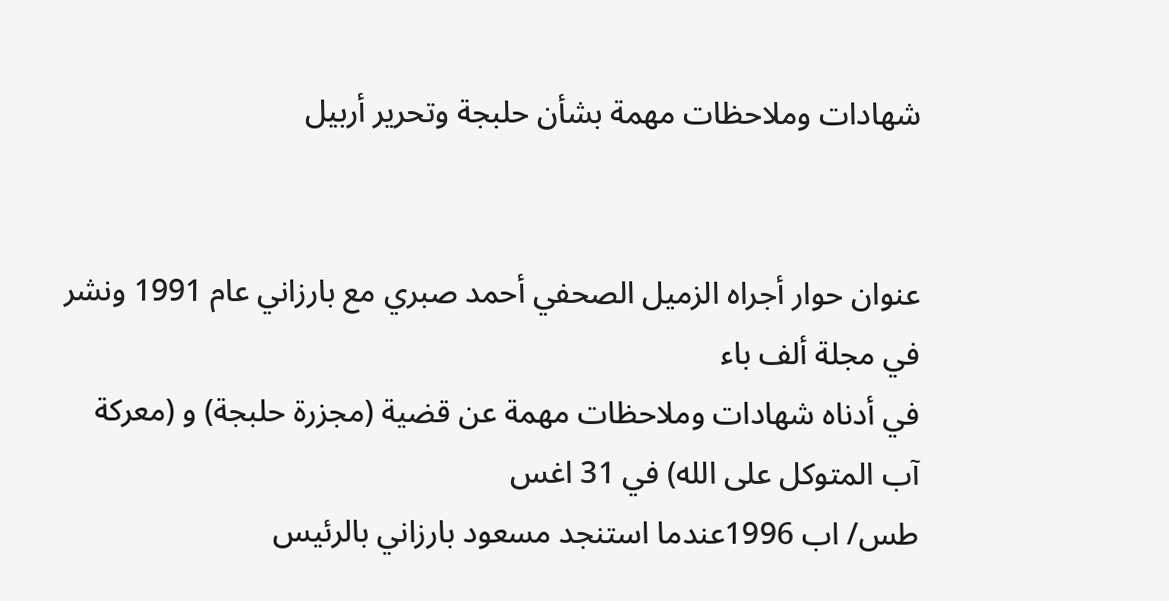شهادات وملاحظات مهمة بشأن حلبجة وتحرير أربيل


عنوان حوار أجراه الزميل الصحفي أحمد صبري مع بارزاني عام 1991 ونشر في مجلة ألف باء
في أدناه شهادات وملاحظات مهمة عن قضية (مجزرة حلبجة) و (معركة آب المتوكل على الله) في 31 اغس
طس/ اب 1996عندما استنجد مسعود بارزاني بالرئيس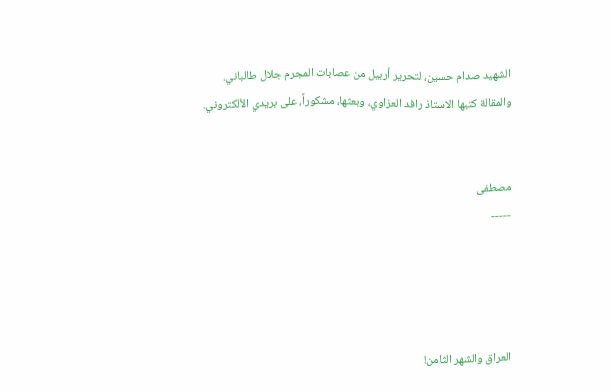الشهيد صدام حسين، لتحرير أربيل من عصابات المجرم جلال طالباني.
والمقالة كتبها الاستاذ رافد العزاوي، وبعثها، مشكوراً، على بريدي الألكتروني.


مصطفى
-----




العراق والشهر الثامن!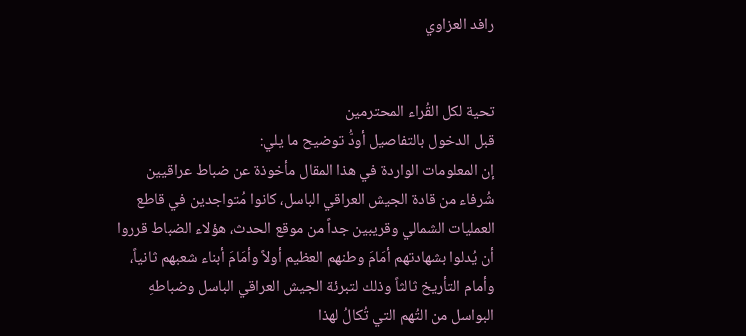رافد العزاوي


تحية لكل القُراء المحترمين
قبل الدخول بالتفاصيل أودُّ توضيح ما يلي:
إن المعلومات الواردة في هذا المقال مأخوذة عن ضباط عراقيين شُرفاء من قادة الجيش العراقي الباسل، كانوا مُتواجدين في قاطع العمليات الشمالي وقريبين جداً من موقع الحدث، هؤلاء الضباط قرروا أن يُدلوا بشهادتهم أمَامَ وطنهم العظيم أولاً وأمَامَ أبناء شعبهم ثانياً، وأمام التأريخ ثالثاً وذلك لتبرئة الجيش العراقي الباسل وضباطهِ البواسل من التُهم التي تُكالُ لهذا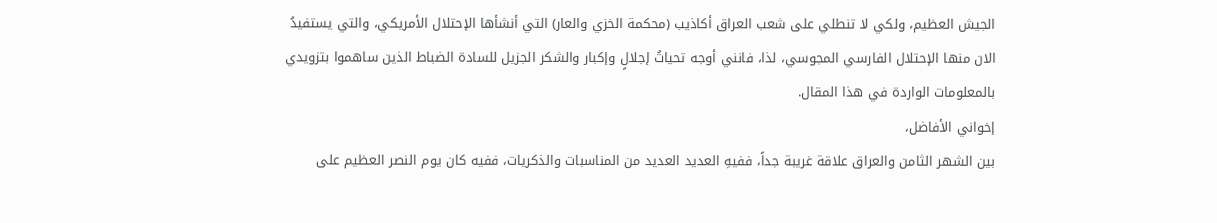الجيش العظيم، ولكي لا تنطلي على شعب العراق أكاذيب (محكمة الخزي والعار) التي أنشأها الإحتلال الأمريكي، والتي يستفيدُ الان منها الإحتلال الفارسي المجوسي، لذا، فانني أوجه تحياتُ إجلالٍ وإكبار والشكر الجزيل للسادة الضباط الذين ساهموا بتزويدي بالمعلومات الواردة في هذا المقال.
إخواني الأفاضل،
بين الشهر الثامن والعراق علاقة غريبة جداً، ففيهِ العديد العديد من المناسبات والذكريات، ففيه كان يوم النصر العظيم على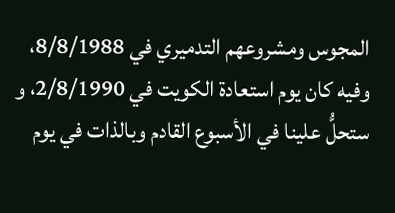المجوس ومشروعهم التدميري في 8/8/1988، وفيه كان يوم استعادة الكويت في 2/8/1990، و ستحلُّ علينا في الأسبوع القادم وبالذات في يوم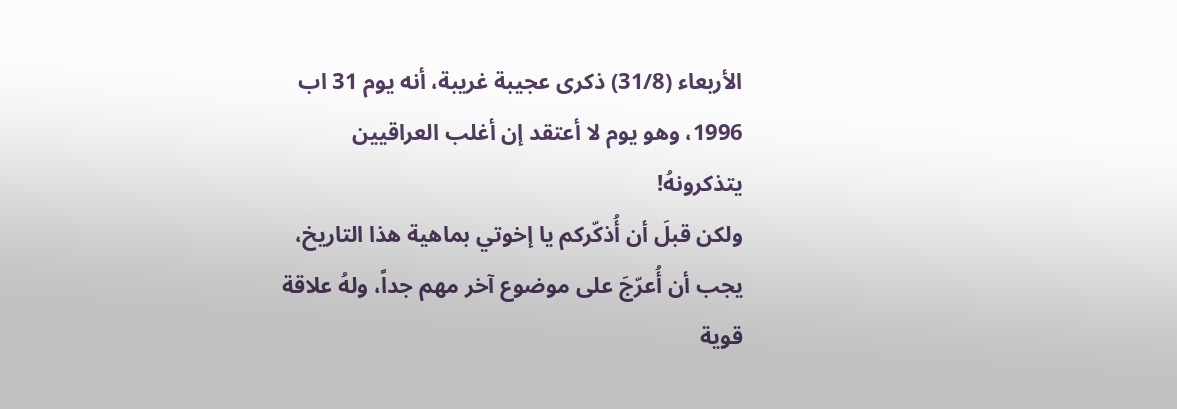الأربعاء (31/8) ذكرى عجيبة غريبة، أنه يوم 31 اب 1996، وهو يوم لا أعتقد إن أغلب العراقيين يتذكرونهُ!
ولكن قبلَ أن أُذكّركم يا إخوتي بماهية هذا التاريخ، يجب أن أُعرّجَ على موضوع آخر مهم جداً، ولهُ علاقة قوية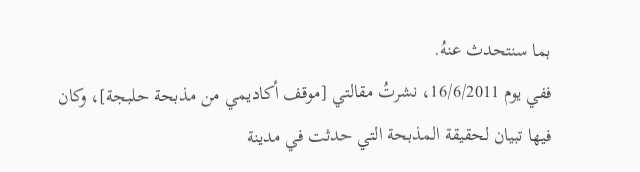بما سنتحدث عنهُ.
ففي يوم 16/6/2011، نشرتُ مقالتي [موقف أكاديمي من مذبحة حلبجة]، وكان فيها تبيان لحقيقة المذبحة التي حدثت في مدينة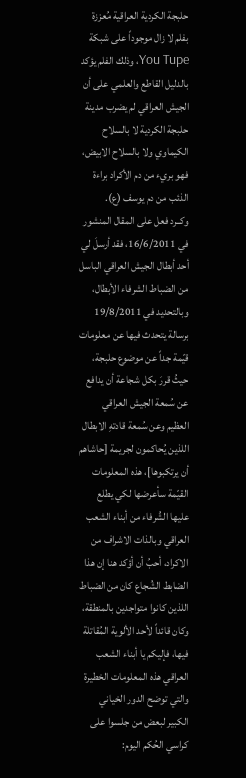حلبجة الكردية العراقية مُعززة بفلم لا زال موجوداً على شبكة You Tupe، وذلك الفلم يؤكد بالدليل القاطع والعلمي على أن الجيش العراقي لم يضرب مدينة حلبجة الكردية لا بالسلاح الكيماوي ولا بالسلاح الابيض، فهو بريء من دم الأكراد براءة الذئب من دم يوسف (ع).
وكــرد فعل على المقال المنشور في 16/6/2011، فقد أرسلَ لي أحد أبطال الجيش العراقي الباسل من الضباط الشرفاء الأبطال، وبالتحديد في 19/8/2011 برسالة يتحدث فيها عن معلومات قيّمة جداً عن موضوع حلبجة، حيثُ قررَ بكل شجاعة أن يدافع عن سُمعة الجيش العراقي العظيم وعن سُمعة قادتهِ الابطال اللذين يُحاكمون لجريمة [حاشاهم أن يرتكبوها]، هذه المعلومات القيّمة سأعرضها لكي يطلع عليها الشُرفاء من أبناء الشعب العراقي وبالذات الاشراف من الاكراد، أحبُ أن أؤكد هنا إن هذا الضابط الشُجاع كان من الضباط اللذين كانوا متواجدين بالمنطقة، وكان قائداً لأحد الألوية المُقاتلة فيها، فإليكم يا أبناء الشعب العراقي هذه المعلومات الخطيرة والتي توضح الدور الخياني الكبير لبعض من جلسوا على كراسي الحُكم اليوم: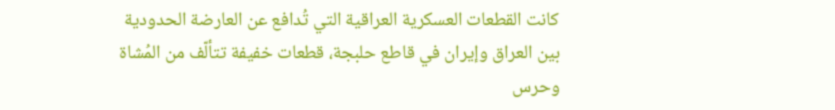كانت القطعات العسكرية العراقية التي تُدافع عن العارضة الحدودية بين العراق وإيران في قاطع حلبجة، قطعات خفيفة تتألّف من المُشاة وحرس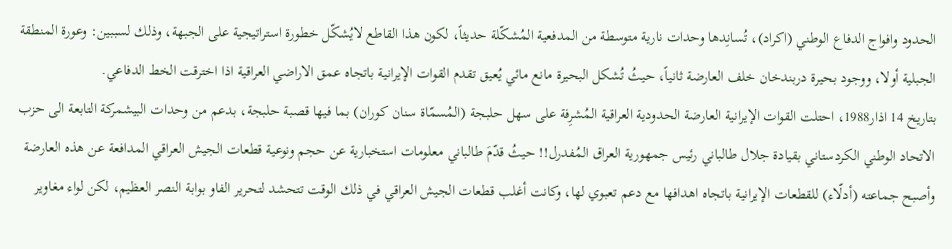الحدود وافواج الدفاع الوطني (اكراد)، تُسانِدها وحدات نارية متوسطة من المدفعية المُشكّلة حديثاً، لكون هذا القاطع لايُشكّل خطورة استراتيجية على الجبهة، وذلك لسببين: وعورة المنطقة الجبلية أولا، ووجود بحيرة دربندخان خلف العارضة ثانياً، حيثُ تُشكل البحيرة مانع مائي يُعيق تقدم القوات الإيرانية باتجاه عمق الاراضي العراقية اذا اخترقت الخط الدفاعي.
بتاريخ 14 اذار1988، احتلت القوات الإيرانية العارضة الحدودية العراقية المُشرِفة على سهل حلبجة (المُسمّاة سنان كوران) بما فيها قصبة حلبجة، بدعم من وحدات البيشمركة التابعة الى حزب الاتحاد الوطني الكردستاني بقيادة جلال طالباني رئيس جمهورية العراق المُفدرل!! حيثُ قدّمَ طالباني معلومات استخبارية عن حجم ونوعية قطعات الجيش العراقي المدافعة عن هذه العارضة وأصبح جماعته (أدلّاء) للقطعات الإيرانية باتجاه اهدافها مع دعم تعبوي لها، وكانت أغلب قطعات الجيش العراقي في ذلك الوقت تتحشد لتحرير الفاو بوابة النصر العظيم، لكن لواء مغاوير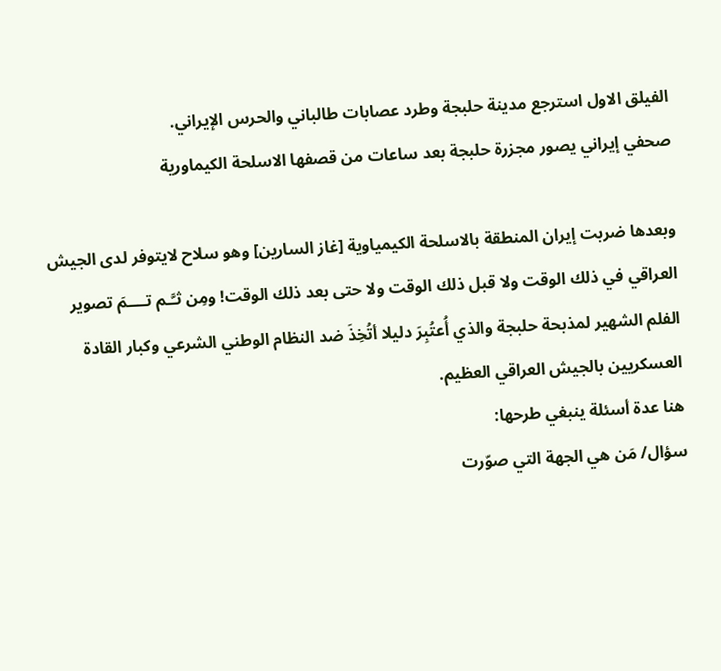الفيلق الاول استرجع مدينة حلبجة وطرد عصابات طالباني والحرس الإيراني.
صحفي إيراني يصور مجزرة حلبجة بعد ساعات من قصفها الاسلحة الكيماورية

وبعدها ضربت إيران المنطقة بالاسلحة الكيمياوية [غاز السارين] وهو سلاح لايتوفر لدى الجيش العراقي في ذلك الوقت ولا قبل ذلك الوقت ولا حتى بعد ذلك الوقت! ومِن ثـَّـم تــــمَ تصوير الفلم الشهير لمذبحة حلبجة والذي أُعتُبِرَ دليلا أتُخِذَ ضد النظام الوطني الشرعي وكبار القادة العسكريين بالجيش العراقي العظيم.
هنا عدة أسئلة ينبغي طرحها:
سؤال/ مَن هي الجهة التي صوّرت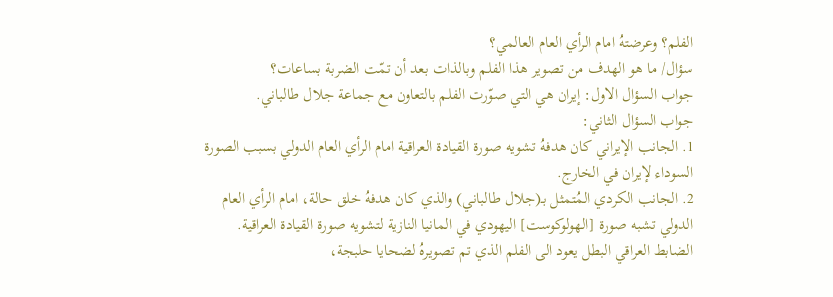الفلم؟ وعرضتهُ امام الرأي العام العالمي؟
سؤال/ ما هو الهدف من تصوير هذا الفلم وبالذات بعد أن تمّت الضربة بساعات؟
جواب السؤال الاول: إيران هي التي صوّرت الفلم بالتعاون مع جماعة جلال طالباني.
جواب السؤال الثاني:
1. الجانب الإيراني كان هدفهُ تشويه صورة القيادة العراقية امام الرأي العام الدولي بسبب الصورة السوداء لإيران في الخارج.
2. الجانب الكردي المُتمثل بـ(جلال طالباني) والذي كان هدفهُ خلق حالة، امام الرأي العام الدولي تشبه صورة [الهولوكوست] اليهودي في المانيا النازية لتشويه صورة القيادة العراقية.
الضابط العراقي البطل يعود الى الفلم الذي تم تصويرهُ لضحايا حلبجة،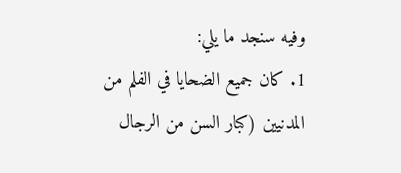وفيه سنجد ما يلي:
1. كان جميع الضحايا في الفلم من المدنيين (كبار السن من الرجال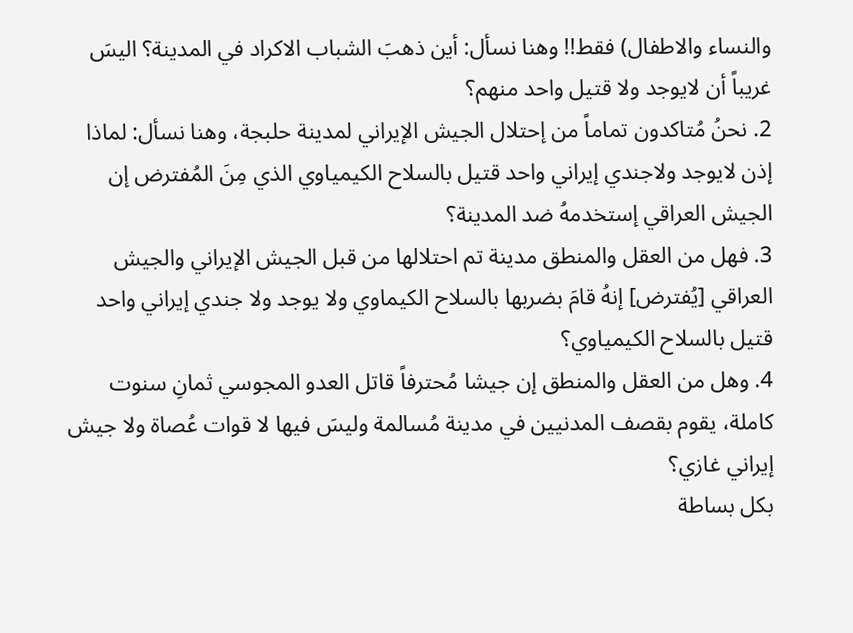والنساء والاطفال) فقط!! وهنا نسأل: أين ذهبَ الشباب الاكراد في المدينة؟ اليسَ غريباً أن لايوجد ولا قتيل واحد منهم؟
2. نحنُ مُتاكدون تماماً من إحتلال الجيش الإيراني لمدينة حلبجة، وهنا نسأل: لماذا إذن لايوجد ولاجندي إيراني واحد قتيل بالسلاح الكيمياوي الذي مِنَ المُفترض إن الجيش العراقي إستخدمهُ ضد المدينة؟
3. فهل من العقل والمنطق مدينة تم احتلالها من قبل الجيش الإيراني والجيش العراقي [يُفترض] إنهُ قامَ بضربها بالسلاح الكيماوي ولا يوجد ولا جندي إيراني واحد قتيل بالسلاح الكيمياوي؟
4. وهل من العقل والمنطق إن جيشا مُحترفاً قاتل العدو المجوسي ثمانِ سنوت كاملة، يقوم بقصف المدنيين في مدينة مُسالمة وليسَ فيها لا قوات عُصاة ولا جيش إيراني غازي؟
بكل بساطة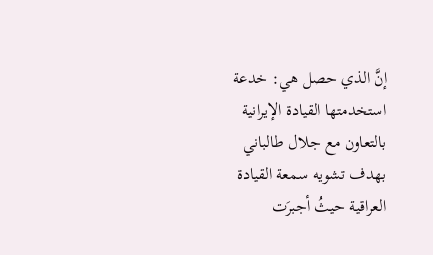إنَّ الذي حصل هي: خدعة استخدمتها القيادة الإيرانية بالتعاون مع جلال طالباني بهدف تشويه سمعة القيادة العراقية حيثُ أجبرَت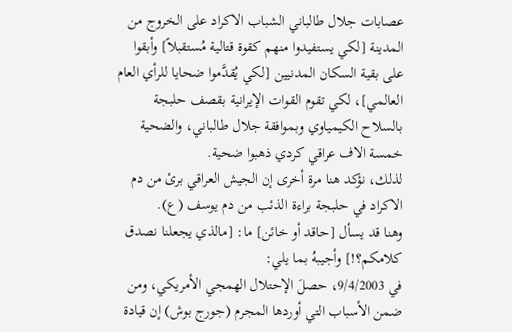عصابات جلال طالباني الشباب الاكراد على الخروج من المدينة [لكي يستفيدوا منهم كقوة قتالية مُستقبلاً] وأبقوا على بقية السكان المدنيين [لكي يُقدَّموا ضحايا للرأي العام العالمي]، لكي تقوم القوات الإيرانية بقصف حلبجة بالسلاح الكيمياوي وبموافقة جلال طالباني، والضحية خمسة الاف عراقي كردي ذهبوا ضحية.
لذلك، نؤكد هنا مرة أخرى إن الجيش العراقي برئ من دم الاكراد في حلبجة براءة الذئب من دم يوسف (ع).
وهنا قد يسأل [حاقد أو خائن] ما: [مالذي يجعلنا نصدق كلامكم؟!] وأجيبهُ بما يلي:
في 9/4/2003، حصلَ الإحتلال الهمجي الأمريكي، ومن ضمن الأسباب التي أوردها المجرم (جورج بوش) إن قيادة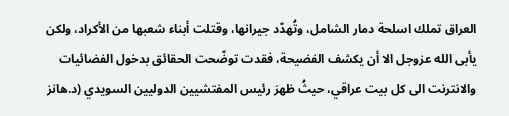العراق تملك اسلحة دمار الشامل، وتُهدّد جيرانها، وقتلت أبناء شعبها من الأكراد، ولكن يأبى الله عزوجل الا أن يكشف الفضيحة، فقدت توضّحت الحقائق بدخول الفضائيات والانترنت الى كل بيت عراقي، حيثُ ظهرَ رئيس المفتشيين الدوليين السويدي (د.هانز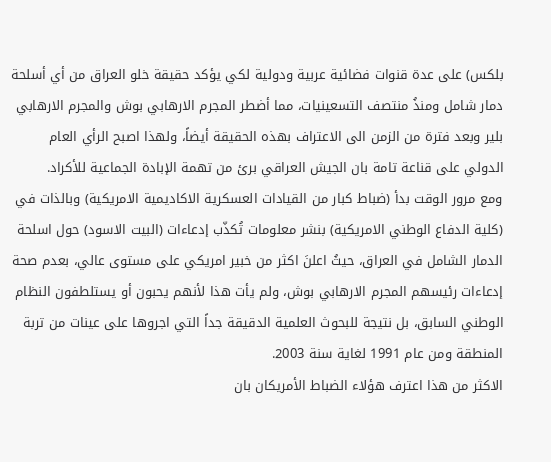بلكس) على عدة قنوات فضائية عربية ودولية لكي يؤكد حقيقة خلو العراق من أي أسلحة دمار شامل ومنذُ منتصف التسعينيات، مما أضطر المجرم الارهابي بوش والمجرم الارهابي بلير وبعد فترة من الزمن الى الاعتراف بهذه الحقيقة أيضاً، ولهذا اصبح الرأي العام الدولي على قناعة تامة بان الجيش العراقي برئ من تهمة الإبادة الجماعية للأكراد.
ومع مرور الوقت بدأ (ضباط كبار من القيادات العسكرية الاكاديمية الامريكية) وبالذات في (كلية الدفاع الوطني الامريكية) بنشر معلومات تُكذّب إدعاءات (البيت الاسود) حول اسلحة الدمار الشامل في العراق، حيثُ اعلنَ اكثر من خبير امريكي على مستوى عالي، بعدم صحة إدعاءات رئيسهم المجرم الارهابي بوش، ولم يأت هذا لأنهم يحبون أو يستلطفون النظام الوطني السابق، بل نتيجة للبحوث العلمية الدقيقة جداً التي اجروها على عينات من تربة المنطقة ومن عام 1991 لغاية سنة 2003.
الاكثر من هذا اعترف هؤلاء الضباط الأمريكان بان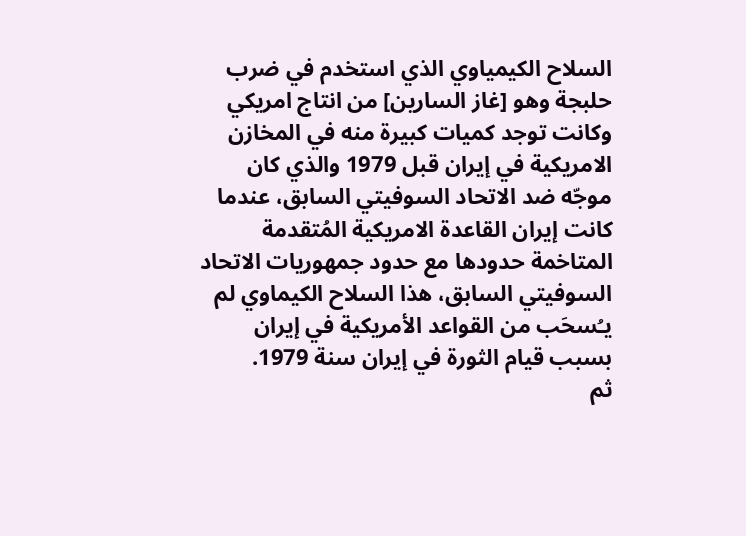السلاح الكيمياوي الذي استخدم في ضرب حلبجة وهو [غاز السارين] من انتاج امريكي وكانت توجد كميات كبيرة منه في المخازن الامريكية في إيران قبل 1979 والذي كان موجّه ضد الاتحاد السوفيتي السابق، عندما كانت إيران القاعدة الامريكية المُتقدمة المتاخمة حدودها مع حدود جمهوريات الاتحاد السوفيتي السابق، هذا السلاح الكيماوي لم يـُسحَب من القواعد الأمريكية في إيران بسبب قيام الثورة في إيران سنة 1979.
ثم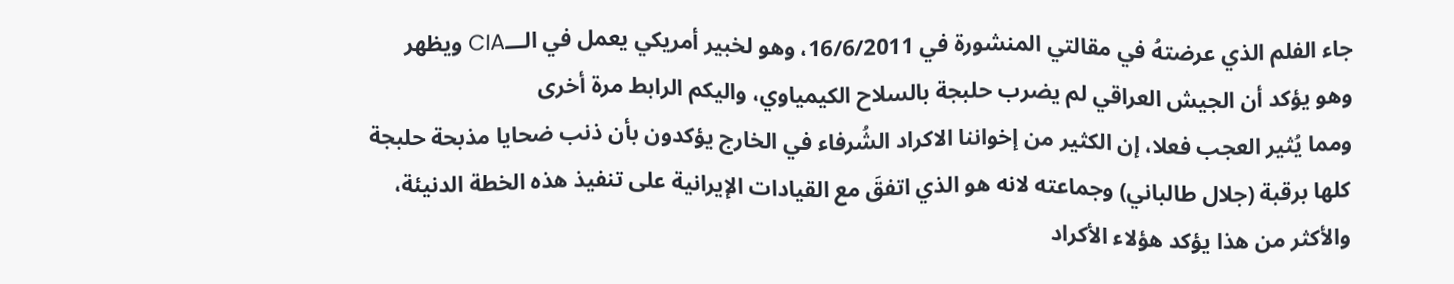جاء الفلم الذي عرضتهُ في مقالتي المنشورة في 16/6/2011، وهو لخبير أمريكي يعمل في الـــCIA ويظهر وهو يؤكد أن الجيش العراقي لم يضرب حلبجة بالسلاح الكيمياوي، واليكم الرابط مرة أخرى
ومما يُثير العجب فعلا، إن الكثير من إخواننا الاكراد الشُرفاء في الخارج يؤكدون بأن ذنب ضحايا مذبحة حلبجة كلها برقبة (جلال طالباني) وجماعته لانه هو الذي اتفقَ مع القيادات الإيرانية على تنفيذ هذه الخطة الدنيئة، والأكثر من هذا يؤكد هؤلاء الأكراد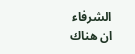الشرفاء ان هناك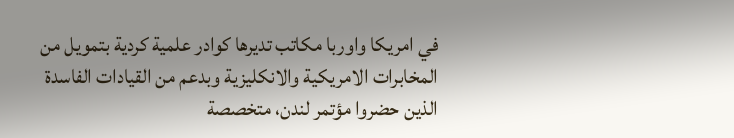في امريكا واوربا مكاتب تديرها كوادر علمية كردية بتمويل من المخابرات الامريكية والانكليزية وبدعم من القيادات الفاسدة الذين حضروا مؤتمر لندن، متخصصة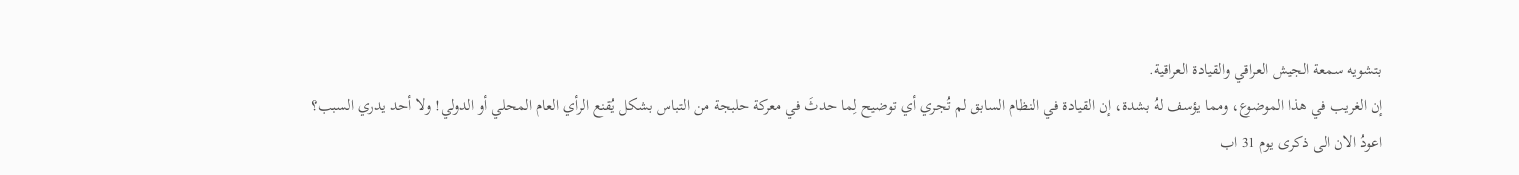بتشويه سمعة الجيش العراقي والقيادة العراقية.
إن الغريب في هذا الموضوع، ومما يؤسف لهُ بشدة، إن القيادة في النظام السابق لم تُجري أي توضيح لِما حدثَ في معركة حلبجة من التباس بشكل يُقنع الرأي العام المحلي أو الدولي! ولا أحد يدري السبب؟
اعودُ الان الى ذكرى يوم 31 اب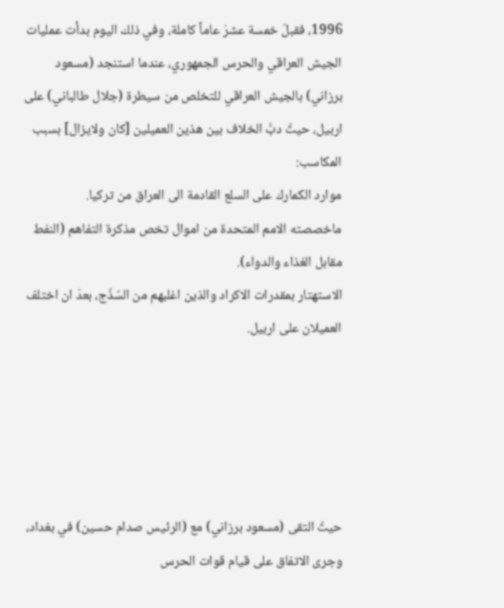1996، فقبلَ خمسة عشرَ عاماً كاملة، وفي ذلك اليوم بدأت عمليات الجيش العراقي والحرس الجمهوري، عندما استنجد (مسعود برزاني) بالجيش العراقي للتخلص من سيطرة (جلال طالباني) على اربيل، حيثُ دبَّ الخلاف بين هذين العميلين [كان ولايزال] بسبب المكاسب:
موارد الكمارك على السلع القادمة الى العراق من تركيا.
ماخصصته الامم المتحدة من اموال تخص مذكرة التفاهم (النفط مقابل الغذاء والدواء).
الاستهتار بمقدرات الاكراد والذين اغلبهم من السُذّج، بعدَ ان اختلف العميلان على اربيل.





حيثُ التقى (مسعود برزاني) مع (الرئيس صدام حسين) في بغداد، وجرى الاتفاق على قيام قوات الحرس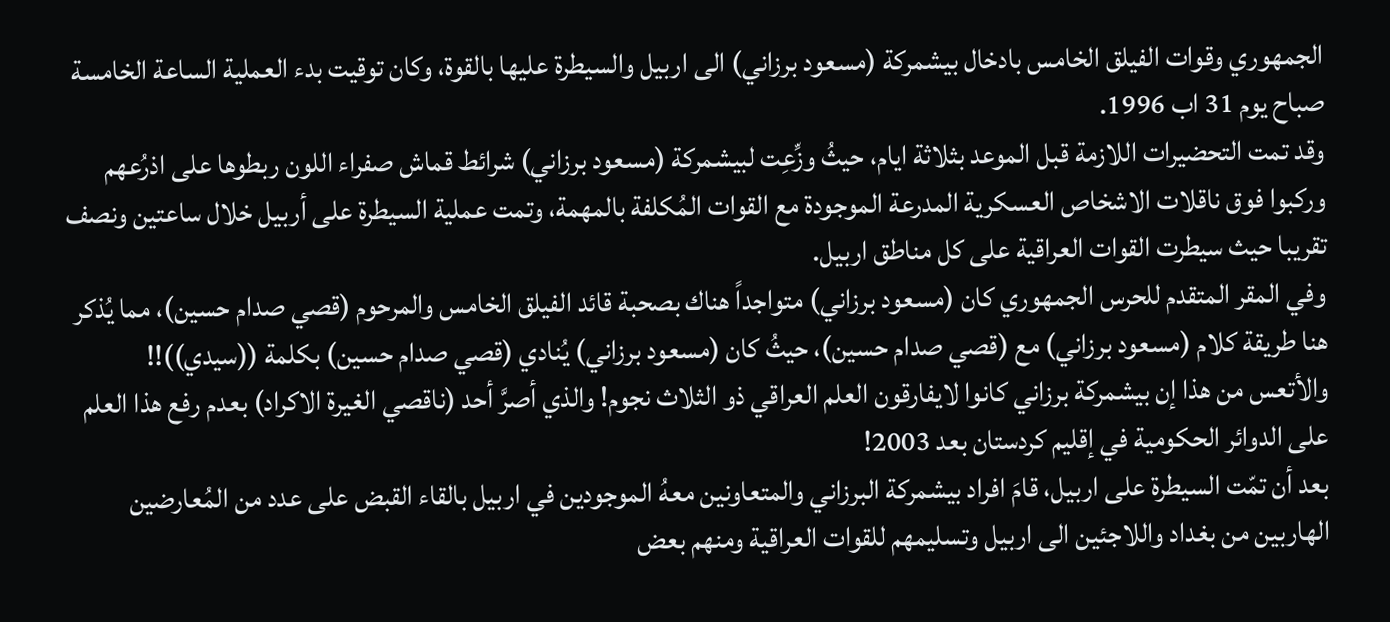الجمهوري وقوات الفيلق الخامس بادخال بيشمركة (مسعود برزاني) الى اربيل والسيطرة عليها بالقوة، وكان توقيت بدء العملية الساعة الخامسة صباح يوم 31 اب 1996.
وقد تمت التحضيرات اللازمة قبل الموعد بثلاثة ايام، حيثُ وزِّعِت لبيشمركة (مسعود برزاني) شرائط قماش صفراء اللون ربطوها على اذرُعهم وركبوا فوق ناقلات الاشخاص العسكرية المدرعة الموجودة مع القوات المُكلفة بالمهمة، وتمت عملية السيطرة على أربيل خلال ساعتين ونصف تقريبا حيث سيطرت القوات العراقية على كل مناطق اربيل.
وفي المقر المتقدم للحرس الجمهوري كان (مسعود برزاني) متواجداً هناك بصحبة قائد الفيلق الخامس والمرحوم (قصي صدام حسين)، مما يُذكر هنا طريقة كلام (مسعود برزاني) مع (قصي صدام حسين)، حيثُ كان (مسعود برزاني) يُنادي (قصي صدام حسين) بكلمة ((سيدي))!!
والأتعس من هذا إن بيشمركة برزاني كانوا لايفارقون العلم العراقي ذو الثلاث نجوم! والذي أصرَّ أحد (ناقصي الغيرة الاكراد) بعدم رفع هذا العلم على الدوائر الحكومية في إقليم كردستان بعد 2003!
بعد أن تمّت السيطرة على اربيل، قامَ افراد بيشمركة البرزاني والمتعاونين معهُ الموجودين في اربيل بالقاء القبض على عدد من المُعارضين الهاربين من بغداد واللاجئين الى اربيل وتسليمهم للقوات العراقية ومنهم بعض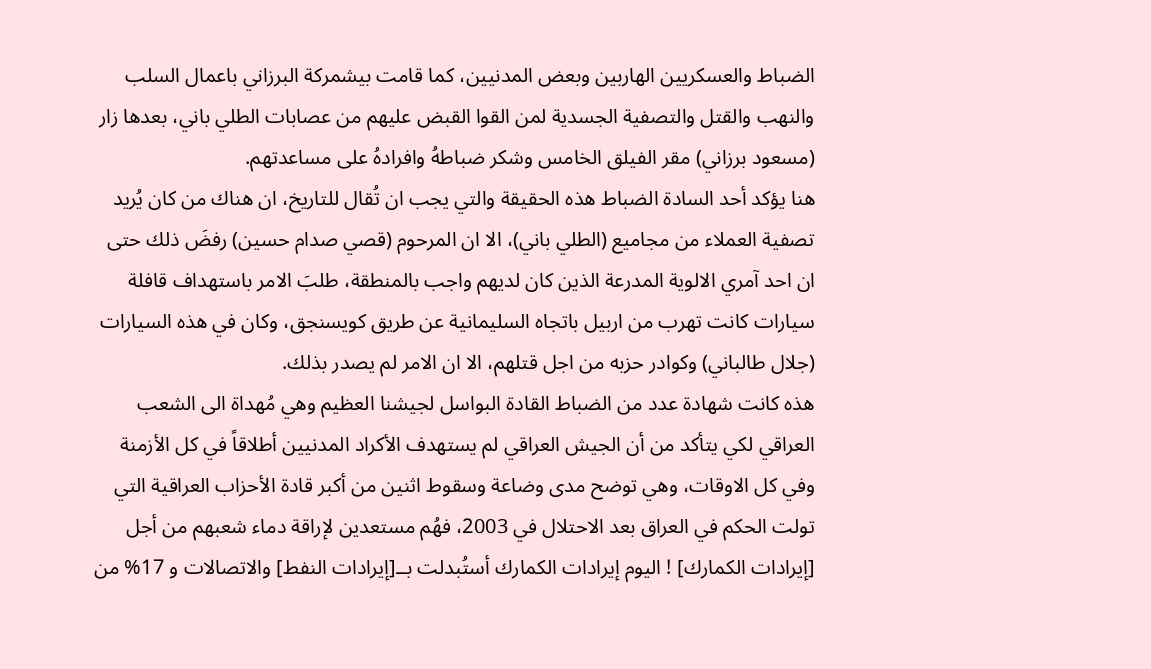الضباط والعسكريين الهاربين وبعض المدنيين، كما قامت بيشمركة البرزاني باعمال السلب والنهب والقتل والتصفية الجسدية لمن القوا القبض عليهم من عصابات الطلي باني، بعدها زار (مسعود برزاني) مقر الفيلق الخامس وشكر ضباطهُ وافرادهُ على مساعدتهم.
هنا يؤكد أحد السادة الضباط هذه الحقيقة والتي يجب ان تُقال للتاريخ، ان هناك من كان يُريد تصفية العملاء من مجاميع (الطلي باني)، الا ان المرحوم (قصي صدام حسين) رفضَ ذلك حتى ان احد آمري الالوية المدرعة الذين كان لديهم واجب بالمنطقة، طلبَ الامر باستهداف قافلة سيارات كانت تهرب من اربيل باتجاه السليمانية عن طريق كويسنجق، وكان في هذه السيارات (جلال طالباني) وكوادر حزبه من اجل قتلهم، الا ان الامر لم يصدر بذلك.
هذه كانت شهادة عدد من الضباط القادة البواسل لجيشنا العظيم وهي مُهداة الى الشعب العراقي لكي يتأكد من أن الجيش العراقي لم يستهدف الأكراد المدنيين أطلاقاً في كل الأزمنة وفي كل الاوقات، وهي توضح مدى وضاعة وسقوط اثنين من أكبر قادة الأحزاب العراقية التي تولت الحكم في العراق بعد الاحتلال في 2003، فهُم مستعدين لإراقة دماء شعبهم من أجل [إيرادات الكمارك] ! اليوم إيرادات الكمارك أستُبدلت بــ[إيرادات النفط] والاتصالات و 17% من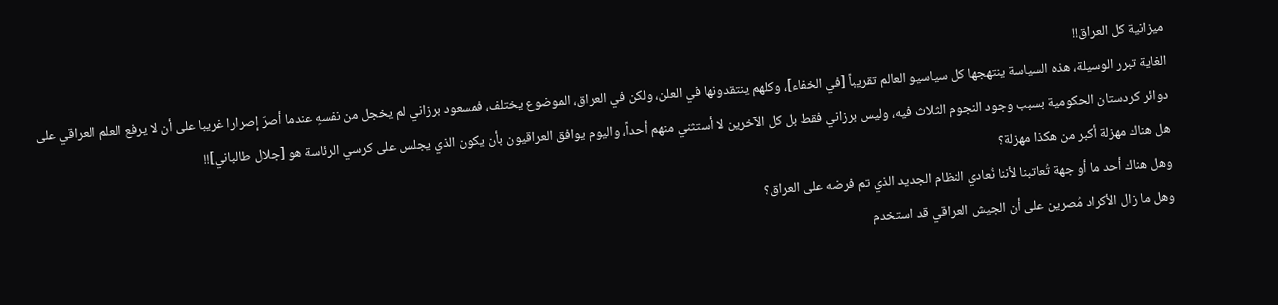ميزانية كل العراق!!
الغاية تبرر الوسيلة، هذه السياسة ينتهجها كل سياسيو العالم تقريباً [في الخفاء]، وكلهم ينتقدونها في العلن، ولكن في العراق، الموضوع يختلف، فمسعود برزاني لم يخجل من نفسهِ عندما أصرّ إصرارا غريبا على أن لا يرفع العلم العراقي على دوائر كردستان الحكومية بسبب وجود النجوم الثلاث فيه، وليس برزاني فقط بل كل الآخرين لا أستثني منهم أحداً، واليوم يوافق العراقيون بأن يكون الذي يجلس على كرسي الرئاسة هو [جلال طالباني]!!
هل هناك مهزلة أكبر من هكذا مهزلة؟
وهل هناك أحد ما أو جهة تُعاتبنا لأننا نُعادي النظام الجديد الذي تم فرضه على العراق؟
وهل ما زال الأكراد مُصرين على أن الجيش العراقي قد استخدم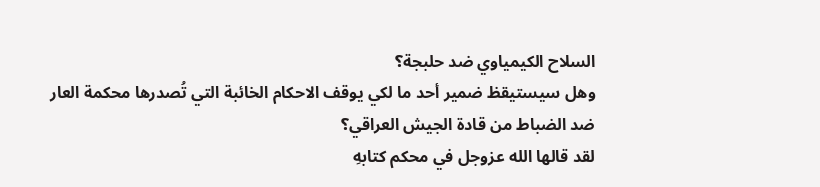السلاح الكيمياوي ضد حلبجة؟
وهل سيستيقظ ضمير أحد ما لكي يوقف الاحكام الخائبة التي تُصدرها محكمة العار ضد الضباط من قادة الجيش العراقي؟
لقد قالها الله عزوجل في محكم كتابهِ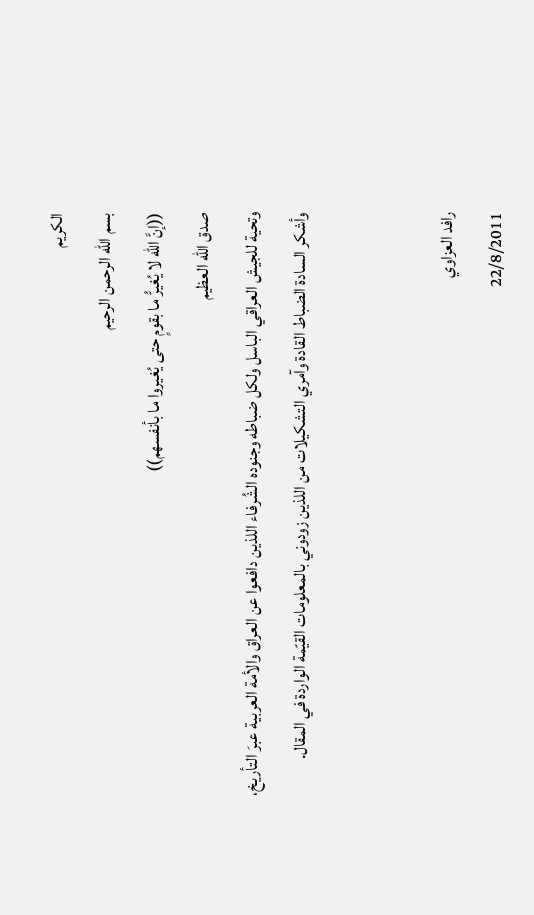الكريم
بسم الله الرحمن الرحيم
((إنَّ الله لا يُغيرُّ ما بقومٍ حتى يُغيروا ما بأنفسهم))
صدق الله العظيم
وتحية للجيش العراقي الباسل ولكل ضباطه وجنوده الشُرفاء اللذين دافعوا عن العراق والأمة العربية عبرَ التأريخ، وأشكر السادة الضباط القادة وآمري التشكيلات من اللذين زودوني بالمعلومات القيّمة الواردة في المقال.


رافد العزاوي
22/8/2011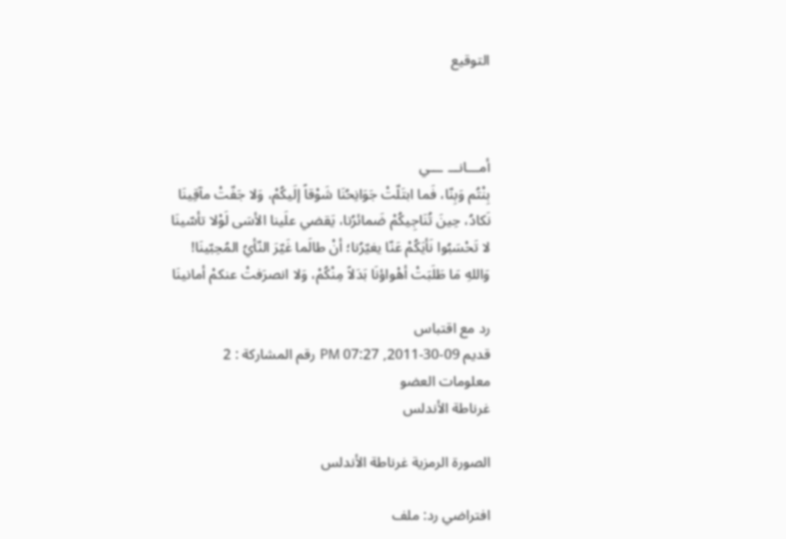التوقيع



أمـــانـــ ـــي
بِنْتُم وَبِنّا، فَما ابتَلّتْ جَوَانِحُنَا شَوْقاً إلَيكُمْ، وَلا جَفّتْ مآقِينَا
نَكادُ، حِينَ تُنَاجِيكُمْ ضَمائرُنا، يَقضي علَينا الأسَى لَوْلا تأسّينَا
لا تَحْسَبُوا نَأيَكُمْ عَنّا يغيّرُنا؛ أنْ طالَما غَيّرَ النّأيُ المُحِبّينَا!
وَاللهِ مَا طَلَبَتْ أهْواؤنَا بَدَلاً مِنْكُمْ، وَلا انصرَفتْ عنكمْ أمانينَا

رد مع اقتباس
قديم 09-30-2011, 07:27 PM رقم المشاركة : 2
معلومات العضو
غرناطة الأندلس

الصورة الرمزية غرناطة الأندلس

افتراضي رد: ملف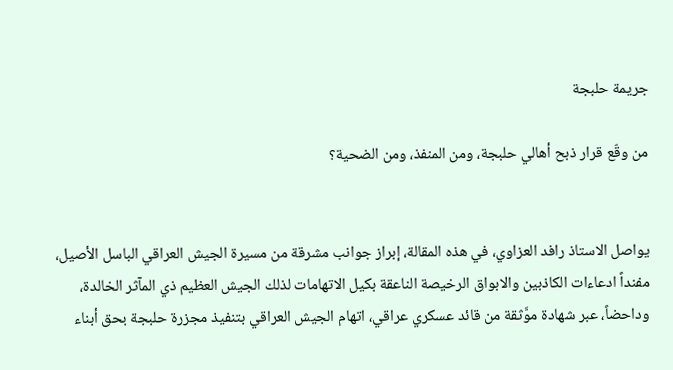جريمة حلبجة

من وقّع قرار ذبح أهالي حلبجة، ومن المنفذ، ومن الضحية؟


يواصل الاستاذ رافد العزاوي، في هذه المقالة، إبراز جوانب مشرقة من مسيرة الجيش العراقي الباسل الأصيل، مفنداً ادعاءات الكاذبين والابواق الرخيصة الناعقة بكيل الاتهامات لذلك الجيش العظيم ذي المآثر الخالدة، وداحضاً، عبر شهادة موَّثقة من قائد عسكري عراقي، اتهام الجيش العراقي بتنفيذ مجزرة حلبجة بحق أبناء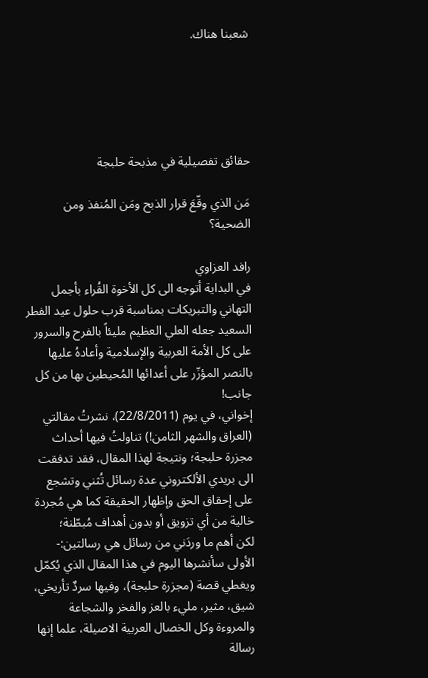شعبنا هناك.





حقائق تفصيلية في مذبحة حلبجة

مَن الذي وقّعَ قرار الذبح ومَن المُنفذ ومن الضحية؟

رافد العزاوي
في البداية أتوجه الى كل الأخوة القُراء بأجمل التهاني والتبريكات بمناسبة قرب حلول عيد الفطر السعيد جعله العلي العظيم مليئاً بالفرح والسرور على كل الأمة العربية والإسلامية وأعادهُ عليها بالنصر المؤزّر على أعدائها المُحيطين بها من كل جانب!
إخواني، في يوم (22/8/2011)، نشرتُ مقالتي (العراق والشهر الثامن!) تناولتُ فيها أحداث مجزرة حلبجة؛ ونتيجة لهذا المقال، فقد تدفقت الى بريدي الألكتروني عدة رسائل تُثني وتشجع على إحقاق الحق وإظهار الحقيقة كما هي مُجردة خالية من أي تزويق أو بدون أهداف مُبطّنة؛
لكن أهم ما وردَني من رسائل هي رسالتين:-
الأولى سأنشرها اليوم في هذا المقال الذي يُكمّل ويغطي قصة (مجزرة حلبجة)، وفيها سردٌ تأريخي، شيق، مثير، مليء بالعز والفخر والشجاعة والمروءة وكل الخصال العربية الاصيلة، علما إنها رسالة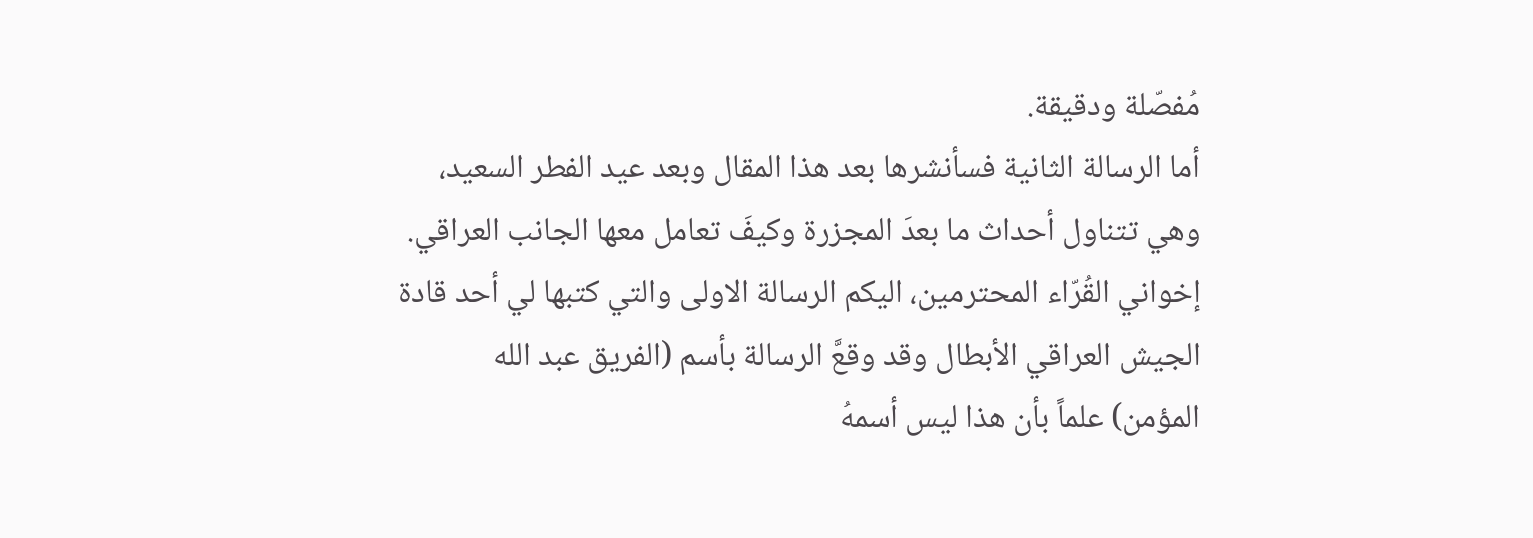مُفصّلة ودقيقة.
أما الرسالة الثانية فسأنشرها بعد هذا المقال وبعد عيد الفطر السعيد، وهي تتناول أحداث ما بعدَ المجزرة وكيفَ تعامل معها الجانب العراقي.
إخواني القُرّاء المحترمين، اليكم الرسالة الاولى والتي كتبها لي أحد قادة الجيش العراقي الأبطال وقد وقعَّ الرسالة بأسم (الفريق عبد الله المؤمن) علماً بأن هذا ليس أسمهُ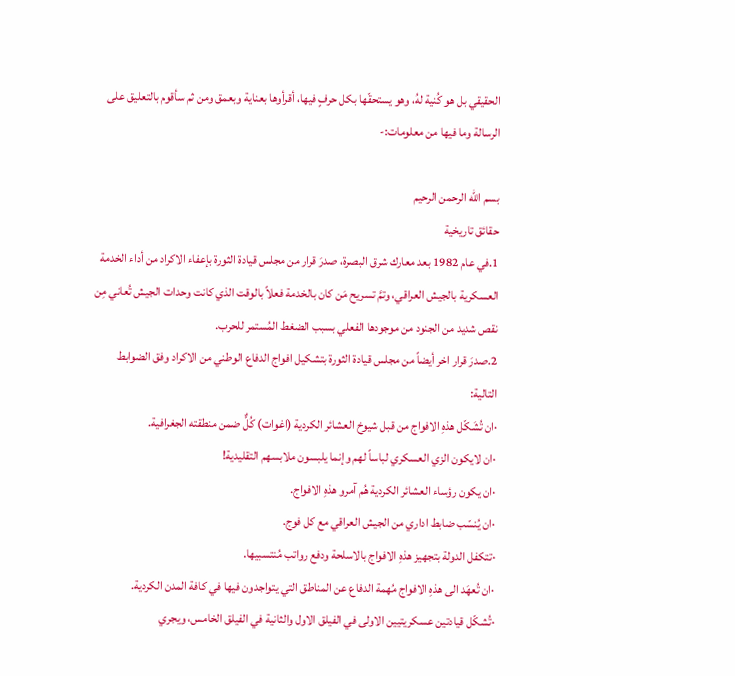الحقيقي بل هو كُنية لهُ، وهو يستحقّها بكل حرفٍ فيها، أقرأوها بعناية وبعمق ومن ثم سأقوم بالتعليق على الرسالة وما فيها من معلومات:-

بسم الله الرحمن الرحيم
حقائق تاريخية
1.في عام 1982 بعد معارك شرق البصرة، صدرَ قرار من مجلس قيادة الثورة بإعفاء الاكراد من أداء الخدمة العسكرية بالجيش العراقي، وتمَّ تسريح مَن كان بالخدمة فعلاً بالوقت الذي كانت وحدات الجيش تُعاني مِن نقص شديد من الجنود من موجودها الفعلي بسبب الضغط المُستمر للحرب.
2.صدرَ قرار اخر أيضاً من مجلس قيادة الثورة بتشكيل افواج الدفاع الوطني من الاكراد وفق الضوابط التالية:
·ان تُشَكّل هذهِ الافواج من قبل شيوخ العشائر الكردية (اغوات) كُلٌّ ضمن منطقته الجغرافية.
·ان لايكون الزي العسكري لباساً لهم وإنما يلبسون ملابسهم التقليدية!
·ان يكون رؤساء العشائر الكردية هُم آمرو هذهِ الافواج.
·ان يُنسّب ضابط اداري من الجيش العراقي مع كل فوج.
·تتكفل الدولة بتجهيز هذهِ الافواج بالاسلحة ودفع رواتب مُنتسبيها.
·ان تُعهَد الى هذهِ الافواج مُهمة الدفاع عن المناطق التي يتواجدون فيها في كافة المدن الكردية.
·تُشكّل قيادتين عسكريتيين الاولى في الفيلق الاول والثانية في الفيلق الخامس، ويجري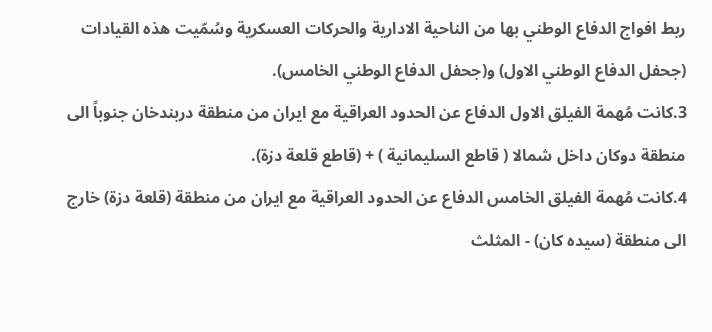ربط افواج الدفاع الوطني بها من الناحية الادارية والحركات العسكرية وسُمّيت هذه القيادات (جحفل الدفاع الوطني الاول) و(جحفل الدفاع الوطني الخامس).
3.كانت مُهمة الفيلق الاول الدفاع عن الحدود العراقية مع ايران من منطقة دربندخان جنوباً الى منطقة دوكان داخل شمالا ( قاطع السليمانية ) + (قاطع قلعة دزة).
4.كانت مُهمة الفيلق الخامس الدفاع عن الحدود العراقية مع ايران من منطقة (قلعة دزة) خارج الى منطقة (سيده كان) - المثلث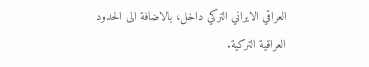العراقي الايراني التركي داخل، بالاضافة الى الحدود العراقية التركية.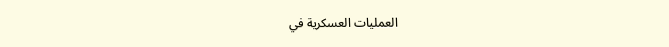العمليات العسكرية في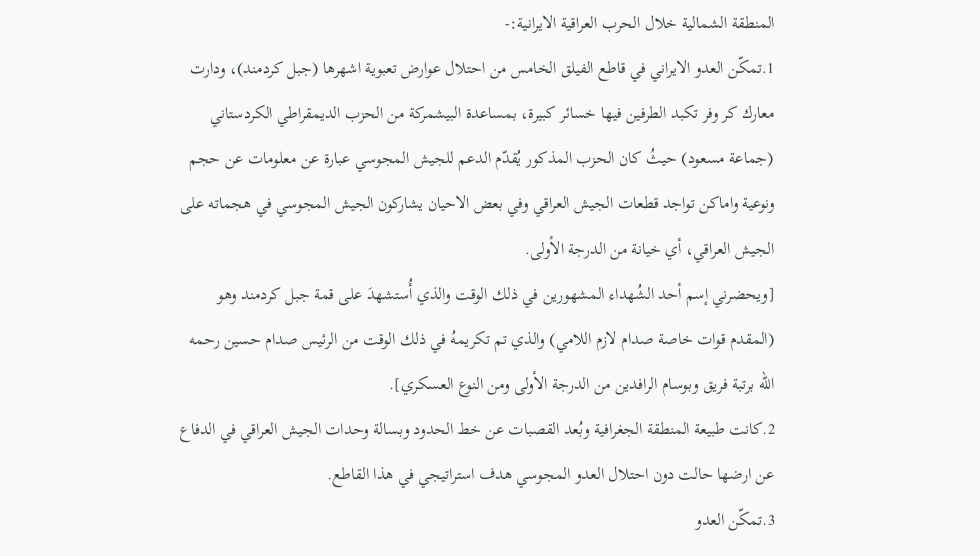المنطقة الشمالية خلال الحرب العراقية الايرانية:-
1.تمكّن العدو الايراني في قاطع الفيلق الخامس من احتلال عوارض تعبوية اشهرها (جبل كردمند)، ودارت معارك كر وفر تكبد الطرفين فيها خسائر كبيرة، بمساعدة البيشمركة من الحزب الديمقراطي الكردستاني (جماعة مسعود) حيثُ كان الحزب المذكور يُقدّم الدعم للجيش المجوسي عبارة عن معلومات عن حجم ونوعية واماكن تواجد قطعات الجيش العراقي وفي بعض الاحيان يشاركون الجيش المجوسي في هجماته على الجيش العراقي، أي خيانة من الدرجة الأولى.
[ويحضرني إسم أحد الشُهداء المشهورين في ذلك الوقت والذي أُستشهدَ على قمة جبل كردمند وهو (المقدم قوات خاصة صدام لازم اللامي) والذي تم تكريمهُ في ذلك الوقت من الرئيس صدام حسين رحمه الله برتبة فريق وبوسام الرافدين من الدرجة الأولى ومن النوع العسكري].
2.كانت طبيعة المنطقة الجغرافية وبُعد القصبات عن خط الحدود وبسالة وحدات الجيش العراقي في الدفاع عن ارضها حالت دون احتلال العدو المجوسي هدف استراتيجي في هذا القاطع.
3.تمكّن العدو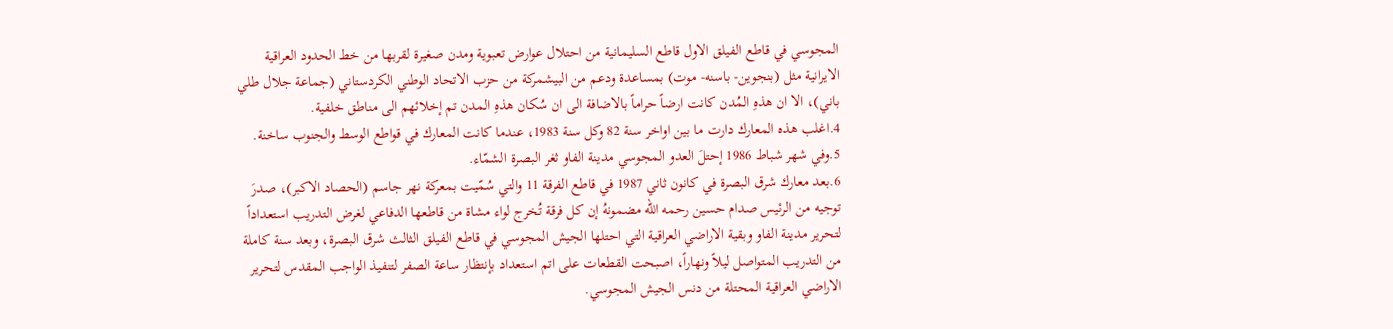المجوسي في قاطع الفيلق الاول قاطع السليمانية من احتلال عوارض تعبوية ومدن صغيرة لقربها من خط الحدود العراقية الايرانية مثل (بنجوين- باسنه- موت) بمساعدة ودعم من البيشمركة من حزب الاتحاد الوطني الكردستاني (جماعة جلال طلي باني)، الا ان هذهِ المُدن كانت ارضاً حراماً بالاضافة الى ان سُكان هذهِ المدن تم إخلائهم الى مناطق خلفية.
4.اغلب هذه المعارك دارت ما بين اواخر سنة 82 وكل سنة 1983، عندما كانت المعارك في قواطع الوسط والجنوب ساخنة.
5.وفي شهر شباط 1986 إحتلَ العدو المجوسي مدينة الفاو ثغر البصرة الشمّاء.
6.بعد معارك شرق البصرة في كانون ثاني 1987 في قاطع الفرقة 11 والتي سُمّيت بمعركة نهر جاسم (الحصاد الاكبر)، صدرَ توجيه من الرئيس صدام حسين رحمه الله مضمونهُ إن كل فرقة تُخرج لواء مشاة من قاطعها الدفاعي لغرض التدريب استعداداً لتحرير مدينة الفاو وبقية الاراضي العراقية التي احتلها الجيش المجوسي في قاطع الفيلق الثالث شرق البصرة، وبعد سنة كاملة من التدريب المتواصل ليلاً ونهاراً، اصبحت القطعات على اتم استعداد بإنتظار ساعة الصفر لتنفيذ الواجب المقدس لتحرير الاراضي العراقية المحتلة من دنس الجيش المجوسي.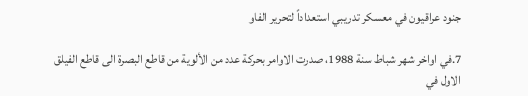جنود عراقيون في معسكر تدريبي استعداداً لتحرير الفاو

7.في اواخر شهر شباط سنة 1988، صدرت الاوامر بحركة عدد من الألوية من قاطع البصرة الى قاطع الفيلق الاول في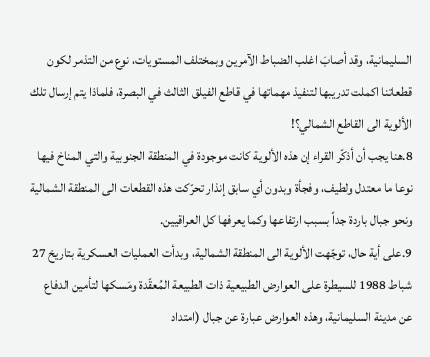السليمانية، وقد أصابَ اغلب الضباط الآمرين وبمختلف المستويات، نوع من التذمر لكون قطعاتنا اكملت تدريبها لتنفيذ مهماتها في قاطع الفيلق الثالث في البصرة، فلماذا يتم إرسال تلك الألوية الى القاطع الشمالي؟!
8.هنا يجب أن أذكّر القراء إن هذه الألوية كانت موجودة في المنطقة الجنوبية والتي المناخ فيها نوعا ما معتدل ولطيف، وفجأة وبدون أي سابق إنذار تحرّكت هذه القطعات الى المنطقة الشمالية ونحو جبال باردة جداً بسبب ارتفاعها وكما يعرفها كل العراقيين.
9.على أية حال، توجّهت الألوية الى المنطقة الشمالية، وبدأت العمليات العسكرية بتاريخ 27 شباط 1988 للسيطرة على العوارض الطبيعية ذات الطبيعة المُعقّدة ومَسكها لتأمين الدفاع عن مدينة السليمانية، وهذه العوارض عبارة عن جبال (امتداد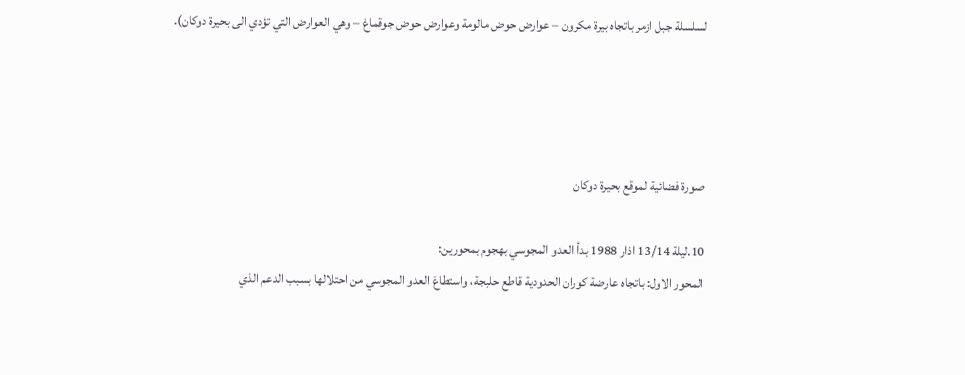لسلسلة جبل ازمر باتجاه بيرة مكرون – عوارض حوض مالومة وعوارض حوض جوقماغ – وهي العوارض التي تؤدي الى بحيرة دوكان).




صورة فضائية لموقع بحيرة دوكان

10.ليلة 13/14 اذار 1988 بدأ العدو المجوسي بهجوم بمحورين:
المحور الاول: باتجاه عارضة كوران الحدودية قاطع حلبجة، واستطاعَ العدو المجوسي من احتلالها بسبب الدعم الذي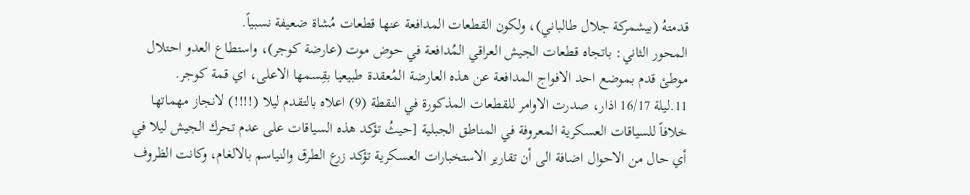قدمتهُ (بيشمركة جلال طالباني)، ولكون القطعات المدافعة عنها قطعات مُشاة ضعيفة نسبياً.
المحور الثاني: باتجاه قطعات الجيش العراقي المُدافعة في حوض موت (عارضة كوجر)، واستطاع العدو احتلال موطئ قدم بموضع احد الافواج المدافعة عن هذه العارضة المُعقدة طبيعيا بقِسمها الاعلى، اي قمة كوجر.
11.ليلة 16/17 اذار، صدرت الاوامر للقطعات المذكورة في النقطة (9) اعلاه بالتقدم ليلا (!!!!) لانجاز مهماتها خلافاً للسياقات العسكرية المعروفة في المناطق الجبلية [حيثُ تؤكد هذه السياقات على عدم تحرك الجيش ليلا في أي حال من الاحوال اضافة الى أن تقارير الاستخبارات العسكرية تؤكد زرع الطرق والنياسم بالالغام، وكانت الظروف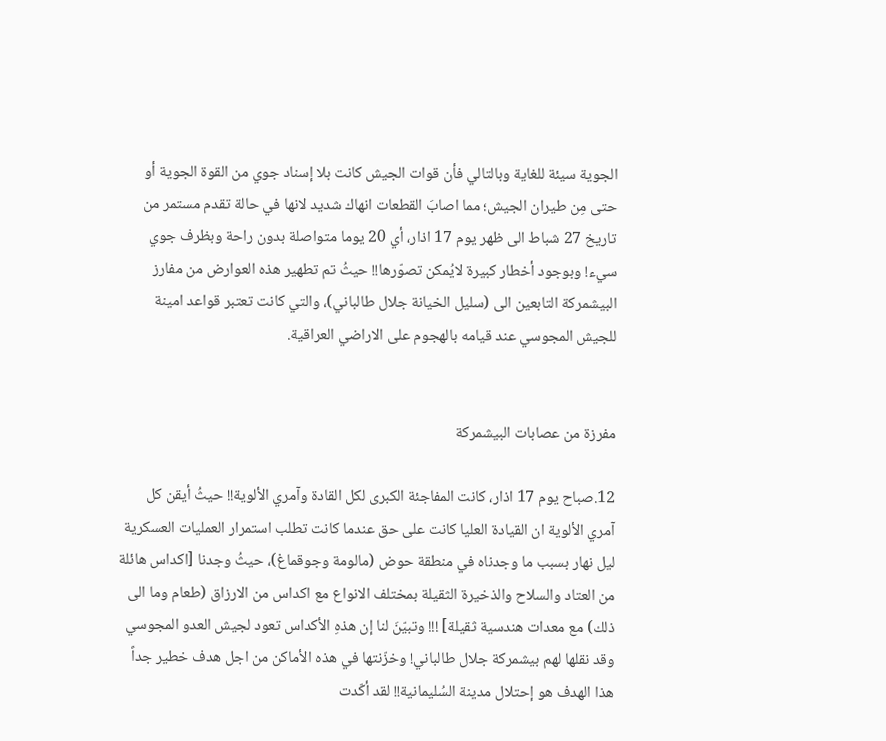الجوية سيئة للغاية وبالتالي فأن قوات الجيش كانت بلا إسناد جوي من القوة الجوية أو حتى مِن طيران الجيش؛ مما اصابَ القطعات انهاك شديد لانها في حالة تقدم مستمر من تاريخ 27 شباط الى ظهر يوم 17 اذار، أي 20 يوما متواصلة بدون راحة وبظرف جوي سيء! وبوجود أخطار كبيرة لايُمكن تصوّرها!! حيثُ تم تطهير هذه العوارض من مفارز البيشمركة التابعين الى (سليل الخيانة جلال طالباني)، والتي كانت تعتبر قواعد امينة للجيش المجوسي عند قيامه بالهجوم على الاراضي العراقية.


مفرزة من عصابات البيشمركة

12.صباح يوم 17 اذار، كانت المفاجئة الكبرى لكل القادة وآمري الألوية!! حيثُ أيقن كل آمري الألوية ان القيادة العليا كانت على حق عندما كانت تطلب استمرار العمليات العسكرية ليل نهار بسبب ما وجدناه في منطقة حوض (مالومة وجوقماغ)، حيثُ وجدنا [اكداس هائلة من العتاد والسلاح والذخيرة الثقيلة بمختلف الانواع مع اكداس من الارزاق (طعام وما الى ذلك) مع معدات هندسية ثقيلة] !!! وتبيّنَ لنا إن هذهِ الأكداس تعود لجيش العدو المجوسي وقد نقلها لهم بيشمركة جلال طالباني! وخزّنتها في هذه الأماكن من اجل هدف خطير جداً هذا الهدف هو إحتلال مدينة السُليمانية!! لقد أكّدت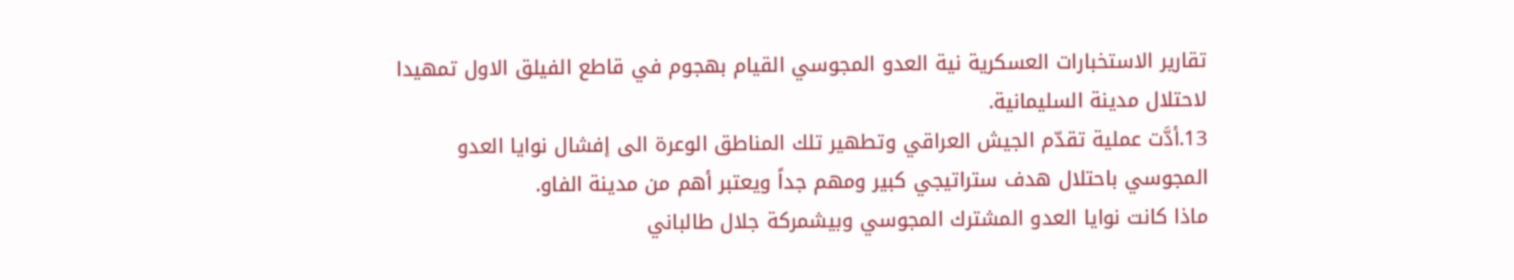تقارير الاستخبارات العسكرية نية العدو المجوسي القيام بهجوم في قاطع الفيلق الاول تمهيدا لاحتلال مدينة السليمانية.
13.أدَّت عملية تقدّم الجيش العراقي وتطهير تلك المناطق الوعرة الى إفشال نوايا العدو المجوسي باحتلال هدف ستراتيجي كبير ومهم جداً ويعتبر أهم من مدينة الفاو.
ماذا كانت نوايا العدو المشترك المجوسي وبيشمركة جلال طالباني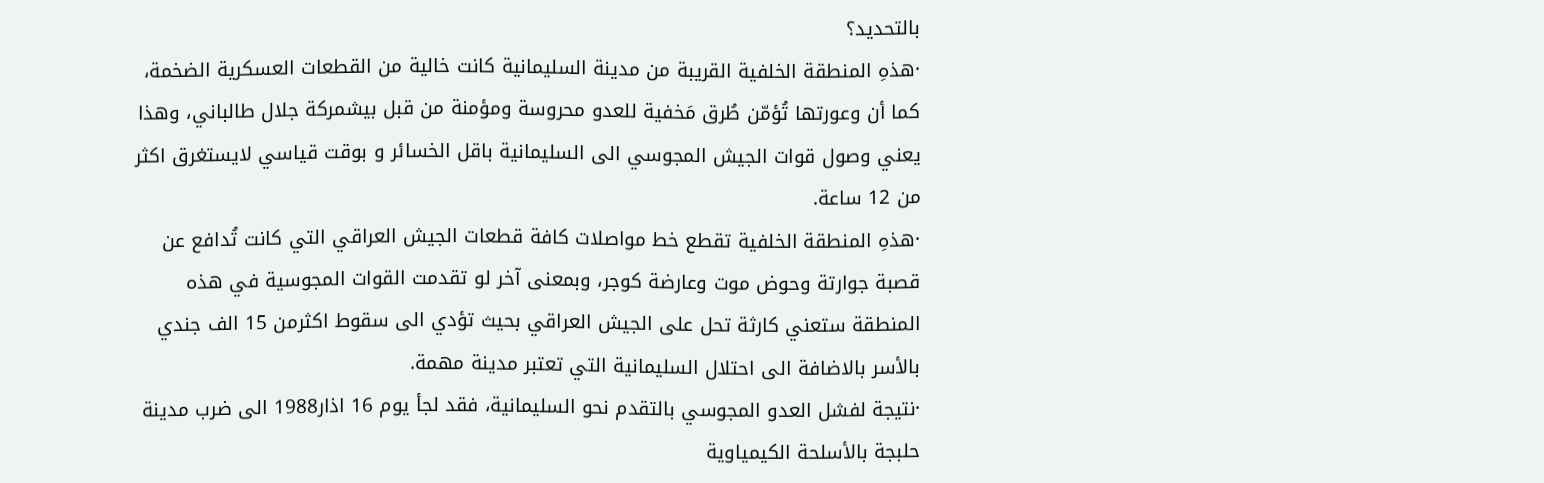بالتحديد؟
·هذهِ المنطقة الخلفية القريبة من مدينة السليمانية كانت خالية من القطعات العسكرية الضخمة، كما أن وعورتها تُؤمّن طُرق مَخفية للعدو محروسة ومؤمنة من قبل بيشمركة جلال طالباني، وهذا يعني وصول قوات الجيش المجوسي الى السليمانية باقل الخسائر و بوقت قياسي لايستغرق اكثر من 12 ساعة.
·هذهِ المنطقة الخلفية تقطع خط مواصلات كافة قطعات الجيش العراقي التي كانت تُدافع عن قصبة جوارتة وحوض موت وعارضة كوجر، وبمعنى آخر لو تقدمت القوات المجوسية في هذه المنطقة ستعني كارثة تحل على الجيش العراقي بحيث تؤدي الى سقوط اكثرمن 15 الف جندي بالأسر بالاضافة الى احتلال السليمانية التي تعتبر مدينة مهمة.
·نتيجة لفشل العدو المجوسي بالتقدم نحو السليمانية، فقد لجأ يوم 16 اذار1988 الى ضرب مدينة حلبجة بالأسلحة الكيمياوية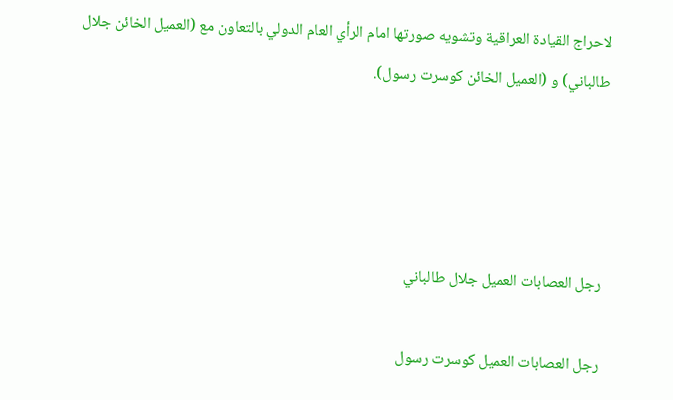لاحراج القيادة العراقية وتشويه صورتها امام الرأي العام الدولي بالتعاون مع (العميل الخائن جلال طالباني) و (العميل الخائن كوسرت رسول).




رجل العصابات العميل جلال طالباني

رجل العصابات العميل كوسرت رسول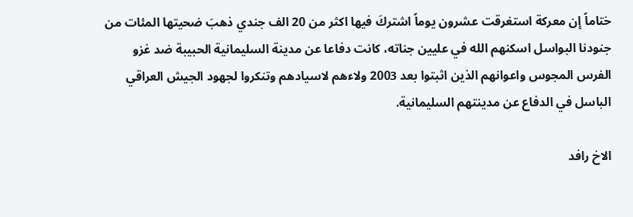ختاماً إن معركة استغرقت عشرون يوماً اشتركَ فيها اكثر من 20 الف جندي ذهبَ ضحيتها المئات من جنودنا البواسل اسكنهم الله في عليين جناته، كانت دفاعا عن مدينة السليمانية الحبيبة ضد غزو الفرس المجوس واعوانهم الذين اثبتوا بعد 2003 ولاءهم لاسيادهم وتنكروا لجهود الجيش العراقي الباسل في الدفاع عن مدينتهم السليمانية.

الاخ رافد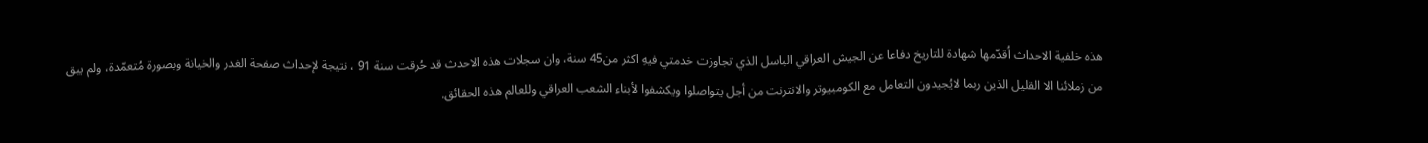هذه خلفية الاحداث اُقدّمها شهادة للتاريخ دفاعا عن الجيش العراقي الباسل الذي تجاوزت خدمتي فيهِ اكثر من45 سنة، وان سجلات هذه الاحدث قد حُرقت سنة 91 ، نتيجة لإحداث صفحة الغدر والخيانة وبصورة مُتعمّدة، ولم يبق من زملائنا الا القليل الذين ربما لايُجيدون التعامل مع الكومبيوتر والانترنت من أجل يتواصلوا ويكشفوا لأبناء الشعب العراقي وللعالم هذه الحقائق.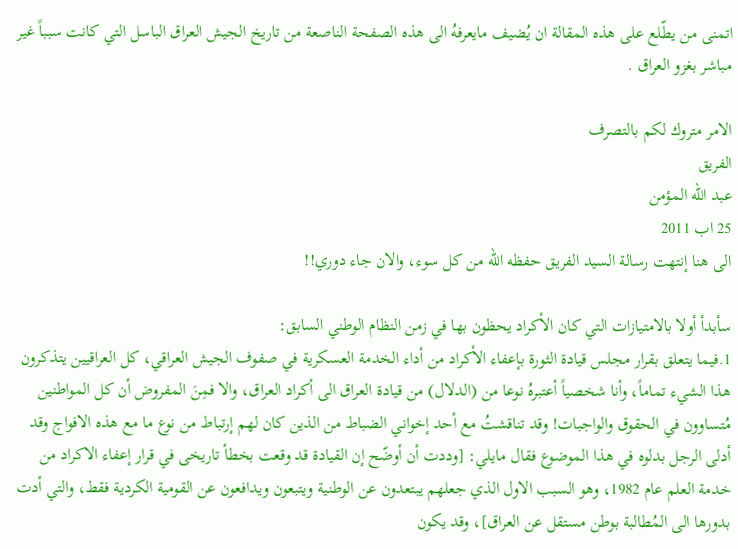اتمنى من يطّلع على هذه المقالة ان يُضيف مايعرفهُ الى هذه الصفحة الناصعة من تاريخ الجيش العراق الباسل التي كانت سبباً غير مباشر بغزو العراق .

الامر متروك لكم بالتصرف
الفريق
عبد الله المؤمن
25 اب 2011
الى هنا إنتهت رسالة السيد الفريق حفظه الله من كل سوء، والان جاء دوري!!

سأبدأ أولا بالامتيازات التي كان الأكراد يحظون بها في زمن النظام الوطني السابق:
1.فيما يتعلق بقرار مجلس قيادة الثورة بإعفاء الأكراد من أداء الخدمة العسكرية في صفوف الجيش العراقي، كل العراقيين يتذكرون هذا الشيء تماماً، وأنا شخصياً أعتبرهُ نوعا من (الدلال) من قيادة العراق الى أكراد العراق، والا فمِنَ المفروض أن كل المواطنين مُتساوون في الحقوق والواجبات! وقد تناقشتُ مع أحد إخواني الضباط من الذين كان لهم إرتباط من نوع ما مع هذه الافواج وقد أدلى الرجل بدلوه في هذا الموضوع فقال مايلي: [وددت أن أوضّح إن القيادة قد وقعت بخطأ تاريخى في قرار إعفاء الاكراد من خدمة العلم عام 1982، وهو السبب الاول الذي جعلهم يبتعدون عن الوطنية ويتبعون ويدافعون عن القومية الكردية فقط، والتي أدت بدورها الى المُطالبة بوطن مستقل عن العراق]، وقد يكون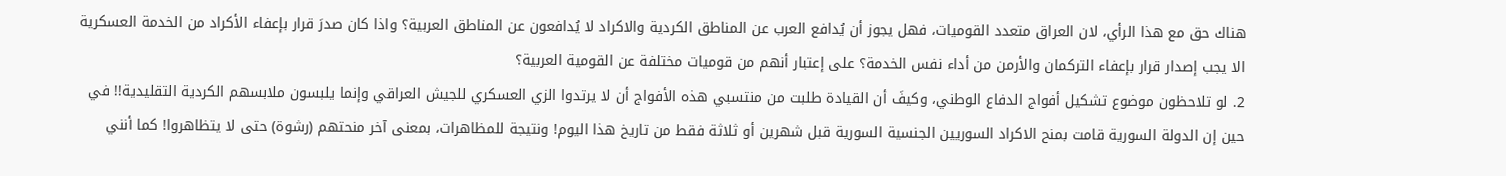هناك حق مع هذا الرأي، لان العراق متعدد القوميات، فهل يجوز أن يُدافع العرب عن المناطق الكردية والاكراد لا يُدافعون عن المناطق العربية؟ واذا كان صدرَ قرار بإعفاء الأكراد من الخدمة العسكرية الا يجب إصدار قرار بإعفاء التركمان والأرمن من أداء نفس الخدمة؟ على إعتبار أنهم من قوميات مختلفة عن القومية العربية؟
2. لو تلاحظون موضوع تشكيل أفواج الدفاع الوطني، وكيفَ أن القيادة طلبت من منتسبي هذه الأفواج أن لا يرتدوا الزي العسكري للجيش العراقي وإنما يلبسون ملابسهم الكردية التقليدية!! في حين إن الدولة السورية قامت بمنح الاكراد السوريين الجنسية السورية قبل شهرين أو ثلاثة فقط من تاريخ هذا اليوم! ونتيجة للمظاهرات، بمعنى آخر منحتهم (رشوة) حتى لا يتظاهروا! كما أنني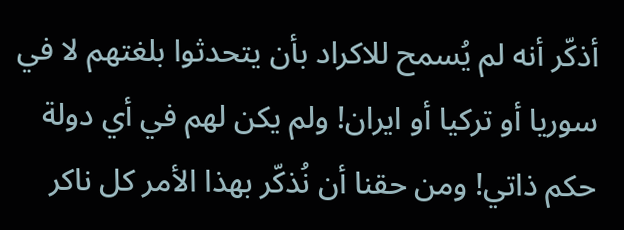أذكّر أنه لم يُسمح للاكراد بأن يتحدثوا بلغتهم لا في سوريا أو تركيا أو ايران! ولم يكن لهم في أي دولة حكم ذاتي! ومن حقنا أن نُذكّر بهذا الأمر كل ناكر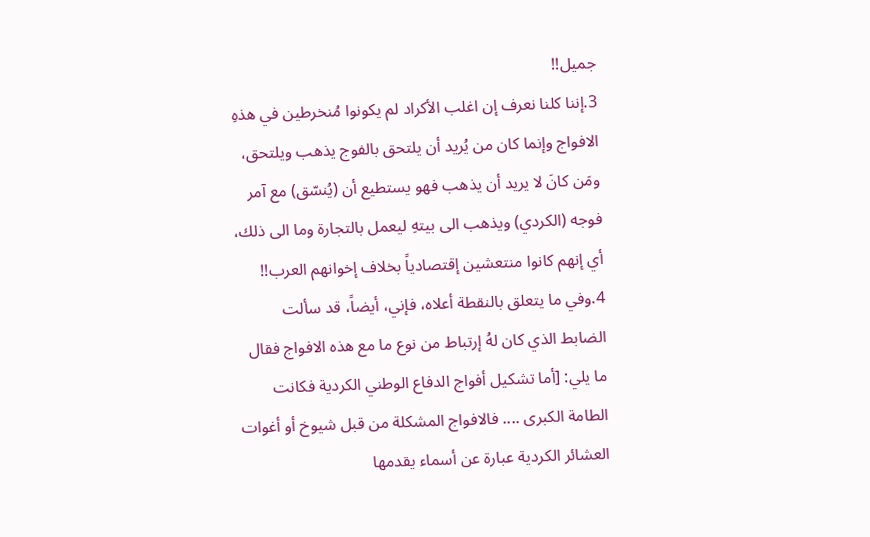جميل!!
3.إننا كلنا نعرف إن اغلب الأكراد لم يكونوا مُنخرطين في هذهِ الافواج وإنما كان من يُريد أن يلتحق بالفوج يذهب ويلتحق، ومَن كانَ لا يريد أن يذهب فهو يستطيع أن (يُنسّق) مع آمر فوجه (الكردي) ويذهب الى بيتهِ ليعمل بالتجارة وما الى ذلك، أي إنهم كانوا منتعشين إقتصادياً بخلاف إخوانهم العرب!!
4.وفي ما يتعلق بالنقطة أعلاه، فإني، أيضاً، قد سألت الضابط الذي كان لهُ إرتباط من نوع ما مع هذه الافواج فقال ما يلي: [أما تشكيل أفواج الدفاع الوطني الكردية فكانت الطامة الكبرى .... فالافواج المشكلة من قبل شيوخ أو أغوات العشائر الكردية عبارة عن أسماء يقدمها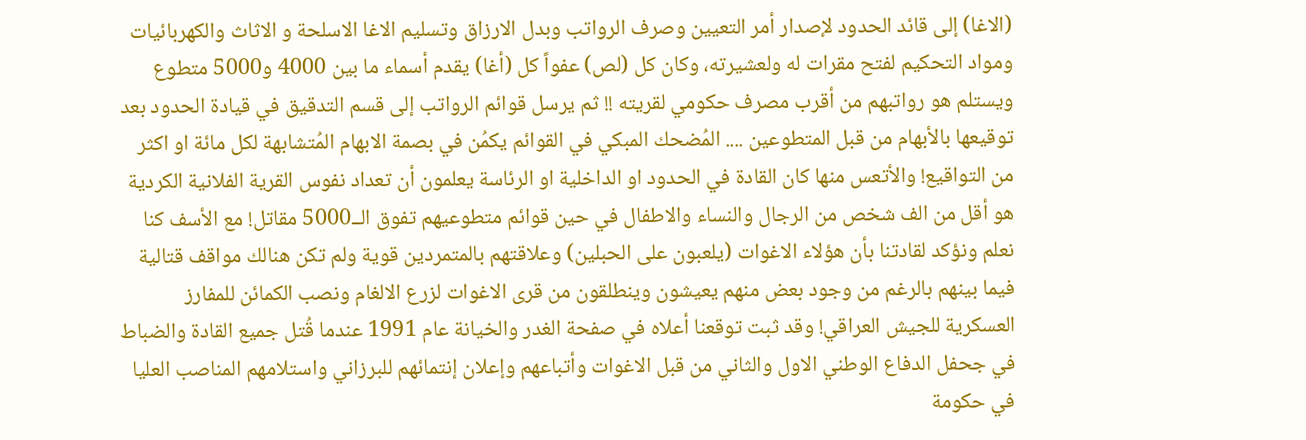(الاغا) إلى قائد الحدود لإصدار أمر التعيين وصرف الرواتب وبدل الارزاق وتسليم الاغا الاسلحة و الاثاث والكهربائيات ومواد التحكيم لفتح مقرات له ولعشيرته، وكان كل (لص) عفواً كل (أغا) يقدم أسماء ما بين 4000 و5000 متطوع ويستلم هو رواتبهم من أقرب مصرف حكومي لقريته !! ثم يرسل قوائم الرواتب إلى قسم التدقيق في قيادة الحدود بعد توقيعها بالأبهام من قبل المتطوعين .... المُضحك المبكي في القوائم يكمُن في بصمة الابهام المُتشابهة لكل مائة او اكثر من التواقيع! والأتعس منها كان القادة في الحدود او الداخلية او الرئاسة يعلمون أن تعداد نفوس القرية الفلانية الكردية هو أقل من الف شخص من الرجال والنساء والاطفال في حين قوائم متطوعيهم تفوق الــ5000 مقاتل! مع الأسف كنا نعلم ونؤكد لقادتنا بأن هؤلاء الاغوات (يلعبون على الحبلين) وعلاقتهم بالمتمردين قوية ولم تكن هنالك مواقف قتالية فيما بينهم بالرغم من وجود بعض منهم يعيشون وينطلقون من قرى الاغوات لزرع الالغام ونصب الكمائن للمفارز العسكرية للجيش العراقي! وقد ثبت توقعنا أعلاه في صفحة الغدر والخيانة عام 1991 عندما قُتل جميع القادة والضباط في جحفل الدفاع الوطني الاول والثاني من قبل الاغوات وأتباعهم وإعلان إنتمائهم للبرزاني واستلامهم المناصب العليا في حكومة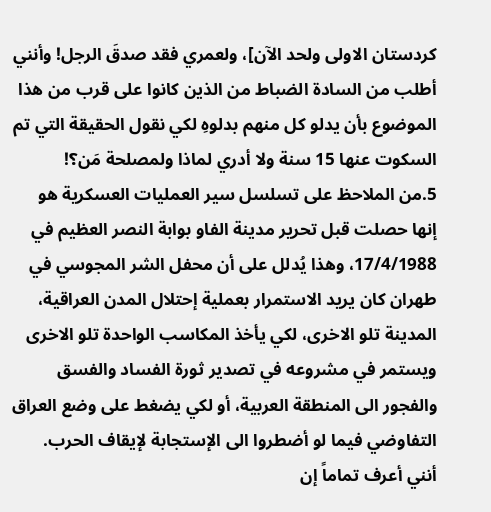كردستان الاولى ولحد الآن]، ولعمري فقد صدقَ الرجل! وأنني أطلب من السادة الضباط من الذين كانوا على قرب من هذا الموضوع بأن يدلو كل منهم بدلوهِ لكي نقول الحقيقة التي تم السكوت عنها 15 سنة ولا أدري لماذا ولمصلحة مَن؟!
5.من الملاحظ على تسلسل سير العمليات العسكرية هو إنها حصلت قبل تحرير مدينة الفاو بوابة النصر العظيم في 17/4/1988، وهذا يُدلل على أن محفل الشر المجوسي في طهران كان يريد الاستمرار بعملية إحتلال المدن العراقية، المدينة تلو الاخرى، لكي يأخذ المكاسب الواحدة تلو الاخرى ويستمر في مشروعه في تصدير ثورة الفساد والفسق والفجور الى المنطقة العربية، أو لكي يضغط على وضع العراق التفاوضي فيما لو أضطروا الى الإستجابة لإيقاف الحرب.
أنني أعرف تماماً إن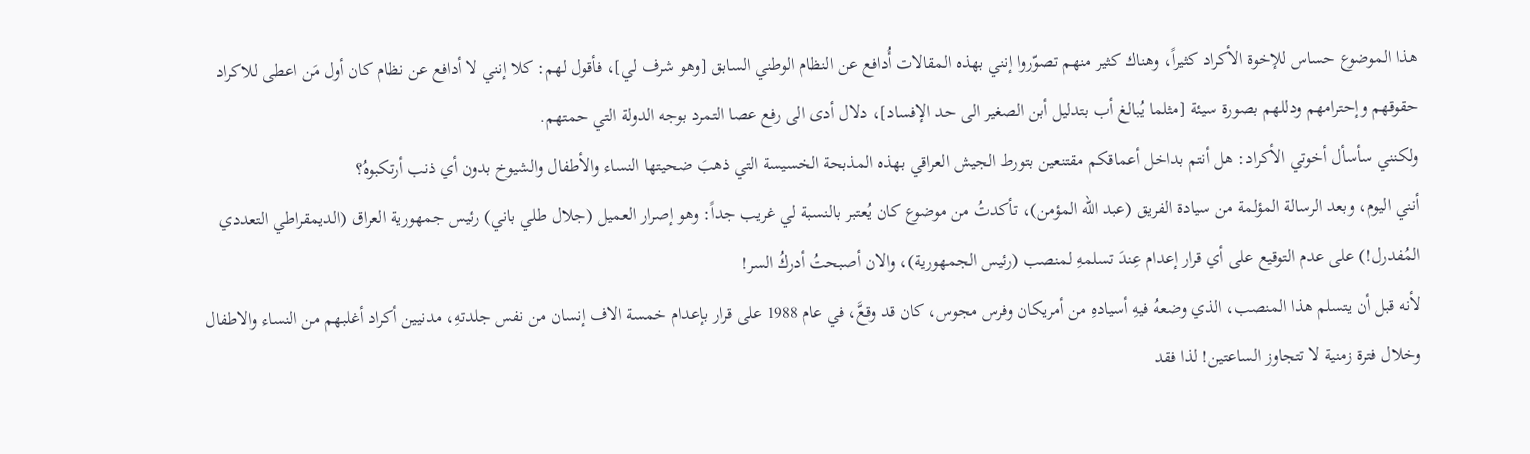هذا الموضوع حساس للإخوة الأكراد كثيراً، وهناك كثير منهم تصوّروا إنني بهذه المقالات أُدافع عن النظام الوطني السابق [وهو شرف لي]، فأقول لهم: كلا إنني لا أدافع عن نظام كان أول مَن اعطى للاكراد حقوقهم وإحترامهم ودللهم بصورة سيئة [مثلما يُبالغ أب بتدليل أبن الصغير الى حد الإفساد]، دلال أدى الى رفع عصا التمرد بوجه الدولة التي حمتهم.
ولكنني سأسأل أخوتي الأكراد: هل أنتم بداخل أعماقكم مقتنعين بتورط الجيش العراقي بهذه المذبحة الخسيسة التي ذهبَ ضحيتها النساء والأطفال والشيوخ بدون أي ذنب أرتكبوهُ؟
أنني اليوم، وبعد الرسالة المؤلمة من سيادة الفريق (عبد الله المؤمن)، تأكدتُ من موضوع كان يُعتبر بالنسبة لي غريب جداً: وهو إصرار العميل (جلال طلي باني) رئيس جمهورية العراق (الديمقراطي التعددي المُفدرل!) على عدم التوقيع على أي قرار إعدام عِندَ تسلمهِ لمنصب (رئيس الجمهورية)، والان أصبحتُ أدركُ السر!
لأنه قبل أن يتسلم هذا المنصب، الذي وضعهُ فيهِ أسيادهِ من أمريكان وفرس مجوس، كان قد وقعَّ، في عام 1988 على قرار بإعدام خمسة الاف إنسان من نفس جلدتهِ، مدنيين أكراد أغلبهم من النساء والاطفال وخلال فترة زمنية لا تتجاوز الساعتين! لذا فقد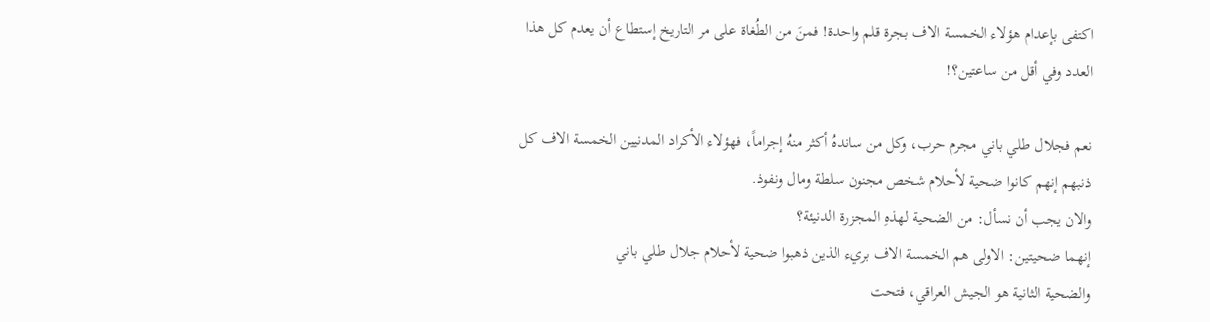اكتفى بإعدام هؤلاء الخمسة الاف بجرة قلم واحدة! فمنَ من الطُغاة على مر التاريخ إستطاع أن يعدم كل هذا العدد وفي أقل من ساعتين؟!

نعم فجلال طلي باني مجرم حرب، وكل من ساندهُ أكثر منهُ إجراماً، فهؤلاء الأكراد المدنيين الخمسة الاف كل ذنبهم إنهم كانوا ضحية لأحلام شخص مجنون سلطة ومال ونفوذ.
والان يجب أن نسأل: من الضحية لهذهِ المجزرة الدنيئة؟
إنهما ضحيتين: الاولى هم الخمسة الاف بريء الذين ذهبوا ضحية لأحلام جلال طلي باني
والضحية الثانية هو الجيش العراقي، فتحت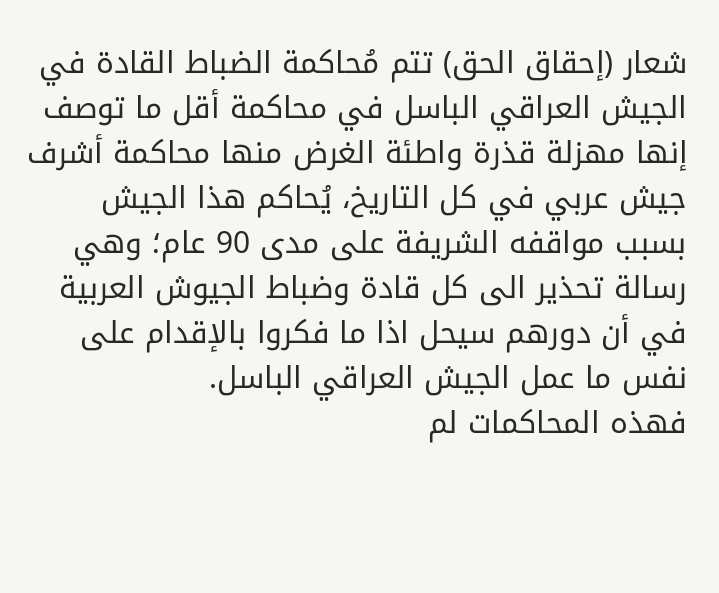شعار (إحقاق الحق) تتم مُحاكمة الضباط القادة في الجيش العراقي الباسل في محاكمة أقل ما توصف إنها مهزلة قذرة واطئة الغرض منها محاكمة أشرف جيش عربي في كل التاريخ، يُحاكم هذا الجيش بسبب مواقفه الشريفة على مدى 90 عام؛ وهي رسالة تحذير الى كل قادة وضباط الجيوش العربية في أن دورهم سيحل اذا ما فكروا بالإقدام على نفس ما عمل الجيش العراقي الباسل.
فهذه المحاكمات لم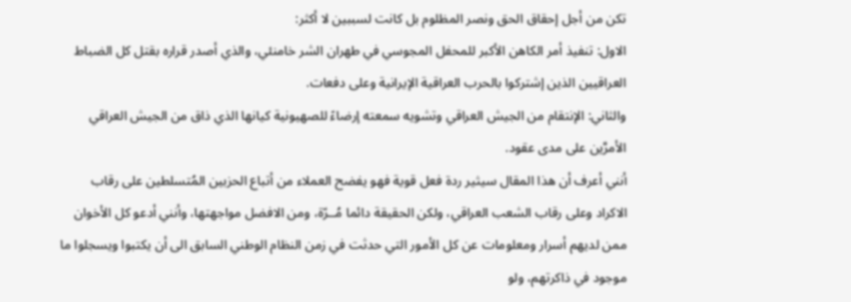تكن من أجل إحقاق الحق ونصر المظلوم بل كانت لسببين لا أكثر:
الاول: تنفيذ أمر الكاهن الأكبر للمحفل المجوسي في طهران الشر خامنئي، والذي أصدر قراره بقتل كل الضباط العراقيين الذين إشتركوا بالحرب العراقية الإيرانية وعلى دفعات.
والثاني: الإنتقام من الجيش العراقي وتشويه سمعته إرضاءً للصهيونية كيانها الذي ذاق من الجيش العراقي الأمرَّين على مدى عقود.
أنني أعرف أن هذا المقال سيثير ردة فعل قوية فهو يفضح العملاء من أتباع الحزبين المُتسلطين على رقاب الاكراد وعلى رقاب الشعب العراقي، ولكن الحقيقة دائما مُــرّة، ومن الافضل مواجهتها، وأنني أدعو كل الأخوان ممن لديهم أسرار ومعلومات عن كل الأمور التي حدثت في زمن النظام الوطني السابق الى أن يكتبوا ويسجلوا ما موجود في ذاكرتهم، ولو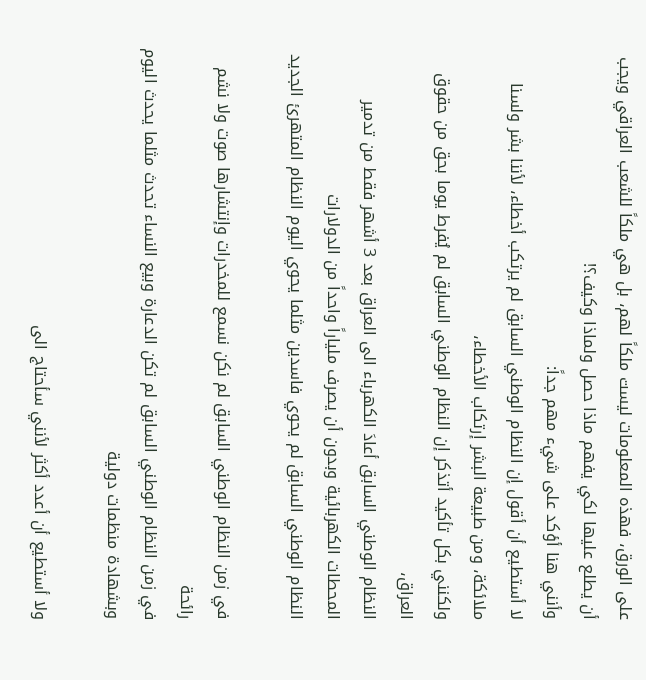على الورق، فهذه المعلومات ليست ملكاً لهم، بل هي ملكاً للشعب العراقي ويجب أن يطلع عليها لكي يفهم ماذا حصل ولماذا وكيف؟!
وأنني هنا أؤكد على شيء مهم جداً:
لا أستطيع أن أقول إن النظام الوطني السابق لم يرتكب أخطاء، لأننا بشر ولسنا ملائكة، ومن طبيعة البشر إرتكاب الأخطاء،
ولكنني بكل تأكيد أتذكر إن النظام الوطني السابق لم يُفرط يوما بحق من حقوق العراق،
النظام الوطني السابق أعادَ الكهرباء الى العراق بعد 3 أشهر فقط من تدمير المحطات الكهربائية وبدون أن يصرف ملياراً واحداً من الدولارات
النظام الوطني السابق لم يحوي فاسدين مثلما يحوي اليوم النظام المتهرئ الجديد

في زمن النظام الوطني السابق لم نكن نسمع للمخدرات وإنتشارها صوت ولا نشم رائحة
في زمن النظام الوطني السابق لم تكن الدعارة وبيع النساء تحدث مثلما يحدث اليوم وبشهادة منظمات دولية

ولا أستطيع أن أعدد أكثر لأنني سأحتاج الى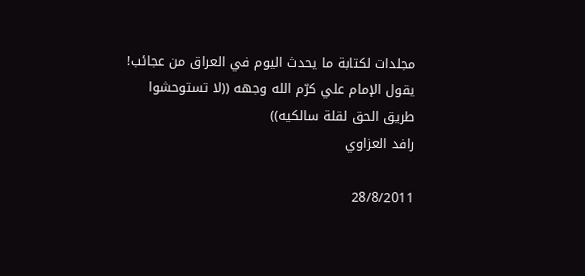مجلدات لكتابة ما يحدث اليوم في العراق من عجائب!
يقول الإمام علي كرّم الله وجهه ((لا تستوحشوا طريق الحق لقلة سالكيه))
رافد العزاوي

28/8/2011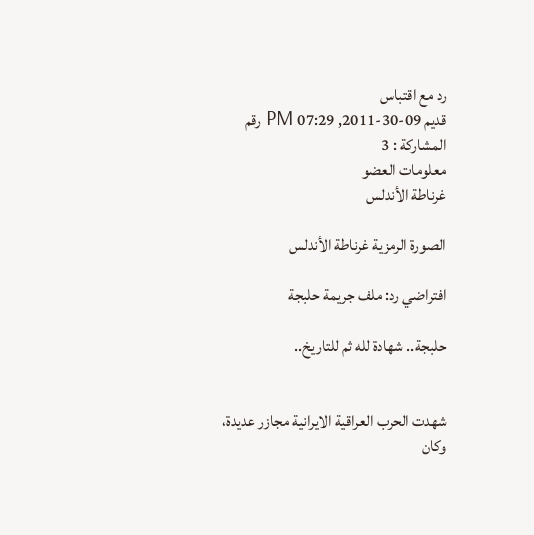رد مع اقتباس
قديم 09-30-2011, 07:29 PM رقم المشاركة : 3
معلومات العضو
غرناطة الأندلس

الصورة الرمزية غرناطة الأندلس

افتراضي رد: ملف جريمة حلبجة

حلبجة.. شهادة لله ثم للتاريخ..


شهدت الحرب العراقية الايرانية مجازر عديدة، وكان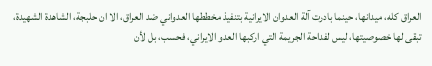العراق كله، ميدانها، حينما بادرت آلة العدوان الايرانية بتنفيذ مخططها العدواني ضد العراق، الا ان حلبجة، الشاهدة الشهيدة، تبقى لها خصوصيتها، ليس لفداحة الجريمة التي اركبها العدو الايراني، فحسب، بل لأن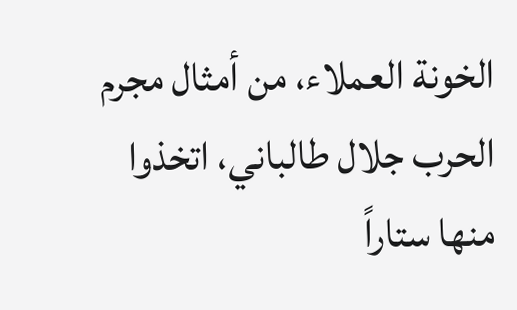الخونة العملاء، من أمثال مجرم الحرب جلال طالباني، اتخذوا منها ستاراً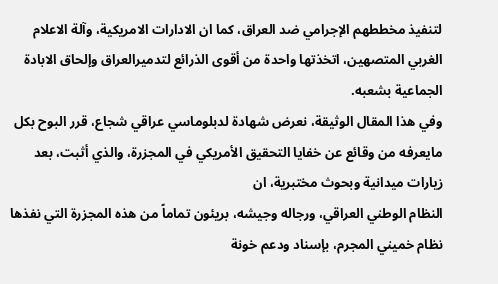لتنفيذ مخططهم الإجرامي ضد العراق، كما ان الادارات الامريكية، وآلة الاعلام الغربي المتصهين، اتخذتها واحدة من أقوى الذرائع لتدميرالعراق وإلحاق الابادة الجماعية بشعبه.
وفي هذا المقال الوثيقة، نعرض شهادة لدبلوماسي عراقي شجاع، قرر البوح بكل مايعرفه من وقائع عن خفايا التحقيق الأمريكي في المجزرة، والذي أثبت، بعد زيارات ميدانية وبحوث مختبرية، ان
النظام الوطني العراقي، ورجاله وجيشه، بريئون تماماً من هذه المجزرة التي نفذها نظام خميني المجرم، بإسناد ودعم خونة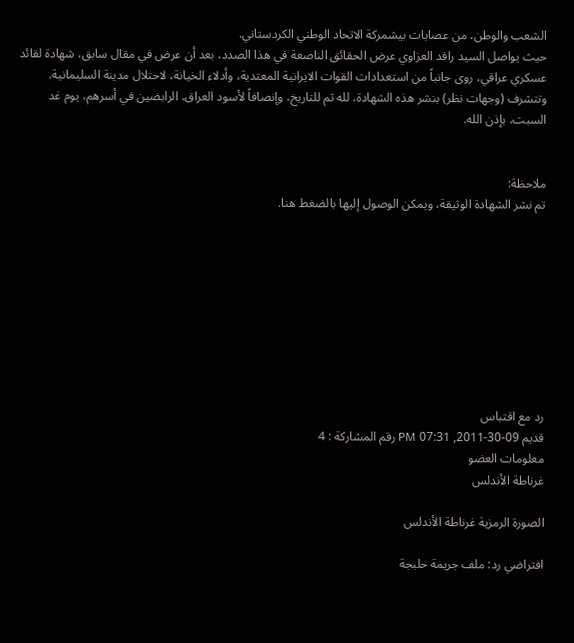الشعب والوطن، من عصابات بيشمركة الاتحاد الوطني الكردستاني.
حيث يواصل السيد رافد العزاوي عرض الحقائق الناصعة في هذا الصدد، بعد أن عرض في مقال سابق، شهادة لقائد عسكري عراقي، روى جانباً من استعدادات القوات الايرانية المعتدية، وأدلاء الخيانة، لاحتلال مدينة السليمانية.
وتتشرف (وجهات نظر) بنشر هذه الشهادة، لله ثم للتاريخ، وإنصافاً لأسود العراق، الرابضين في أسرهم، يوم غد السبت، بإذن الله.


ملاحظة:
تم نشر الشهادة الوثيقة، ويمكن الوصول إليها بالضغط هنا.









رد مع اقتباس
قديم 09-30-2011, 07:31 PM رقم المشاركة : 4
معلومات العضو
غرناطة الأندلس

الصورة الرمزية غرناطة الأندلس

افتراضي رد: ملف جريمة حلبجة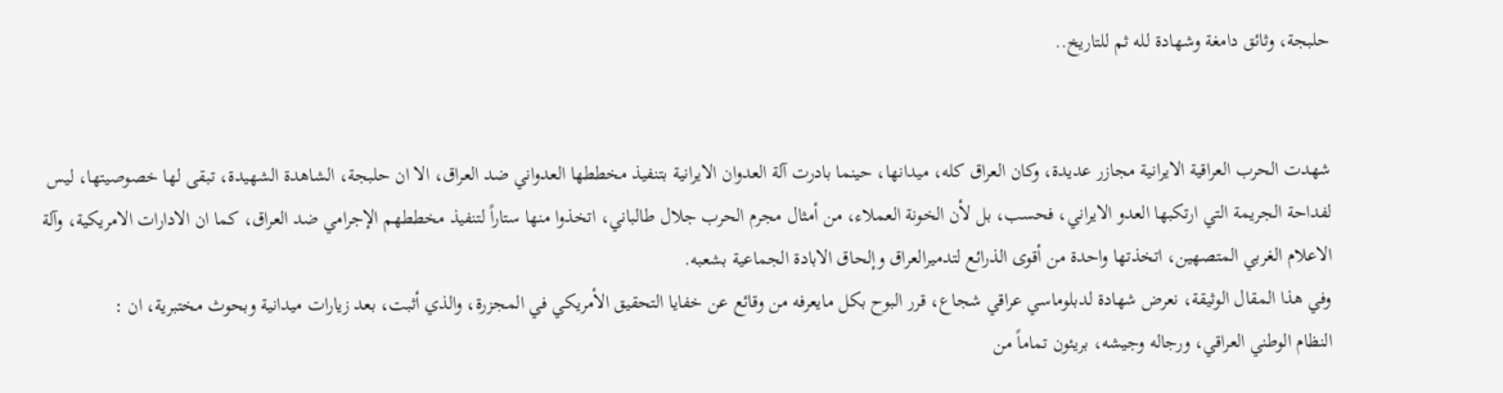حلبجة، وثائق دامغة وشهادة لله ثم للتاريخ..


شهدت الحرب العراقية الايرانية مجازر عديدة، وكان العراق كله، ميدانها، حينما بادرت آلة العدوان الايرانية بتنفيذ مخططها العدواني ضد العراق، الا ان حلبجة، الشاهدة الشهيدة، تبقى لها خصوصيتها، ليس لفداحة الجريمة التي ارتكبها العدو الايراني، فحسب، بل لأن الخونة العملاء، من أمثال مجرم الحرب جلال طالباني، اتخذوا منها ستاراً لتنفيذ مخططهم الإجرامي ضد العراق، كما ان الادارات الامريكية، وآلة الاعلام الغربي المتصهين، اتخذتها واحدة من أقوى الذرائع لتدميرالعراق وإلحاق الابادة الجماعية بشعبه.
وفي هذا المقال الوثيقة، نعرض شهادة لدبلوماسي عراقي شجاع، قرر البوح بكل مايعرفه من وقائع عن خفايا التحقيق الأمريكي في المجزرة، والذي أثبت، بعد زيارات ميدانية وبحوث مختبرية، ان :
النظام الوطني العراقي، ورجاله وجيشه، بريئون تماماً من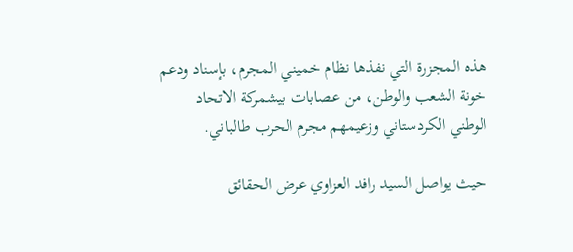هذه المجزرة التي نفذها نظام خميني المجرم، بإسناد ودعم خونة الشعب والوطن، من عصابات بيشمركة الاتحاد الوطني الكردستاني وزعيمهم مجرم الحرب طالباني.

حيث يواصل السيد رافد العزاوي عرض الحقائق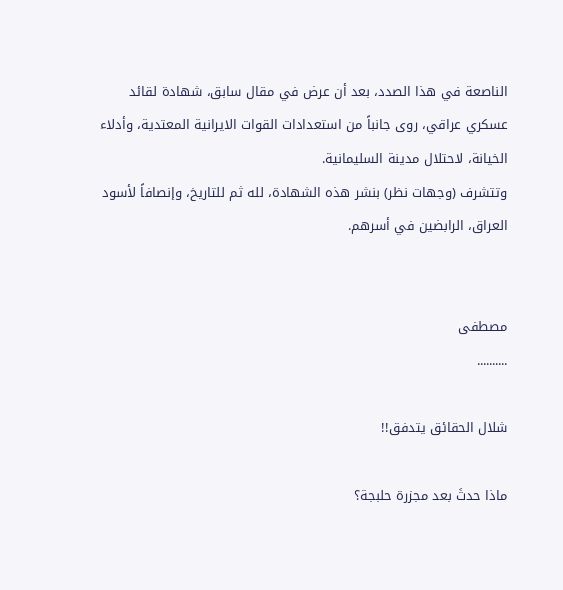الناصعة في هذا الصدد، بعد أن عرض في مقال سابق، شهادة لقائد عسكري عراقي، روى جانباً من استعدادات القوات الايرانية المعتدية، وأدلاء الخيانة، لاحتلال مدينة السليمانية.
وتتشرف (وجهات نظر) بنشر هذه الشهادة، لله ثم للتاريخ، وإنصافاً لأسود العراق، الرابضين في أسرهم.


مصطفى
..........

شلال الحقائق يتدفق!!

ماذا حدثَ بعد مجزرة حلبجة؟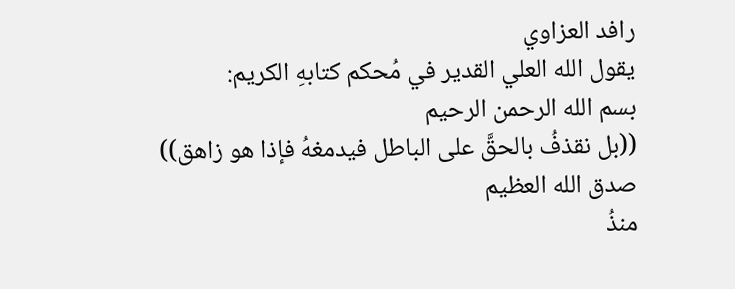رافد العزاوي
يقول الله العلي القدير في مُحكم كتابهِ الكريم:
بسم الله الرحمن الرحيم
((بل نقذفُ بالحقَّ على الباطل فيدمغهُ فإذا هو زاهق))
صدق الله العظيم
منذُ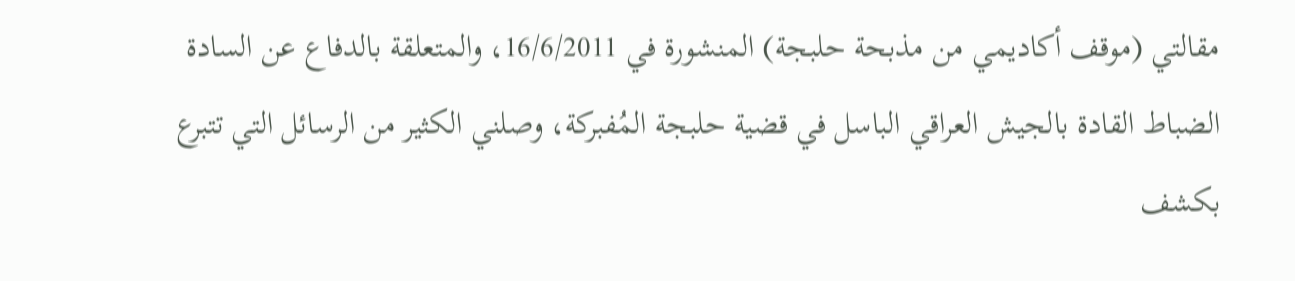مقالتي (موقف أكاديمي من مذبحة حلبجة) المنشورة في 16/6/2011، والمتعلقة بالدفاع عن السادة الضباط القادة بالجيش العراقي الباسل في قضية حلبجة المُفبركة، وصلني الكثير من الرسائل التي تتبرع بكشف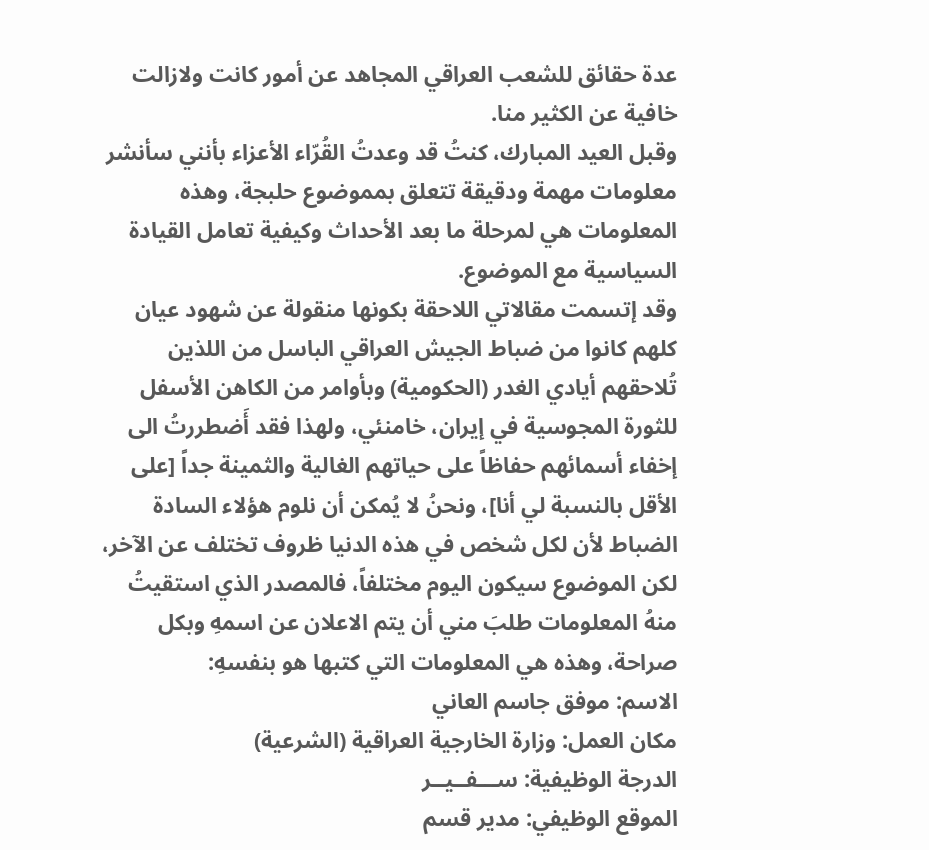عدة حقائق للشعب العراقي المجاهد عن أمور كانت ولازالت خافية عن الكثير منا.
وقبل العيد المبارك، كنتُ قد وعدتُ القُرّاء الأعزاء بأنني سأنشر معلومات مهمة ودقيقة تتعلق بمموضوع حلبجة، وهذه المعلومات هي لمرحلة ما بعد الأحداث وكيفية تعامل القيادة السياسية مع الموضوع.
وقد إتسمت مقالاتي اللاحقة بكونها منقولة عن شهود عيان كلهم كانوا من ضباط الجيش العراقي الباسل من اللذين تُلاحقهم أيادي الغدر (الحكومية) وبأوامر من الكاهن الأسفل للثورة المجوسية في إيران، خامنئي، ولهذا فقد أَضطررتُ الى إخفاء أسمائهم حفاظاً على حياتهم الغالية والثمينة جداً [على الأقل بالنسبة لي أنا]، ونحنُ لا يُمكن أن نلوم هؤلاء السادة الضباط لأن لكل شخص في هذه الدنيا ظروف تختلف عن الآخر، لكن الموضوع سيكون اليوم مختلفاً، فالمصدر الذي استقيتُ منهُ المعلومات طلبَ مني أن يتم الاعلان عن اسمهِ وبكل صراحة، وهذه هي المعلومات التي كتبها هو بنفسهِ:
الاسم: موفق جاسم العاني
مكان العمل: وزارة الخارجية العراقية (الشرعية)
الدرجة الوظيفية: ســـفــيــر
الموقع الوظيفي: مدير قسم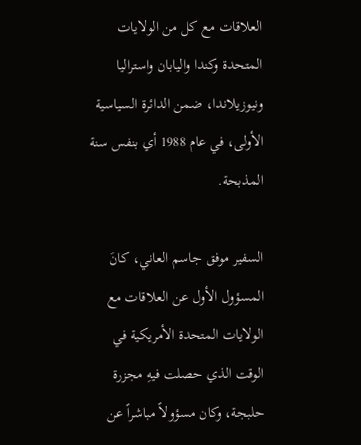العلاقات مع كل من الولايات المتحدة وكندا واليابان واستراليا ونيوزيلاندا، ضمن الدائرة السياسية الأولى، في عام 1988 أي بنفس سنة المذبحة.

السفير موفق جاسم العاني، كانَ المسؤول الأول عن العلاقات مع الولايات المتحدة الأمريكية في الوقت الذي حصلت فيهِ مجزرة حلبجة، وكان مسؤولاً مباشراً عن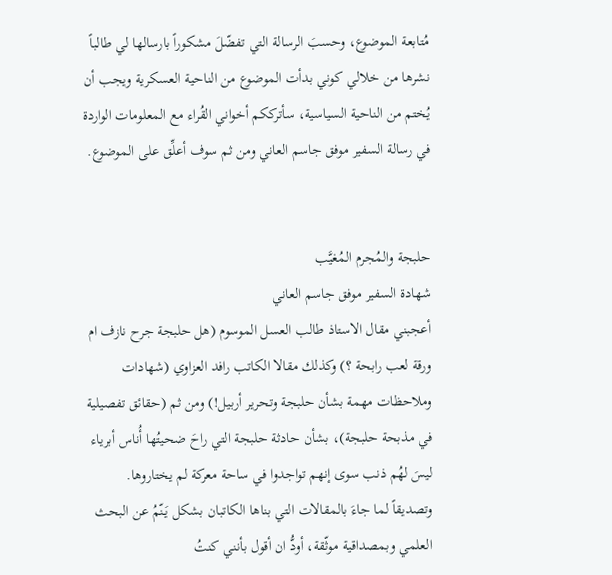مُتابعة الموضوع، وحسبَ الرسالة التي تفضّلَ مشكوراً بارسالها لي طالباً نشرها من خلالي كوني بدأت الموضوع من الناحية العسكرية ويجب أن يُختم من الناحية السياسية، سأترككم أخواني القُراء مع المعلومات الواردة في رسالة السفير موفق جاسم العاني ومن ثم سوف أعلِّق على الموضوع.


حلبجة والمُجرم المُغيَّب
شهادة السفير موفق جاسم العاني
أعجبني مقال الاستاذ طالب العسل الموسوم (هل حلبجة جرح نازف ام ورقة لعب رابحة ؟) وكذلك مقالا الكاتب رافد العزاوي (شهادات وملاحظات مهمة بشأن حلبجة وتحرير أربيل!) ومن ثم (حقائق تفصيلية في مذبحة حلبجة)، بشأن حادثة حلبجة التي راحَ ضحيتُها أُناس أبرياء ليسَ لهُم ذنب سوى إنهم تواجدوا في ساحة معركة لم يختاروها.
وتصديقاً لما جاءَ بالمقالات التي بناها الكاتبان بشكل يَنّمُ عن البحث العلمي وبمصداقية موثّقة، أودُّ ان أقول بأنني كنتُ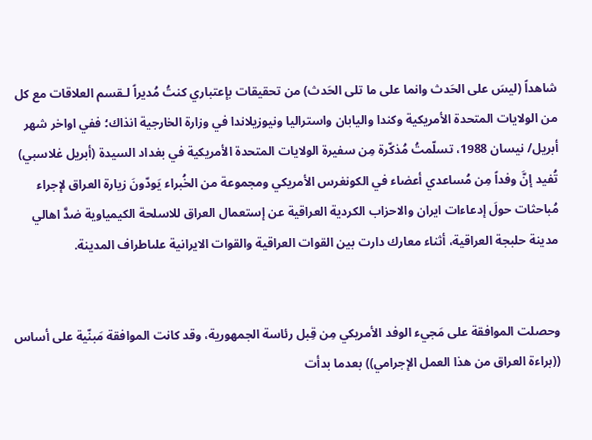شاهداً (ليسَ على الحَدث وانما على ما تلى الحَدث) من تحقيقات بإعتباري كنتُ مُديراً لـقسم العلاقات مع كل من الولايات المتحدة الأمريكية وكندا واليابان واستراليا ونيوزيلاندا في وزارة الخارجية انذاك؛ ففي اواخر شهر أبريل/ نيسان 1988، تسلّمتُ مُذكّرة مِن سفيرة الولايات المتحدة الأمريكية في بغداد السيدة (أبريل غلاسبي) تُفيد إنَّ وفداً مِن مُساعدي أعضاء في الكونغرس الأمريكي ومجموعة من الخُبراء يَودّونَ زيارة العراق لإجراء مُباحثات حولَ إدعاءات ايران والاحزاب الكردية العراقية عن إستعمال العراق للاسلحة الكيمياوية ضدَّ اهالي مدينة حلبجة العراقية، أثناء معارك دارت بين القوات العراقية والقوات الايرانية علىاطراف المدينة.


وحصلت الموافقة على مَجيء الوفد الأمريكي مِن قِبل رئاسة الجمهورية، وقد كانت الموافقة مَبنّية على أساس ((براءة العراق من هذا العمل الإجرامي)) بعدما بدأت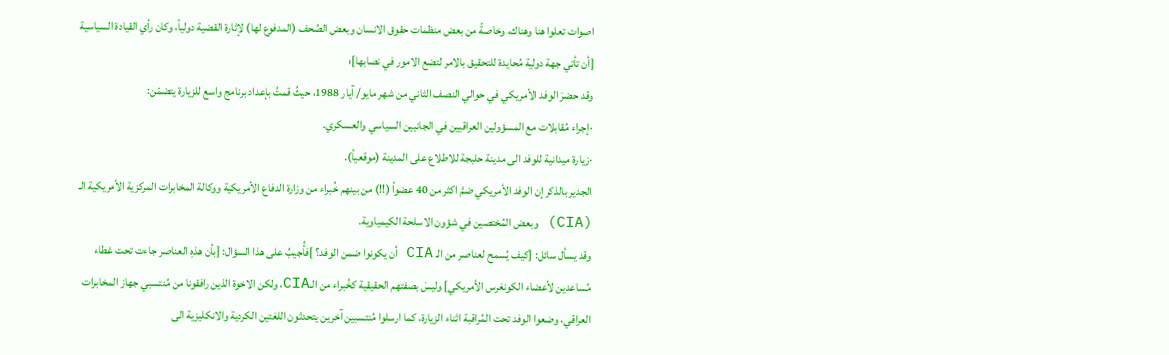اصوات تعلوا هنا وهناك، وخاصةً من بعض منظمات حقوق الانسان وبعض الصُحف (المدفوع لها) لإثارة القضية دولياً، وكان رأي القيادة السياسية [أن تأتي جهة دولية مُحايدة للتحقيق بالامر لتضع الامور في نصابها]؛
وقد حضرَ الوفد الأمريكي في حوالي النصف الثاني من شهر مايو/ آيار 1988، حيثُ قمتُ بإعداد برنامج واسع للزيارة يتضمّن:
·إجراء مُقابلات مع المسؤولين العراقيين في الجانبين السياسي والعسكري.
·زيارة ميدانية للوفد الى مدينة حلبجة للاطلاع على المدينة (موقعياً).
الجدير بالذكر إن الوفد الأمريكي ضمَّ اكثر من 40 عضواً (!!) من بينهم خُبراء من وزارة الدفاع الأمريكية ووكالة المخابرات المركزية الأمريكية الـ (CIA) وبعض المُختصين في شؤون الاسلحة الكيمياوية.
وقد يسأل سائل: [كيف يُسمح لعناصر من الـ CIA أن يكونوا ضمن الوفد؟ ]فأُجيبُ على هذا السؤال: [بأن هذهِ العناصر جاءت تحت غطاء مُساعدين لأعضاء الكونغرس الأمريكي] وليسَ بصفتهم الحقيقية كخُبراء من الـCIA، ولكن الاخوة الذين رافقونا من مُنتسبي جهاز المخابرات العراقي، وضعوا الوفد تحت المُراقبة اثناء الزيارة، كما ارسلوا مُنتسبين آخرين يتحدثون اللغتين الكردية والانكليزية الى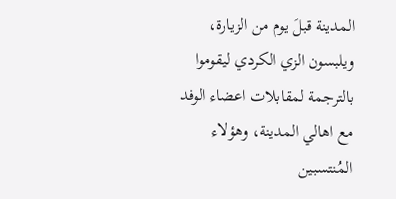المدينة قبلَ يوم من الزيارة، ويلبسون الزي الكردي ليقوموا بالترجمة لمقابلات اعضاء الوفد مع اهالي المدينة، وهؤلاء المُنتسبين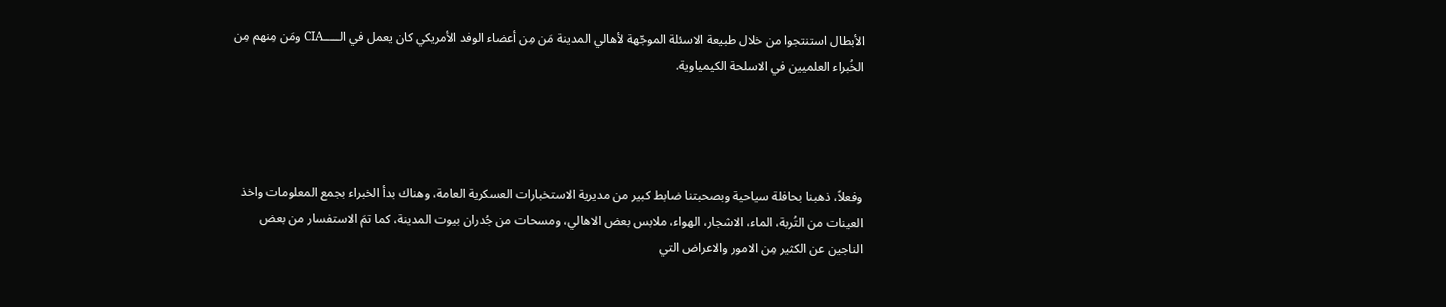الأبطال استنتجوا من خلال طبيعة الاسئلة الموجّهة لأهالي المدينة مَن مِن أعضاء الوفد الأمريكي كان يعمل في الـــــCIA ومَن مِنهم مِن الخُبراء العلميين في الاسلحة الكيمياوية.




وفعلاً، ذهبنا بحافلة سياحية وبصحبتنا ضابط كبير من مديرية الاستخبارات العسكرية العامة، وهناك بدأ الخبراء بجمع المعلومات واخذ العينات من التُربة، الماء، الاشجار، الهواء، ملابس بعض الاهالي، ومسحات من جُدران بيوت المدينة، كما تمَ الاستفسار من بعض الناجين عن الكثير مِن الامور والاعراض التي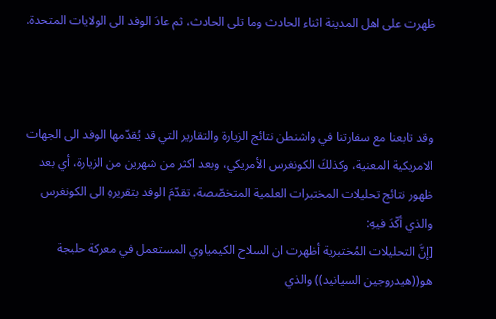ظهرت على اهل المدينة اثناء الحادث وما تلى الحادث، ثم عادَ الوفد الى الولايات المتحدة.



وقد تابعنا مع سفارتنا في واشنطن نتائج الزيارة والتقارير التي قد يُقدّمها الوفد الى الجهات الامريكية المعنية، وكذلكَ الكونغرس الأمريكي، وبعد اكثر من شهرين من الزيارة، أي بعد ظهور نتائج تحليلات المختبرات العلمية المتخصّصة، تقدّمَ الوفد بتقريرهِ الى الكونغرس والذي أكّدَ فيهِ:
[إنَّ التحليلات المُختبرية أظهرت ان السلاح الكيمياوي المستعمل في معركة حلبجة هو((هيدروجين السيانيد)) والذي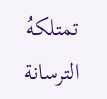تمتلكهُ الترسانة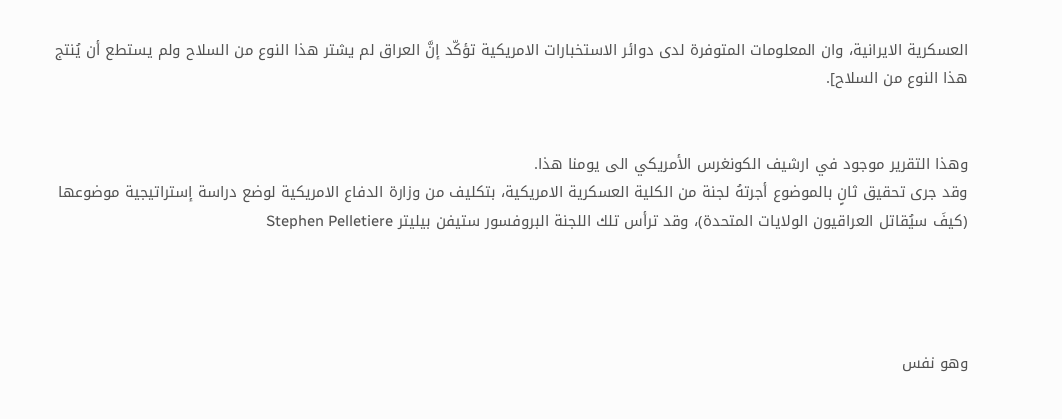العسكرية الايرانية، وان المعلومات المتوفرة لدى دوائر الاستخبارات الامريكية تؤكّد إنَّ العراق لم يشتر هذا النوع من السلاح ولم يستطع أن يُنتج هذا النوع من السلاح].


وهذا التقرير موجود في ارشيف الكونغرس الأمريكي الى يومنا هذا.
وقد جرى تحقيق ثانٍ بالموضوع أجرتهُ لجنة من الكلية العسكرية الامريكية، بتكليف من وزارة الدفاع الامريكية لوضع دراسة إستراتيجية موضوعها (كيفَ سيُقاتل العراقيون الولايات المتحدة)، وقد ترأس تلك اللجنة البروفسور ستيفن بيليتر Stephen Pelletiere




وهو نفس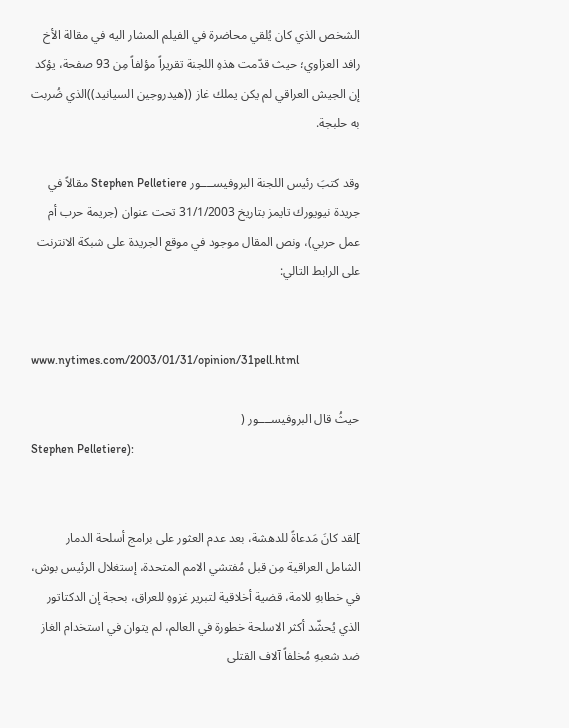الشخص الذي كان يُلقي محاضرة في الفيلم المشار اليه في مقالة الأخ رافد العزاوي؛ حيث قدّمت هذهِ اللجنة تقريراً مؤلفاً مِن 93 صفحة، يؤكد إن الجيش العراقي لم يكن يملك غاز ((هيدروجين السيانيد))الذي ضُربت به حلبجة.

وقد كتبَ رئيس اللجنة البروفيســــور Stephen Pelletiere مقالاً في جريدة نيويورك تايمز بتاريخ 31/1/2003 تحت عنوان (جريمة حرب أم عمل حربي)، ونص المقال موجود في موقع الجريدة على شبكة الانترنت على الرابط التالي:


www.nytimes.com/2003/01/31/opinion/31pell.html

حيثُ قال البروفيســــور (
Stephen Pelletiere):


]لقد كانَ مَدعاةً للدهشة، بعد عدم العثور على برامج أسلحة الدمار الشامل العراقية مِن قبل مُفتشي الامم المتحدة، إستغلال الرئيس بوش، في خطابهِ للامة، قضية أخلاقية لتبرير غزوهِ للعراق، بحجة إن الدكتاتور الذي يُحشّد أكثر الاسلحة خطورة في العالم، لم يتوان في استخدام الغاز ضد شعبهِ مُخلفاً آلاف القتلى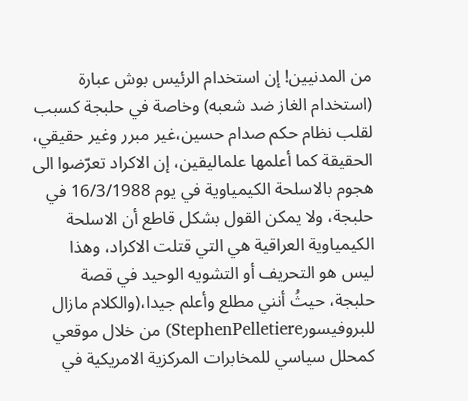من المدنيين! إن استخدام الرئيس بوش عبارة (استخدام الغاز ضد شعبه) وخاصة في حلبجة كسبب لقلب نظام حكم صدام حسين،غير مبرر وغير حقيقي، الحقيقة كما أعلمها علماليقين، إن الاكراد تعرّضوا الى هجوم بالاسلحة الكيمياوية في يوم 16/3/1988 في حلبجة، ولا يمكن القول بشكل قاطع أن الاسلحة الكيمياوية العراقية هي التي قتلت الاكراد، وهذا ليس هو التحريف أو التشويه الوحيد في قصة حلبجة، حيثُ أنني مطلع وأعلم جيدا،(والكلام مازال للبروفيسورStephenPelletiere) من خلال موقعي كمحلل سياسي للمخابرات المركزية الامريكية في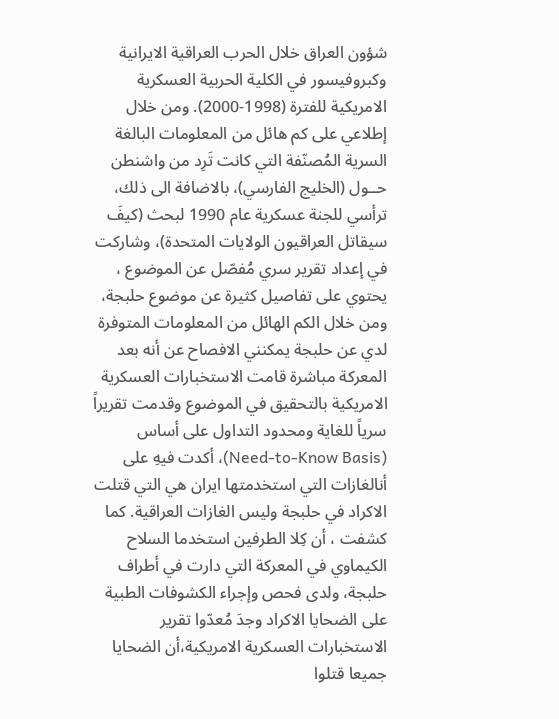شؤون العراق خلال الحرب العراقية الايرانية وكبروفيسور في الكلية الحربية العسكرية الامريكية للفترة (1998-2000). ومن خلال إطلاعي على كم هائل من المعلومات البالغة السرية المُصنّفة التي كانت تَرِد من واشنطن حــول (الخليج الفارسي)، بالاضافة الى ذلك، ترأسي للجنة عسكرية عام 1990 لبحث (كيفَ سيقاتل العراقيون الولايات المتحدة)، وشاركت في إعداد تقرير سري مُفصّل عن الموضوع ، يحتوي على تفاصيل كثيرة عن موضوع حلبجة، ومن خلال الكم الهائل من المعلومات المتوفرة لدي عن حلبجة يمكنني الافصاح عن أنه بعد المعركة مباشرة قامت الاستخبارات العسكرية الامريكية بالتحقيق في الموضوع وقدمت تقريراً سرياً للغاية ومحدود التداول على أساس (Need-to-Know Basis)، أكدت فيهِ على أنالغازات التي استخدمتها ايران هي التي قتلت الاكراد في حلبجة وليس الغازات العراقية. كما كشفت ، أن كِلا الطرفين استخدما السلاح الكيماوي في المعركة التي دارت في أطراف حلبجة، ولدى فحص وإجراء الكشوفات الطبية على الضحايا الاكراد وجدَ مُعدّوا تقرير الاستخبارات العسكرية الامريكية،أن الضحايا جميعا قتلوا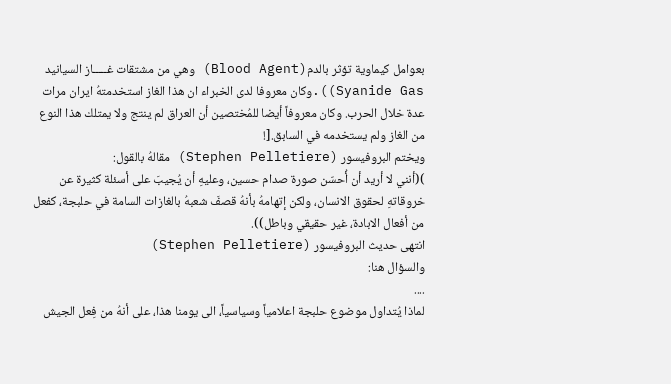بعوامل كيماوية تؤثر بالدم(Blood Agent) وهي من مشتقات غـــــاز السيانيد Syanide Gas)).وكان معروفا لدى الخبراء ان هذا الغاز استخدمتهُ ايران مرات عدة خلال الحرب. وكان معروفاً أيضا للمُختصين أن العراق لم ينتج ولا يمتلك هذا النوع من الغاز ولم يستخدمه في السابق.[!
ويختم البروفيسور (Stephen Pelletiere) مقالهُ بالقول:
)(أنني لا أريد أن أُحسّن صورة صدام حسين، وعليهِ أن يُجيبَ على أسئلة كثيرة عن خروقاتهِ لحقوق الانسان، ولكن إتهامهُ بأنهُ قصفَ شعبهُ بالغازات السامة في حلبجة، كفعل من أفعال الابادة، غير حقيقي وباطل)).
انتهى حديث البروفيسور (Stephen Pelletiere)
والسؤال هنا:
....
لماذا يُتداول موضوع حلبجة اعلامياً وسياسياً، الى يومنا هذا، على أنهُ من فِعل الجيش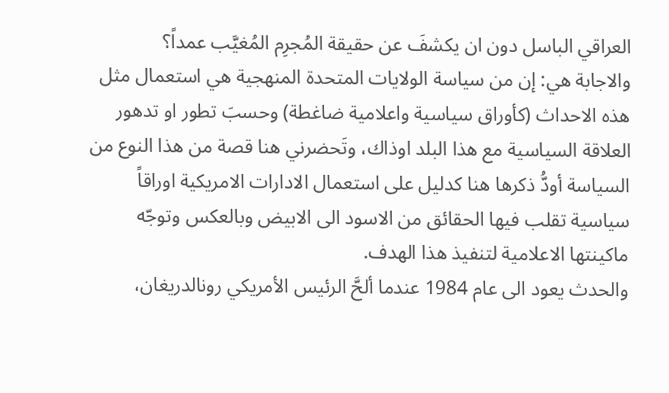العراقي الباسل دون ان يكشفَ عن حقيقة المُجرِم المُغيَّب عمداً؟
والاجابة هي: إن من سياسة الولايات المتحدة المنهجية هي استعمال مثل هذه الاحداث (كأوراق سياسية واعلامية ضاغطة) وحسبَ تطور او تدهور العلاقة السياسية مع هذا البلد اوذاك، وتَحضرني هنا قصة من هذا النوع من السياسة أودُّ ذكرها هنا كدليل على استعمال الادارات الامريكية اوراقاً سياسية تقلب فيها الحقائق من الاسود الى الابيض وبالعكس وتوجّه ماكينتها الاعلامية لتنفيذ هذا الهدف.
والحدث يعود الى عام 1984 عندما ألحَّ الرئيس الأمريكي رونالدريغان،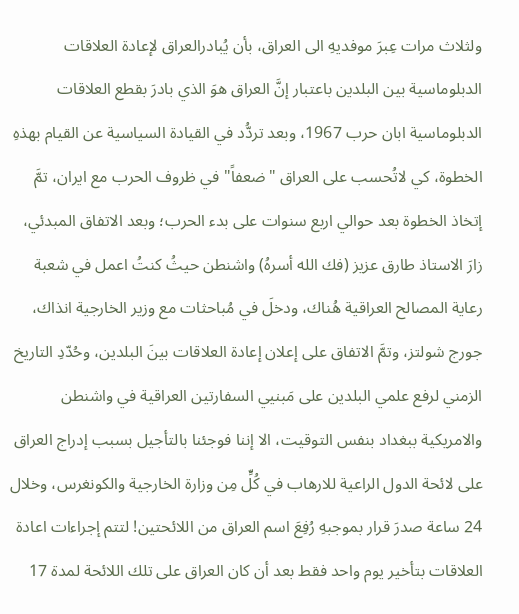ولثلاث مرات عِبرَ موفديهِ الى العراق، بأن يُبادرالعراق لإعادة العلاقات الدبلوماسية بين البلدين باعتبار إنَّ العراق هوَ الذي بادرَ بقطع العلاقات الدبلوماسية ابان حرب 1967، وبعد تردُّد في القيادة السياسية عن القيام بهذهِ الخطوة، كي لاتُحسب على العراق "ضعفاً" في ظروف الحرب مع ايران، تمَّ إتخاذ الخطوة بعد حوالي اربع سنوات على بدء الحرب؛ وبعد الاتفاق المبدئي، زارَ الاستاذ طارق عزيز (فك الله أسرهُ) واشنطن حيثُ كنتُ اعمل في شعبة رعاية المصالح العراقية هُناك، ودخلَ في مُباحثات مع وزير الخارجية انذاك، جورج شولتز، وتمَّ الاتفاق على إعلان إعادة العلاقات بينَ البلدين، وحُدّدِ التاريخ الزمني لرفع علمي البلدين على مَبنيي السفارتين العراقية في واشنطن والامريكية ببغداد بنفس التوقيت، الا إننا فوجئنا بالتأجيل بسبب إدراج العراق على لائحة الدول الراعية للارهاب في كُلٍّ مِن وزارة الخارجية والكونغرس، وخلال 24 ساعة صدرَ قرار بموجبهِ رُفِعَ اسم العراق من اللائحتين! لتتم إجراءات اعادة العلاقات بتأخير يوم واحد فقط بعد أن كان العراق على تلك اللائحة لمدة 17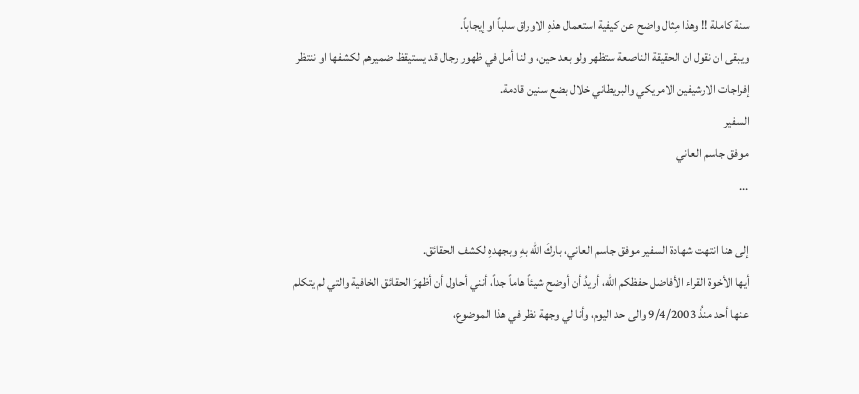سنة كاملة !! وهذا مِثال واضح عن كيفية استعمال هذهِ الاوراق سلباً او إيجاباً.
ويبقى ان نقول ان الحقيقة الناصعة ستظهر ولو بعد حين، و لنا أمل في ظهور رجال قد يستيقظ ضميرهم لكشفها او ننتظر إفراجات الارشيفين الامريكي والبريطاني خلال بضع سنين قادمة.
السفير
موفق جاسم العاني
...

إلى هنا انتهت شهادة السفير موفق جاسم العاني، باركَ الله بهِ وبجهدهِ لكشف الحقائق.
أيها الأخوة القراء الأفاضل حفظكم الله، أريدُ أن أوضح شيئاً هاماً جداً، أنني أحاول أن أظهرَ الحقائق الخافية والتي لم يتكلم عنها أحد منذُ 9/4/2003 والى حد اليوم، وأنا لي وجهة نظر في هذا الموضوع،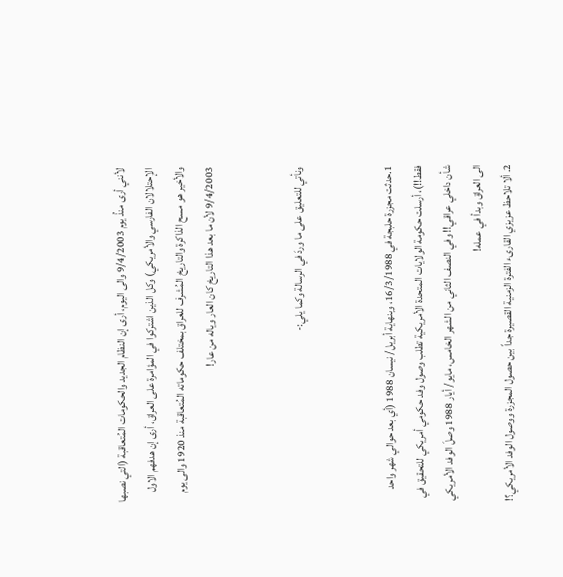لأنني أرى منذُ يوم 9/4/2003 والى اليوم، أرى إن النظام الجديد والحكومات المُتعاقبة (التي نصبها الإحتلالان الفارسي والأمريكي) وكل الذين اشتركوا في المؤامرة على العراق، أرى إن هدفهم الاول والأخير هو مسح الذاكرة والتاريخ المُشرف للعراق بمختلف حكوماته المُتعاقبة منذ 1920 والى يوم 9/4/2003 لأن ما بعد هذا التاريخ كان العار وياله من عار!


ونأتي للتعليق على ما وردَ في الرسالة وكما يلي:-


1.حدثت مجزرة حلبجة في 16/3/1988، وبنهاية أبريل/ نيسان 1988 (أي بعد حوالي شهر واحد فقط!!)، أرسلت حكومة الولايات المتحدة الأمريكية تطلب وصول وفد حكومي أمريكي للتحقيق في شأن داخلي عراقي!! وفي النصف الثاني من الشهر الخامس، مايو/ أيار 1988 وصلَ الوفد الأمريكي الى العراق وبدأ في عمله!
2. ألا تلاحظ عزيزي القارىء الفترة الزمنية القصيرة جداً بين حصول المجزرة ووصول الوفد الأمريكي؟!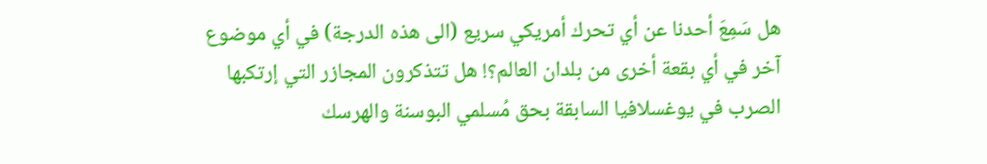هل سَمِعَ أحدنا عن أي تحرك أمريكي سريع (الى هذه الدرجة) في أي موضوع آخر في أي بقعة أخرى من بلدان العالم؟! هل تتذكرون المجازر التي إرتكبها الصرب في يوغسلافيا السابقة بحق مُسلمي البوسنة والهرسك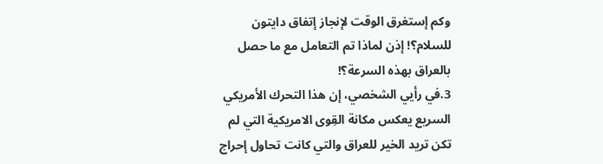وكم إستغرق الوقت لإنجاز إتفاق دايتون للسلام؟! إذن لماذا تم التعامل مع ما حصل بالعراق بهذه السرعة؟!
3.في رأيي الشخصي، إن هذا التحرك الأمريكي السريع يعكس مكانة القِوى الامريكية التي لم تكن تريد الخير للعراق والتي كانت تحاول إحراج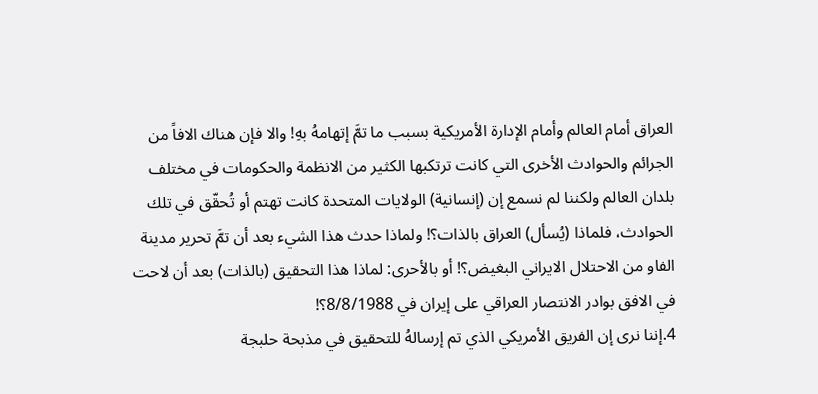العراق أمام العالم وأمام الإدارة الأمريكية بسبب ما تمَّ إتهامهُ بهِ! والا فإن هناك الافاً من الجرائم والحوادث الأخرى التي كانت ترتكبها الكثير من الانظمة والحكومات في مختلف بلدان العالم ولكننا لم نسمع إن (إنسانية) الولايات المتحدة كانت تهتم أو تُحقّق في تلك الحوادث، فلماذا (يُسأل) العراق بالذات؟! ولماذا حدث هذا الشيء بعد أن تمَّ تحرير مدينة الفاو من الاحتلال الايراني البغيض؟! أو بالأحرى: لماذا هذا التحقيق (بالذات) بعد أن لاحت في الافق بوادر الانتصار العراقي على إيران في 8/8/1988؟!
4.إننا نرى إن الفريق الأمريكي الذي تم إرسالهُ للتحقيق في مذبحة حلبجة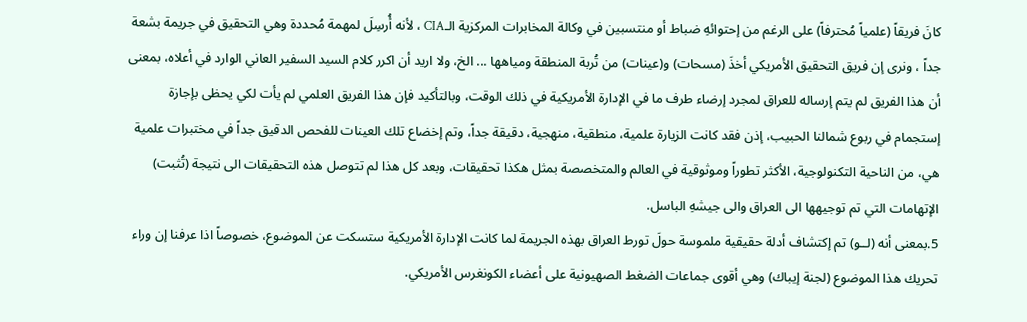كانَ فريقاً (علمياً مُحترفاً) على الرغم من إحتوائهِ ضباط أو منتسبين في وكالة المخابرات المركزية الـCIA ، لأنه أُرسِلَ لمهمة مُحددة وهي التحقيق في جريمة بشعة جداً ، ونرى إن فريق التحقيق الأمريكي أخذَ (مسحات) و(عينات) من تُربة المنطقة ومياهها ... الخ، ولا اريد أن اكرر كلام السيد السفير العاني الوارد في أعلاه، بمعنى أن هذا الفريق لم يتم إرساله للعراق لمجرد إرضاء طرف ما في الإدارة الأمريكية في ذلك الوقت، وبالتأكيد فإن هذا الفريق العلمي لم يأت لكي يحظى بإجازة إستجمام في ربوع شمالنا الحبيب، إذن فقد كانت الزيارة علمية، منطقية، منهجية، دقيقة جداً، وتم إخضاع تلك العينات للفحص الدقيق جداً في مختبرات علمية هي، من الناحية التكنولوجية، الأكثر تطوراً وموثوقية في العالم والمتخصصة بمثل هكذا تحقيقات، وبعد كل هذا لم تتوصل هذه التحقيقات الى نتيجة (تُثبت) الإتهامات التي تم توجيهها الى العراق والى جيشهِ الباسل.
5.بمعنى أنه (لــو) تم إكتشاف أدلة حقيقية ملموسة حولَ تورط العراق بهذه الجريمة لما كانت الإدارة الأمريكية ستسكت عن الموضوع، خصوصاً اذا عرفنا إن وراء تحريك هذا الموضوع (لجنة إيباك) وهي أقوى جماعات الضغط الصهيونية على أعضاء الكونغرس الأمريكي.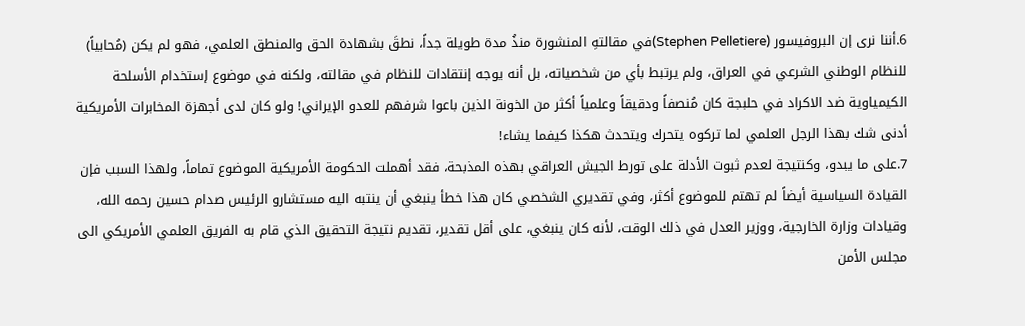6.أننا نرى إن البروفيسور (Stephen Pelletiere)في مقالتهِ المنشورة منذُ مدة طويلة جداً، نطقَ بشهادة الحق والمنطق العلمي، فهو لم يكن (مُحابياً) للنظام الوطني الشرعي في العراق، ولم يرتبط بأي من شخصياته، بل أنه يوجه إنتقادات للنظام في مقالته، ولكنه في موضوع إستخدام الأسلحة الكيمياوية ضد الاكراد في حلبجة كان مُنصفاً ودقيقاً وعلمياً أكثر من الخونة الذين باعوا شرفهم للعدو الإيراني! ولو كان لدى أجهزة المخابرات الأمريكية أدنى شك بهذا الرجل العلمي لما تركوه يتحرك ويتحدث هكذا كيفما يشاء!
7.على ما يبدو، وكنتيجة لعدم ثبوت الأدلة على تورط الجيش العراقي بهذه المذبحة، فقد أهملت الحكومة الأمريكية الموضوع تماماً، ولهذا السبب فإن القيادة السياسية أيضاً لم تهتم للموضوع أكثر، وفي تقديري الشخصي كان هذا خطأ ينبغي أن ينتبه اليه مستشارو الرئيس صدام حسين رحمه الله، وقيادات وزارة الخارجية، ووزير العدل في ذلك الوقت، لأنه كان ينبغي، على أقل تقدير، تقديم نتيجة التحقيق الذي قام به الفريق العلمي الأمريكي الى مجلس الأمن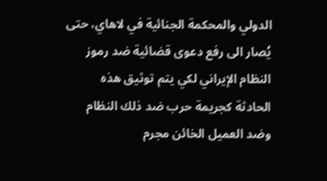الدولي والمحكمة الجنائية في لاهاي، حتى يُصار الى رفع دعوى قضائية ضد رموز النظام الإيراني لكي يتم توثيق هذه الحادثة كجريمة حرب ضد ذلك النظام وضد العميل الخائن مجرم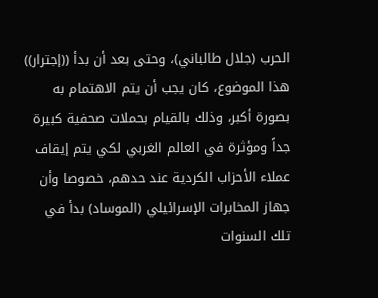الحرب (جلال طالباني)، وحتى بعد أن بدأ ((إجترار)) هذا الموضوع، كان يجب أن يتم الاهتمام به بصورة أكبر، وذلك بالقيام بحملات صحفية كبيرة جداً ومؤثرة في العالم الغربي لكي يتم إيقاف عملاء الأحزاب الكردية عند حدهم، خصوصا وأن جهاز المخابرات الإسرائيلي (الموساد) بدأ في تلك السنوات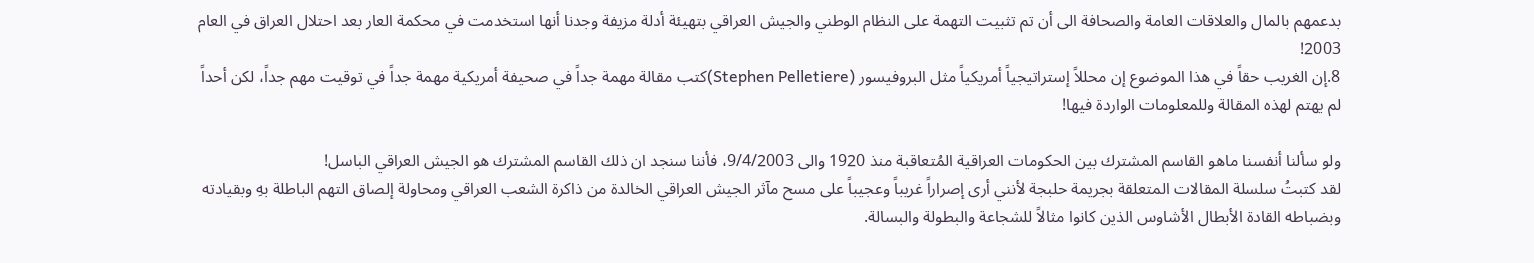بدعمهم بالمال والعلاقات العامة والصحافة الى أن تم تثبيت التهمة على النظام الوطني والجيش العراقي بتهيئة أدلة مزيفة وجدنا أنها استخدمت في محكمة العار بعد احتلال العراق في العام 2003!
8.إن الغريب حقاً في هذا الموضوع إن محللاً إستراتيجياً أمريكياً مثل البروفيسور (Stephen Pelletiere)كتب مقالة مهمة جداً في صحيفة أمريكية مهمة جداً في توقيت مهم جداً، لكن أحداً لم يهتم لهذه المقالة وللمعلومات الواردة فيها!

ولو سألنا أنفسنا ماهو القاسم المشترك بين الحكومات العراقية المُتعاقبة منذ 1920 والى 9/4/2003، فأننا سنجد ان ذلك القاسم المشترك هو الجيش العراقي الباسل!
لقد كتبتُ سلسلة المقالات المتعلقة بجريمة حلبجة لأنني أرى إصراراً غريباً وعجيباً على مسح مآثر الجيش العراقي الخالدة من ذاكرة الشعب العراقي ومحاولة إلصاق التهم الباطلة بهِ وبقيادته وبضباطه القادة الأبطال الأشاوس الذين كانوا مثالاً للشجاعة والبطولة والبسالة.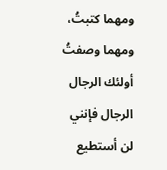ومهما كتبتُ، ومهما وصفتُ أولئك الرجال الرجال فإنني لن أستطيع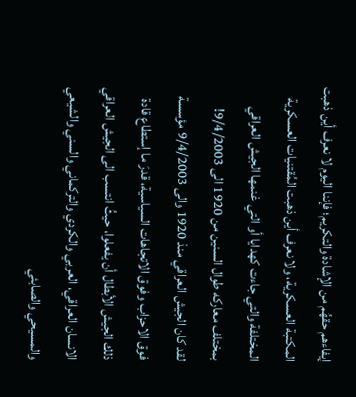إيفاءهم حقهُم من الإشادة والتكريم؛ فإننا اليوم لا نعرف أين ذهبت المكتبة العسكرية، ولا نعرف أين ذهبت المُقتنيات العسكرية المختلفة والتي جاءت كهدايا أو التي غنمها الجيش العراقي بمختلف معاركه طوال السنين من 1920 الى 9/4/2003!
لقد كان الجيش العراقي منذ 1920 والى 9/4/2003 مؤسسة فوق الاحزاب وفوق الاتجاهات السياسية، قدرَ ما إستطاع قادة ذلك الجيش الأبطال أن يفعلوا، حيثُ انتسب الى الجيش العراقي الانسان العراقي، العربي والكردي والتركماني والسني والشيعي والمسيحي والصابئي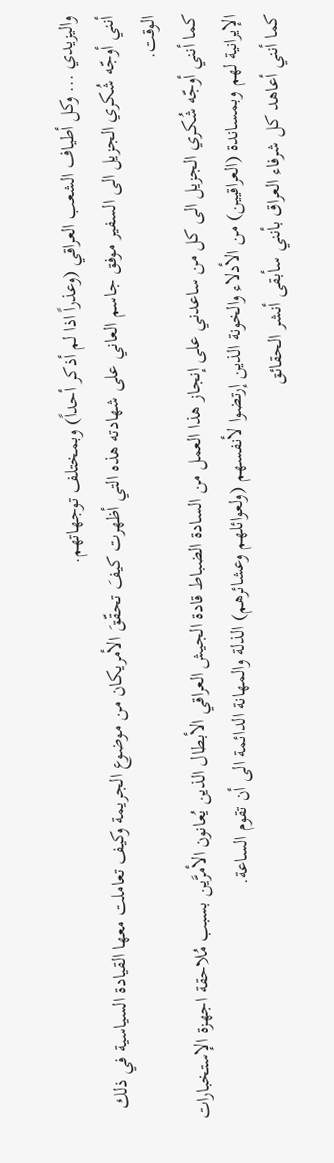واليزيدي ... وكل أطياف الشعب العراقي (وعذراً اذا لم أذكر أحداً) وبمختلف توجهاتهم.
أنني أوجّه شُكري الجزيل الى السفير موفق جاسم العاني على شهادته هذه التي أظهرت كيفَ تحقّقَ الأمريكان من موضوع الجريمة وكيف تعاملت معها القيادة السياسية في ذلك الوقت.
كما أنني أوجّه شُكري الجزيل الى كل من ساعدني على إنجاز هذا العمل من السادة الضباط قادة الجيش العراقي الأبطال الذين يُعانون الأمرَّين بسبب مُلاحقة اجهزة الإستخبارات الإيرانية لهم وبمساندة (العراقيين) من الأدلاء والخونة الذين إرتضوا لأنفسهم (ولعوائلهم وعشائرهم) الذلة والمهانة الدائمة الى أن تقوم الساعة.
كما أنني أعاهد كل شرفاء العراق بأنني سأبقى أنشر الحقائق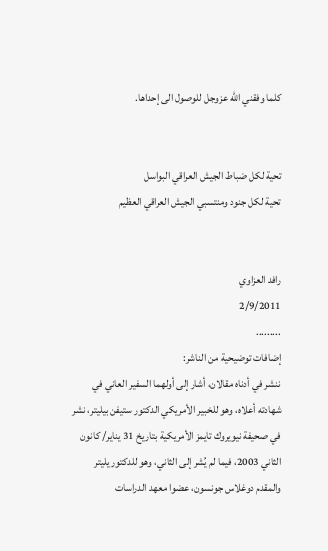كلما وفقني الله عزوجل للوصول الى إحداها.


تحية لكل ضباط الجيش العراقي البواسل
تحية لكل جنود ومنتسبي الجيش العراقي العظيم


رافد العزاوي
2/9/2011
.........
إضافات توضيحية من الناشر:
ننشر في أدناه مقالان، أشار إلى أولهما السفير العاني في شهادته أعلاه، وهو للخبير الأمريكي الدكتور ستيفن بيليتر، نشر في صحيفة نيويروك تايمز الأمريكية بتاريخ 31 يناير/ كانون الثاني 2003، فيما لم يُشر إلى الثاني، وهو للدكتور يليتر والمقدم دوغلاس جونسون، عضوا معهد الدراسات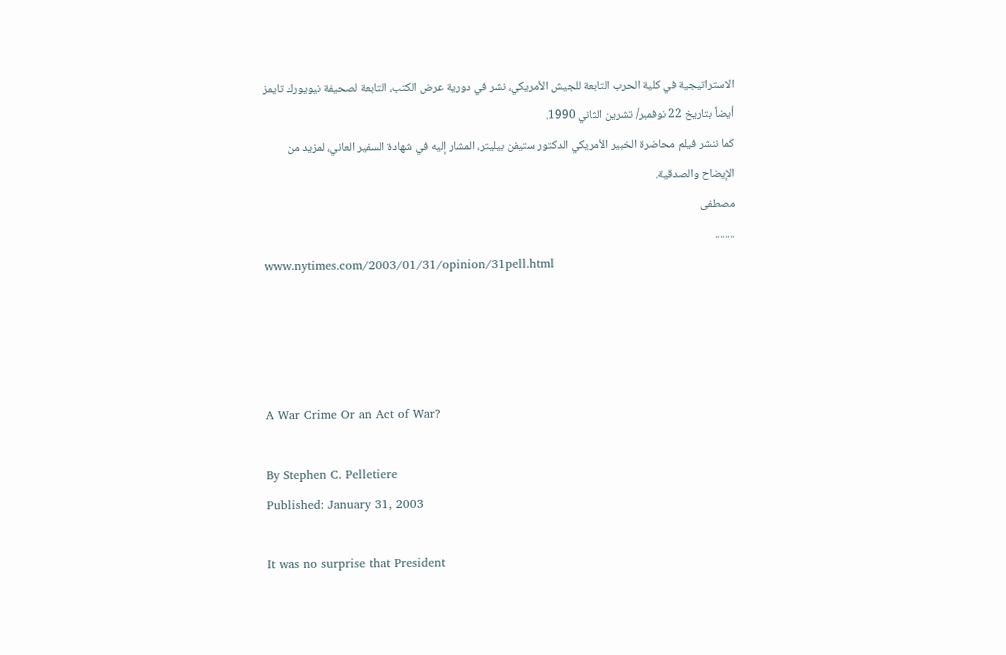الاستراتيجية في كلية الحرب التابعة للجيش الأمريكي، نشر في دورية عرض الكتب، التابعة لصحيفة نيويورك تايمز أيضاً بتاريخ 22 نوفمبر/ تشرين الثاني 1990.
كما ننشر فيلم محاضرة الخبير الأمريكي الدكتور ستيفن بيليتر، المشار إليه في شهادة السفير العاني، لمزيد من الإيضاح والصدقية.
مصطفى
........
www.nytimes.com/2003/01/31/opinion/31pell.html




A War Crime Or an Act of War?

By Stephen C. Pelletiere
Published: January 31, 2003

It was no surprise that President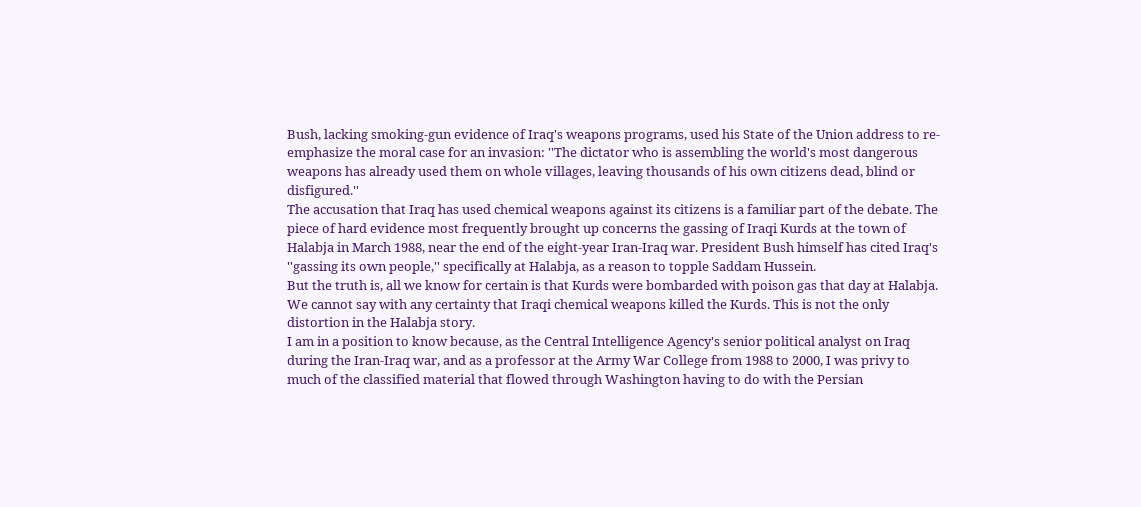Bush, lacking smoking-gun evidence of Iraq's weapons programs, used his State of the Union address to re-emphasize the moral case for an invasion: ''The dictator who is assembling the world's most dangerous weapons has already used them on whole villages, leaving thousands of his own citizens dead, blind or disfigured.''
The accusation that Iraq has used chemical weapons against its citizens is a familiar part of the debate. The piece of hard evidence most frequently brought up concerns the gassing of Iraqi Kurds at the town of Halabja in March 1988, near the end of the eight-year Iran-Iraq war. President Bush himself has cited Iraq's ''gassing its own people,'' specifically at Halabja, as a reason to topple Saddam Hussein.
But the truth is, all we know for certain is that Kurds were bombarded with poison gas that day at Halabja. We cannot say with any certainty that Iraqi chemical weapons killed the Kurds. This is not the only distortion in the Halabja story.
I am in a position to know because, as the Central Intelligence Agency's senior political analyst on Iraq during the Iran-Iraq war, and as a professor at the Army War College from 1988 to 2000, I was privy to much of the classified material that flowed through Washington having to do with the Persian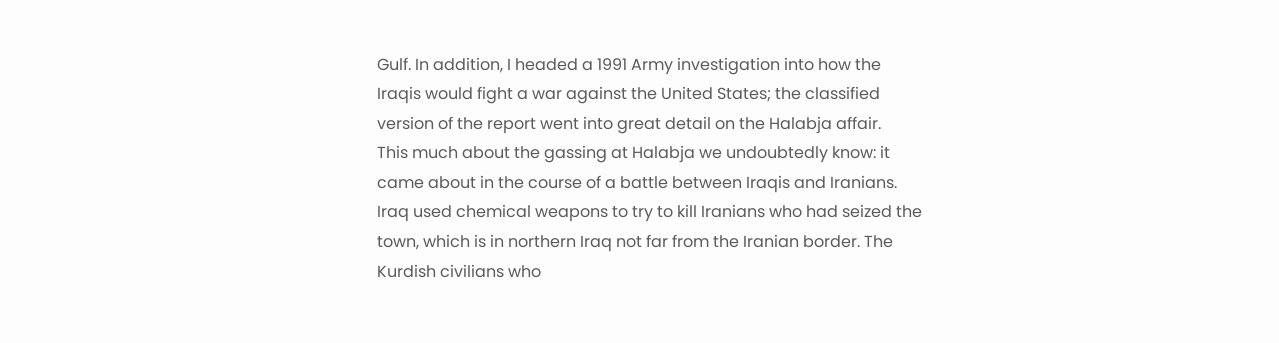Gulf. In addition, I headed a 1991 Army investigation into how the Iraqis would fight a war against the United States; the classified version of the report went into great detail on the Halabja affair.
This much about the gassing at Halabja we undoubtedly know: it came about in the course of a battle between Iraqis and Iranians. Iraq used chemical weapons to try to kill Iranians who had seized the town, which is in northern Iraq not far from the Iranian border. The Kurdish civilians who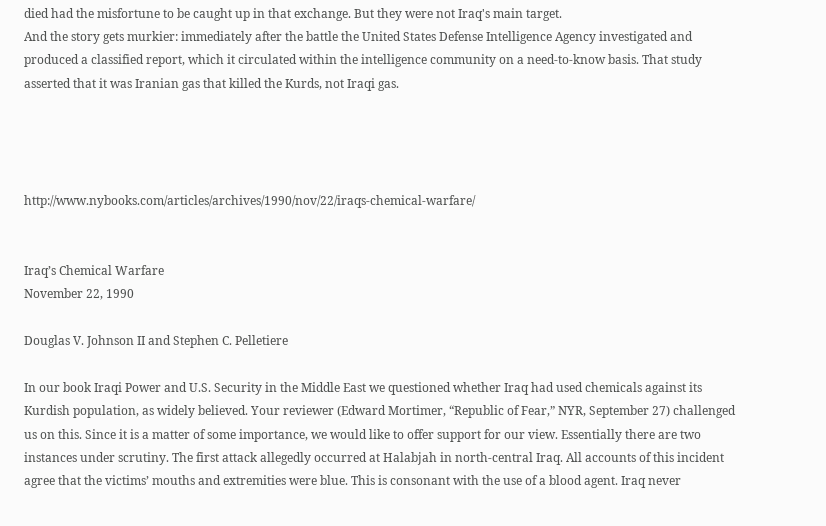died had the misfortune to be caught up in that exchange. But they were not Iraq's main target.
And the story gets murkier: immediately after the battle the United States Defense Intelligence Agency investigated and produced a classified report, which it circulated within the intelligence community on a need-to-know basis. That study asserted that it was Iranian gas that killed the Kurds, not Iraqi gas.




http://www.nybooks.com/articles/archives/1990/nov/22/iraqs-chemical-warfare/


Iraq’s Chemical Warfare
November 22, 1990

Douglas V. Johnson II and Stephen C. Pelletiere

In our book Iraqi Power and U.S. Security in the Middle East we questioned whether Iraq had used chemicals against its Kurdish population, as widely believed. Your reviewer (Edward Mortimer, “Republic of Fear,” NYR, September 27) challenged us on this. Since it is a matter of some importance, we would like to offer support for our view. Essentially there are two instances under scrutiny. The first attack allegedly occurred at Halabjah in north-central Iraq. All accounts of this incident agree that the victims’ mouths and extremities were blue. This is consonant with the use of a blood agent. Iraq never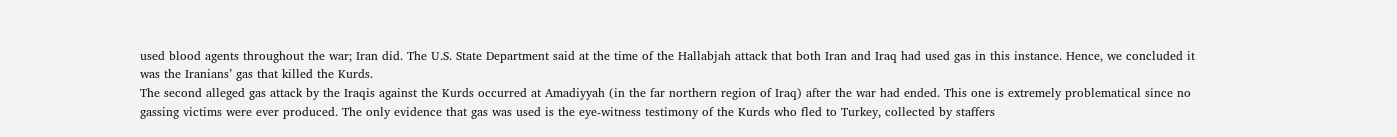used blood agents throughout the war; Iran did. The U.S. State Department said at the time of the Hallabjah attack that both Iran and Iraq had used gas in this instance. Hence, we concluded it was the Iranians’ gas that killed the Kurds.
The second alleged gas attack by the Iraqis against the Kurds occurred at Amadiyyah (in the far northern region of Iraq) after the war had ended. This one is extremely problematical since no gassing victims were ever produced. The only evidence that gas was used is the eye-witness testimony of the Kurds who fled to Turkey, collected by staffers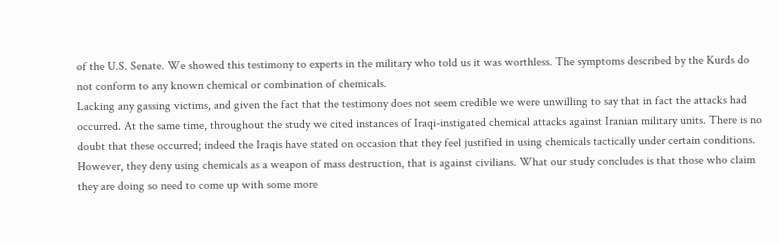of the U.S. Senate. We showed this testimony to experts in the military who told us it was worthless. The symptoms described by the Kurds do not conform to any known chemical or combination of chemicals.
Lacking any gassing victims, and given the fact that the testimony does not seem credible we were unwilling to say that in fact the attacks had occurred. At the same time, throughout the study we cited instances of Iraqi-instigated chemical attacks against Iranian military units. There is no doubt that these occurred; indeed the Iraqis have stated on occasion that they feel justified in using chemicals tactically under certain conditions. However, they deny using chemicals as a weapon of mass destruction, that is against civilians. What our study concludes is that those who claim they are doing so need to come up with some more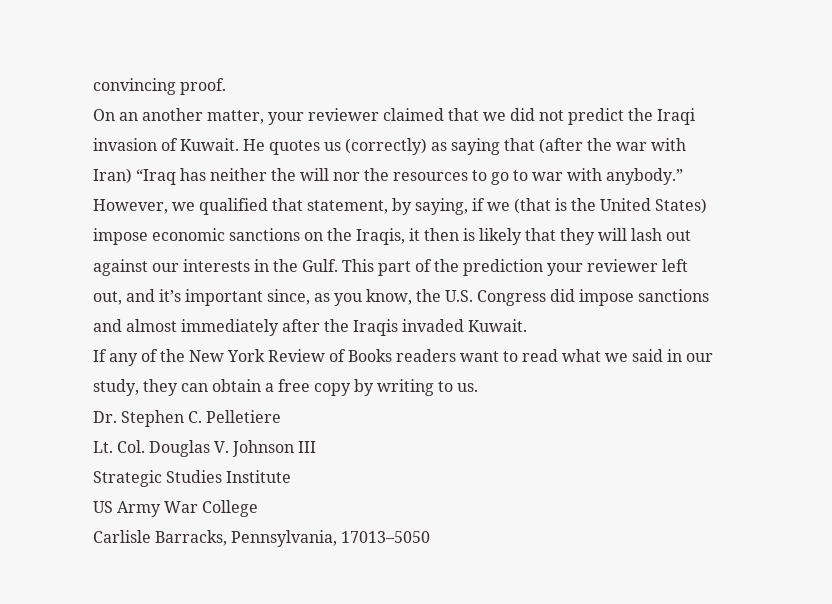convincing proof.
On an another matter, your reviewer claimed that we did not predict the Iraqi invasion of Kuwait. He quotes us (correctly) as saying that (after the war with Iran) “Iraq has neither the will nor the resources to go to war with anybody.” However, we qualified that statement, by saying, if we (that is the United States) impose economic sanctions on the Iraqis, it then is likely that they will lash out against our interests in the Gulf. This part of the prediction your reviewer left out, and it’s important since, as you know, the U.S. Congress did impose sanctions and almost immediately after the Iraqis invaded Kuwait.
If any of the New York Review of Books readers want to read what we said in our study, they can obtain a free copy by writing to us.
Dr. Stephen C. Pelletiere
Lt. Col. Douglas V. Johnson III
Strategic Studies Institute
US Army War College
Carlisle Barracks, Pennsylvania, 17013–5050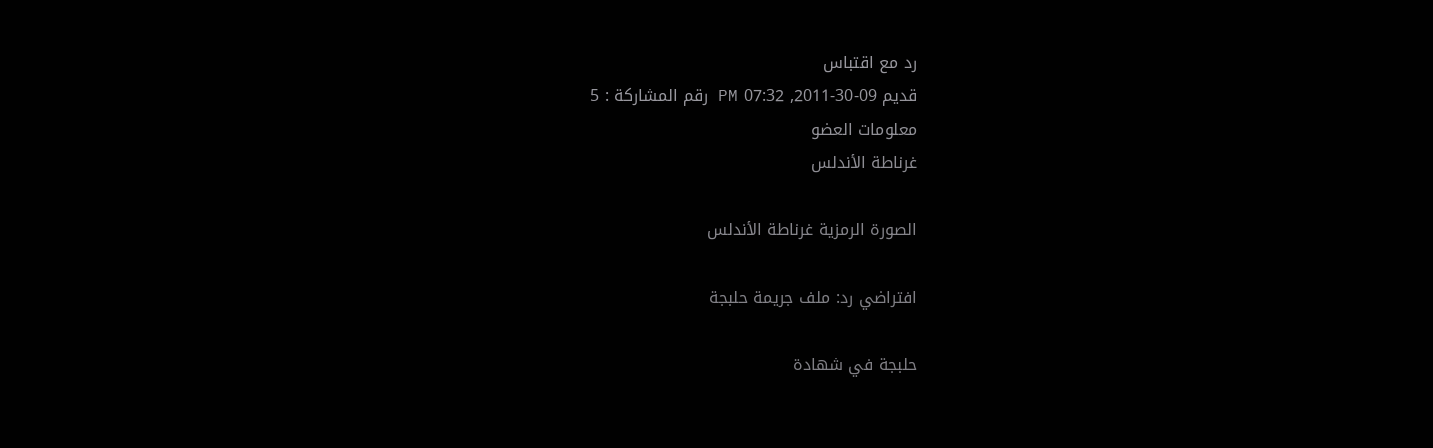رد مع اقتباس
قديم 09-30-2011, 07:32 PM رقم المشاركة : 5
معلومات العضو
غرناطة الأندلس

الصورة الرمزية غرناطة الأندلس

افتراضي رد: ملف جريمة حلبجة

حلبجة في شهادة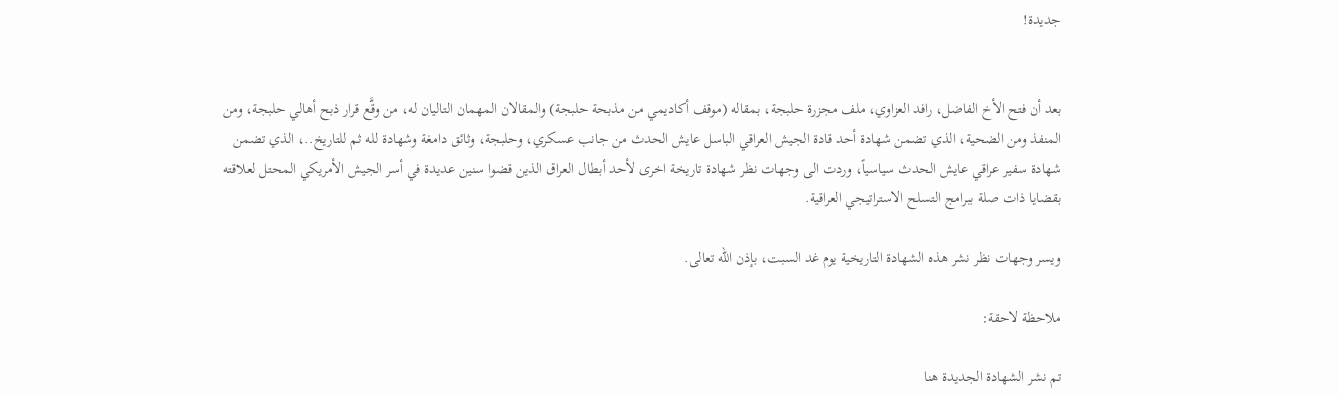جديدة!


بعد أن فتح الأخ الفاضل، رافد العزاوي، ملف مجزرة حلبجة، بمقاله (موقف أكاديمي من مذبحة حلبجة) والمقالان المهمان التاليان له، من وقَّع قرار ذبح أهالي حلبجة، ومن المنفذ ومن الضحية، الذي تضمن شهادة أحد قادة الجيش العراقي الباسل عايش الحدث من جانب عسكري، وحلبجة، وثائق دامغة وشهادة لله ثم للتاريخ..، الذي تضمن شهادة سفير عراقي عايش الحدث سياسياً، وردت الى وجهات نظر شهادة تاريخة اخرى لأحد أبطال العراق الذين قضوا سنين عديدة في أسر الجيش الأمريكي المحتل لعلاقته بقضايا ذات صلة ببرامج التسلح الاستراتيجي العراقية.

ويسر وجهات نظر نشر هذه الشهادة التاريخية يوم غد السبت، بإذن الله تعالى.

ملاحظة لاحقة:

تم نشر الشهادة الجديدة هنا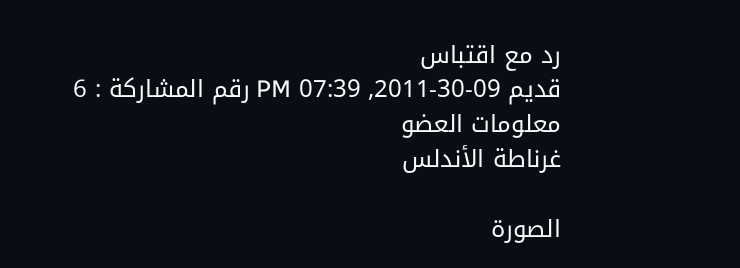رد مع اقتباس
قديم 09-30-2011, 07:39 PM رقم المشاركة : 6
معلومات العضو
غرناطة الأندلس

الصورة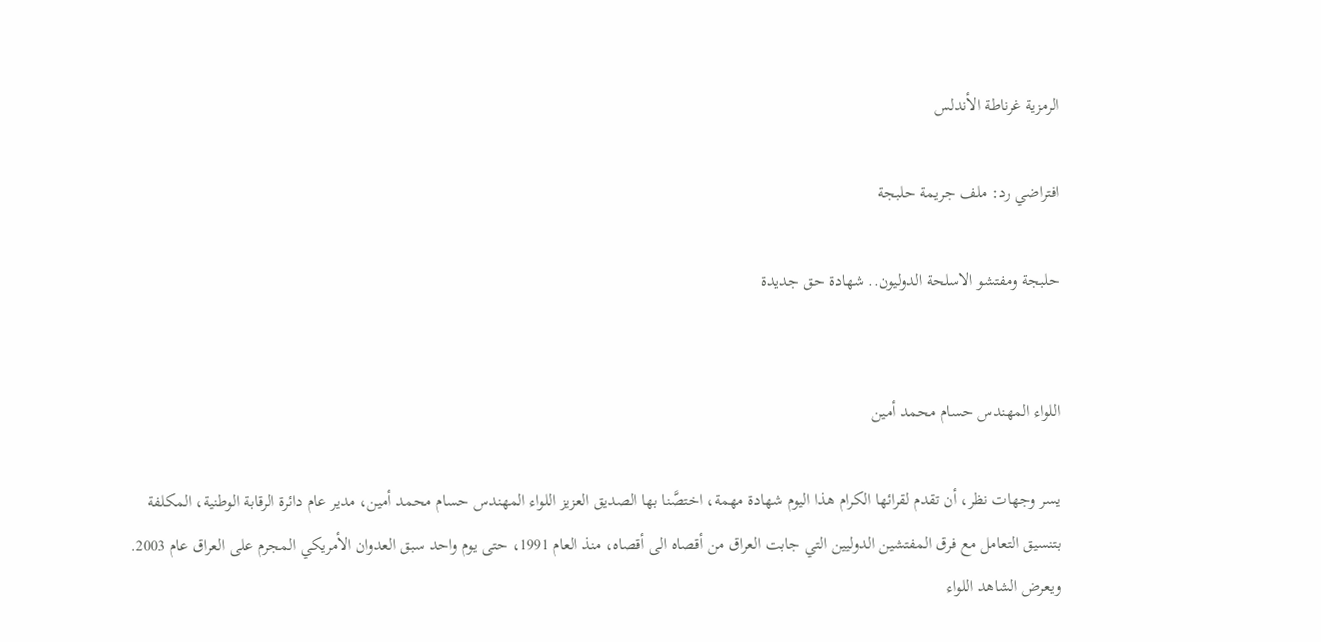الرمزية غرناطة الأندلس

افتراضي رد: ملف جريمة حلبجة

حلبجة ومفتشو الاسلحة الدوليون.. شهادة حق جديدة


اللواء المهندس حسام محمد أمين

يسر وجهات نظر، أن تقدم لقرائها الكرام هذا اليوم شهادة مهمة، اختصَّنا بها الصديق العزيز اللواء المهندس حسام محمد أمين، مدير عام دائرة الرقابة الوطنية، المكلفة بتنسيق التعامل مع فرق المفتشين الدوليين التي جابت العراق من أقصاه الى أقصاه، منذ العام 1991، حتى يوم واحد سبق العدوان الأمريكي المجرم على العراق عام 2003.
ويعرض الشاهد اللواء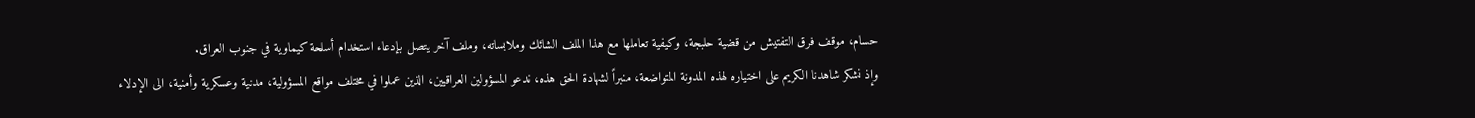حسام، موقف فرق التفتيش من قضية حلبجة، وكيفية تعاملها مع هذا الملف الشائك وملابساته، وملف آخر يتصل بإدعاء استخدام أسلحة كيماوية في جنوب العراق.
وإذ نشكر شاهدنا الكريم على اختياره لهذه المدونة المتواضعة، منبراً لشهادة الحق هذه، ندعو المسؤولين العراقيين، الذين عملوا في مختلف مواقع المسؤولية، مدنية وعسكرية وأمنية، الى الإدلاء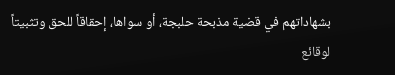بشهاداتهم في قضية مذبحة حلبجة، أو سواها، إحقاقاً للحق وتثبيتاً لوقائع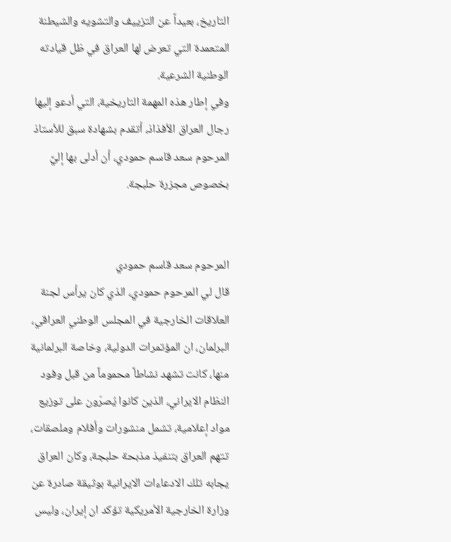التاريخ، بعيداً عن التزييف والتشويه والشيطنة المتعمدة التي تعرض لها العراق في ظل قيادته الوطنية الشرعية.
وفي إطار هذه المهمة التاريخية، التي أدعو إليها رجال العراق الأفذاذ، أتقدم بشهادة سبق للأستاذ المرحوم سعد قاسم حمودي، أن أدلى بها إليَّ بخصوص مجزرة حلبجة.


المرحوم سعد قاسم حمودي
قال لي المرحوم حمودي، الذي كان يرأس لجنة العلاقات الخارجية في المجلس الوطني العراقي، البرلمان، ان المؤتمرات الدولية، وخاصة البرلمانية منها، كانت تشهد نشاطاً محموماً من قبل وفود النظام الايراني، الذين كانوا يُصرّون على توزيع مواد إعلامية، تشمل منشورات وأفلام وملصقات، تتهم العراق بتنفيذ مذبحة حلبجة، وكان العراق يجابه تلك الادعاءات الايرانية بوثيقة صادرة عن وزارة الخارجية الأمريكية تؤكد ان إيران، وليس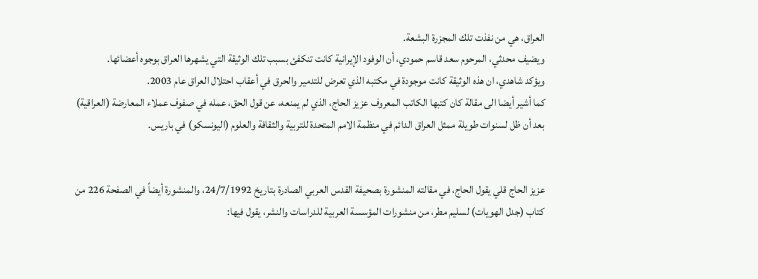العراق، هي من نفذت تلك المجزرة البشعة.
ويضيف محدثي، المرحوم سعد قاسم حمودي، أن الوفود الإيرانية كانت تنكفئ بسبب تلك الوثيقة التي يشهرها العراق بوجوه أعضائها.
ويؤكد شاهدي، ان هذه الوثيقة كانت موجودة في مكتبه الذي تعرض للتدمير والحرق في أعقاب احتلال العراق عام 2003.
كما أشير أيضا الى مقالة كان كتبها الكاتب المعروف عزيز الحاج، الذي لم يمنعه، عن قول الحق، عمله في صفوف عملاء المعارضة (العراقية) بعد أن ظل لسنوات طويلة ممثل العراق الدائم في منظمة الامم المتحدة للتربية والثقافة والعلوم (اليونسكو) في باريس.


عزيز الحاج قلي يقول الحاج، في مقالته المنشورة بصحيفة القدس العربي الصادرة بتاريخ 24/7/1992، والمنشورة أيضاً في الصفحة 226 من كتاب (جدل الهويات) لسليم مطر، من منشورات المؤسسة العربية للدراسات والنشر، يقول فيها: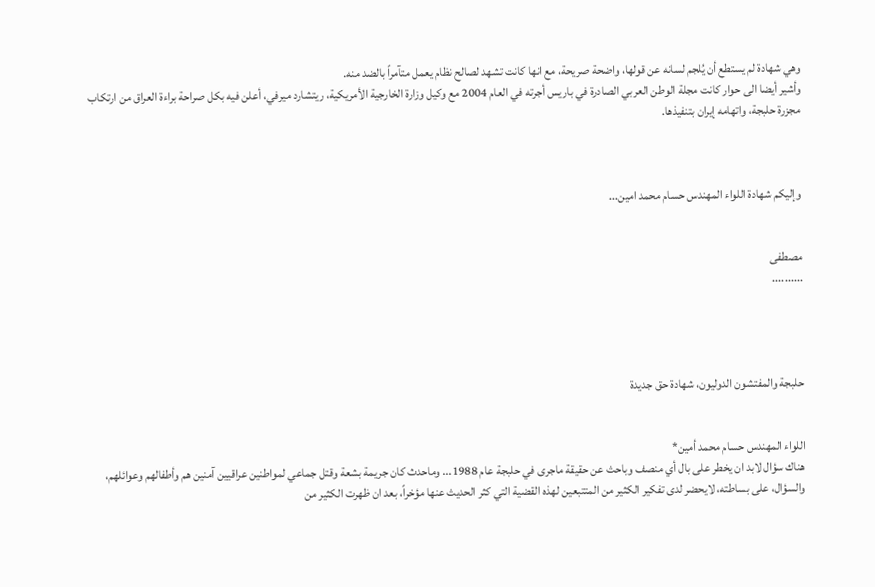وهي شهادة لم يستطع أن يُلجم لسانه عن قولها، واضحة صريحة، مع انها كانت تشهد لصالح نظام يعمل متآمراً بالضد منه.
وأشير أيضا الى حوار كانت مجلة الوطن العربي الصادرة في باريس أجرته في العام 2004 مع وكيل وزارة الخارجية الأمريكية، ريتشارد ميرفي، أعلن فيه بكل صراحة براءة العراق من ارتكاب مجزرة حلبجة، واتهامه إيران بتنفيذها.



وإليكم شهادة اللواء المهندس حسام محمد امين...


مصطفى
..........




حلبجة والمفتشون الدوليون، شهادة حق جديدة


اللواء المهندس حسام محمد أمين*
هناك سؤال لابد ان يخطر على بال أي منصف وباحث عن حقيقة ماجرى في حلبجة عام 1988... وماحدث كان جريمة بشعة وقتل جماعي لمواطنين عراقيين آمنين هم وأطفالهم وعوائلهم، والسؤال، على بساطته، لايحضر لدى تفكير الكثير من المتتبعين لهذه القضية التي كثر الحديث عنها مؤخراً، بعد ان ظهرت الكثير من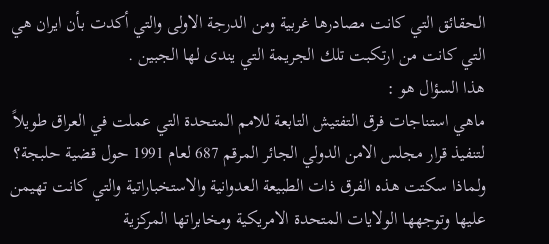الحقائق التي كانت مصادرها غربية ومن الدرجة الاولى والتي أكدت بأن ايران هي التي كانت من ارتكبت تلك الجريمة التي يندى لها الجبين .
هذا السؤال هو :
ماهي استناجات فرق التفتيش التابعة للامم المتحدة التي عملت في العراق طويلاً لتنفيذ قرار مجلس الامن الدولي الجائر المرقم 687 لعام 1991 حول قضية حلبجة؟ ولماذا سكتت هذه الفرق ذات الطبيعة العدوانية والاستخباراتية والتي كانت تهيمن عليها وتوجهها الولايات المتحدة الامريكية ومخابراتها المركزية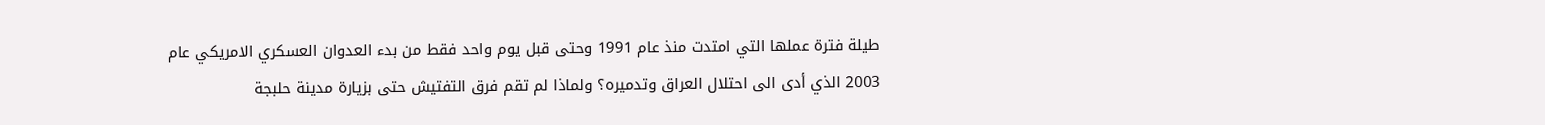طيلة فترة عملها التي امتدت منذ عام 1991 وحتى قبل يوم واحد فقط من بدء العدوان العسكري الامريكي عام 2003 الذي أدى الى احتلال العراق وتدميره؟ ولماذا لم تقم فرق التفتيش حتى بزيارة مدينة حلبجة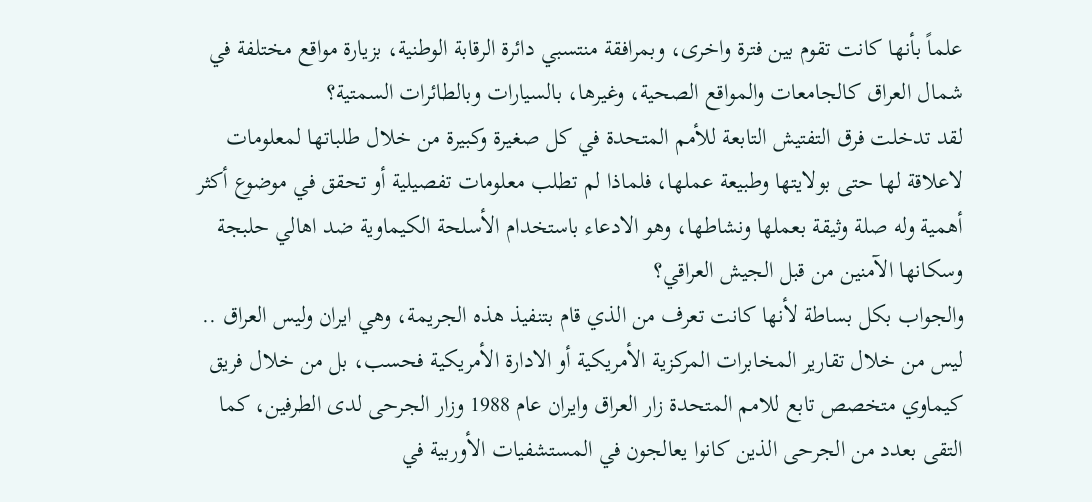علماً بأنها كانت تقوم بين فترة واخرى، وبمرافقة منتسبي دائرة الرقابة الوطنية، بزيارة مواقع مختلفة في شمال العراق كالجامعات والمواقع الصحية، وغيرها، بالسيارات وبالطائرات السمتية؟
لقد تدخلت فرق التفتيش التابعة للأمم المتحدة في كل صغيرة وكبيرة من خلال طلباتها لمعلومات لاعلاقة لها حتى بولايتها وطبيعة عملها، فلماذا لم تطلب معلومات تفصيلية أو تحقق في موضوع أكثر أهمية وله صلة وثيقة بعملها ونشاطها، وهو الادعاء باستخدام الأسلحة الكيماوية ضد اهالي حلبجة وسكانها الآمنين من قبل الجيش العراقي؟
والجواب بكل بساطة لأنها كانت تعرف من الذي قام بتنفيذ هذه الجريمة، وهي ايران وليس العراق .. ليس من خلال تقارير المخابرات المركزية الأمريكية أو الادارة الأمريكية فحسب، بل من خلال فريق كيماوي متخصص تابع للامم المتحدة زار العراق وايران عام 1988 وزار الجرحى لدى الطرفين، كما التقى بعدد من الجرحى الذين كانوا يعالجون في المستشفيات الأوربية في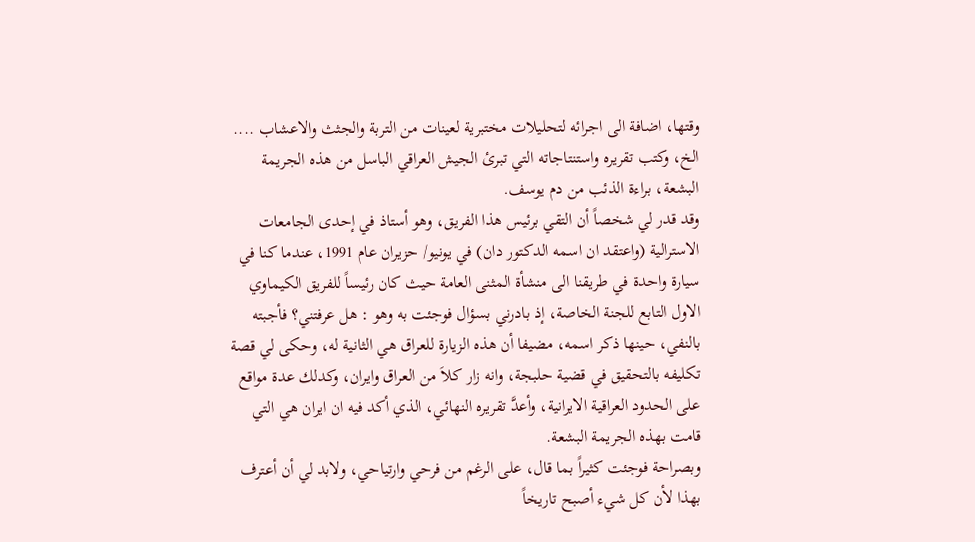وقتها، اضافة الى اجرائه لتحليلات مختبرية لعينات من التربة والجثث والاعشاب .... الخ، وكتب تقريره واستنتاجاته التي تبرئ الجيش العراقي الباسل من هذه الجريمة البشعة، براءة الذئب من دم يوسف.
وقد قدر لي شخصاً أن التقي برئيس هذا الفريق، وهو أستاذ في إحدى الجامعات الاسترالية (واعتقد ان اسمه الدكتور دان) في يونيو/ حزيران عام 1991، عندما كنا في سيارة واحدة في طريقنا الى منشأة المثنى العامة حيث كان رئيساً للفريق الكيماوي الاول التابع للجنة الخاصة، إذ بادرني بسؤال فوجئت به وهو : هل عرفتني؟ فأجبته بالنفي، حينها ذكر اسمه، مضيفا أن هذه الزيارة للعراق هي الثانية له، وحكى لي قصة تكليفه بالتحقيق في قضية حلبجة، وانه زار كلاَ من العراق وايران، وكدلك عدة مواقع على الحدود العراقية الايرانية، وأعدَّ تقريره النهائي، الذي أكد فيه ان ايران هي التي قامت بهذه الجريمة البشعة.
وبصراحة فوجئت كثيراً بما قال، على الرغم من فرحي وارتياحي، ولابد لي أن أعترف بهذا لأن كل شيء أصبح تاريخاً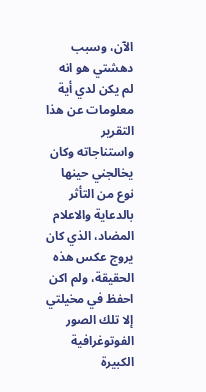الآن، وسبب دهشتي هو انه لم يكن لدي أية معلومات عن هذا التقرير واستناجاته وكان يخالجني حينها نوع من التأثر بالدعاية والاعلام المضاد، الذي كان يروج عكس هذه الحقيقة، ولم اكن احفظ في مخيلتي إلا تلك الصور الفوتوغرافية الكبيرة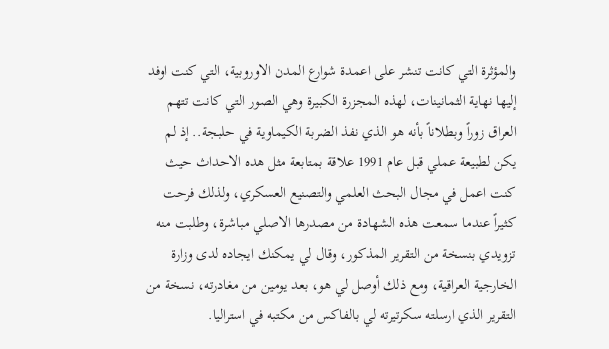والمؤثرة التي كانت تنشر على اعمدة شوارع المدن الاوروبية، التي كنت اوفد إليها نهاية الثمانينات، لهذه المجزرة الكبيرة وهي الصور التي كانت تتهم العراق زوراً وبطلاناً بأنه هو الذي نفذ الضربة الكيماوية في حلبجة.. إذ لم يكن لطبيعة عملي قبل عام 1991 علاقة بمتابعة مثل هده الاحداث حيث كنت اعمل في مجال البحث العلمي والتصنيع العسكري، ولذلك فرحت كثيراً عندما سمعت هذه الشهادة من مصدرها الاصلي مباشرة، وطلبت منه تزويدي بنسخة من التقرير المذكور، وقال لي يمكنك ايجاده لدى وزارة الخارجية العراقية، ومع ذلك أوصل لي هو، بعد يومين من مغادرته، نسخة من التقرير الذي ارسلته سكرتيرته لي بالفاكس من مكتبه في استراليا.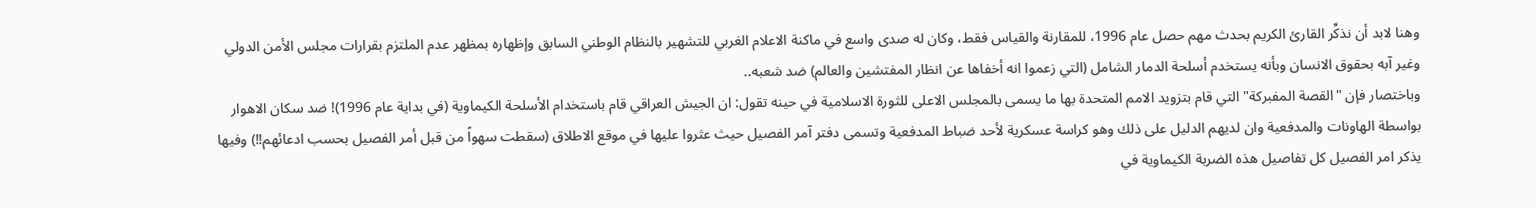وهنا لابد أن نذكِّر القارئ الكريم بحدث مهم حصل عام 1996، للمقارنة والقياس فقط، وكان له صدى واسع في ماكنة الاعلام الغربي للتشهير بالنظام الوطني السابق وإظهاره بمظهر عدم الملتزم بقرارات مجلس الأمن الدولي وغير آبه بحقوق الانسان وبأنه يستخدم أسلحة الدمار الشامل (التي زعموا انه أخفاها عن انظار المفتشين والعالم) ضد شعبه..
وباختصار فإن "القصة المفبركة" التي قام بتزويد الامم المتحدة بها ما يسمى بالمجلس الاعلى للثورة الاسلامية في حينه تقول: ان الجيش العراقي قام باستخدام الأسلحة الكيماوية (في بداية عام 1996)! ضد سكان الاهوار بواسطة الهاونات والمدفعية وان لديهم الدليل على ذلك وهو كراسة عسكرية لأحد ضباط المدفعية وتسمى دفتر آمر الفصيل حيث عثروا عليها في موقع الاطلاق (سقطت سهواً من قبل أمر الفصيل بحسب ادعائهم!!) وفيها يذكر امر الفصيل كل تفاصيل هذه الضربة الكيماوية في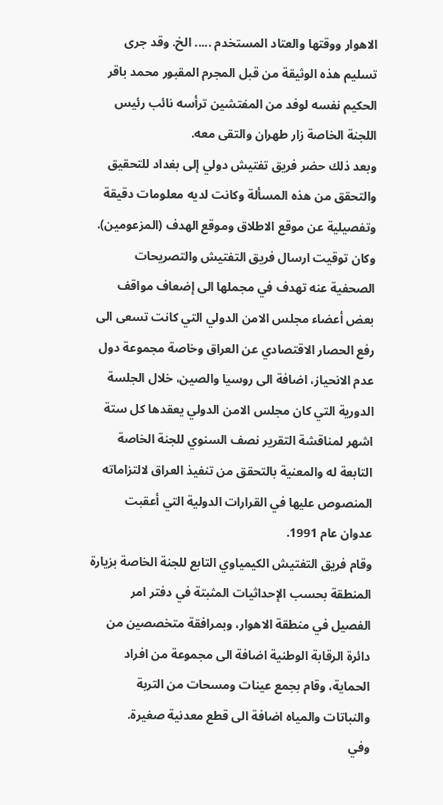الاهوار ووقتها والعتاد المستخدم ..... الخ. وقد جرى تسليم هذه الوثيقة من قبل المجرم المقبور محمد باقر الحكيم نفسه لوفد من المفتشين ترأسه نائب رئيس اللجنة الخاصة زار طهران والتقى معه.
وبعد ذلك حضر فريق تفتيش دولي إلى بغداد للتحقيق والتحقق من هذه المسألة وكانت لديه معلومات دقيقة وتفصيلية عن موقع الاطلاق وموقع الهدف (المزعومين).
وكان توقيت ارسال فريق التفتيش والتصريحات الصحفية عنه تهدف في مجملها الى إضعاف مواقف بعض أعضاء مجلس الامن الدولي التي كانت تسعى الى رفع الحصار الاقتصادي عن العراق وخاصة مجموعة دول عدم الانحياز، اضافة الى روسيا والصين، خلال الجلسة الدورية التي كان مجلس الامن الدولي يعقدها كل ستة اشهر لمناقشة التقرير نصف السنوي للجنة الخاصة التابعة له والمعنية بالتحقق من تنفيذ العراق لالتزاماته المنصوص عليها في القرارات الدولية التي أعقبت عدوان عام 1991.
وقام فريق التفتيش الكيمياوي التابع للجنة الخاصة بزيارة المنطقة بحسب الإحداثيات المثبتة في دفتر امر الفصيل في منطقة الاهوار، وبمرافقة متخصصين من دائرة الرقابة الوطنية اضافة الى مجموعة من افراد الحماية، وقام بجمع عينات ومسحات من التربة والنباتات والمياه اضافة الى قطع معدنية صغيرة.
وفي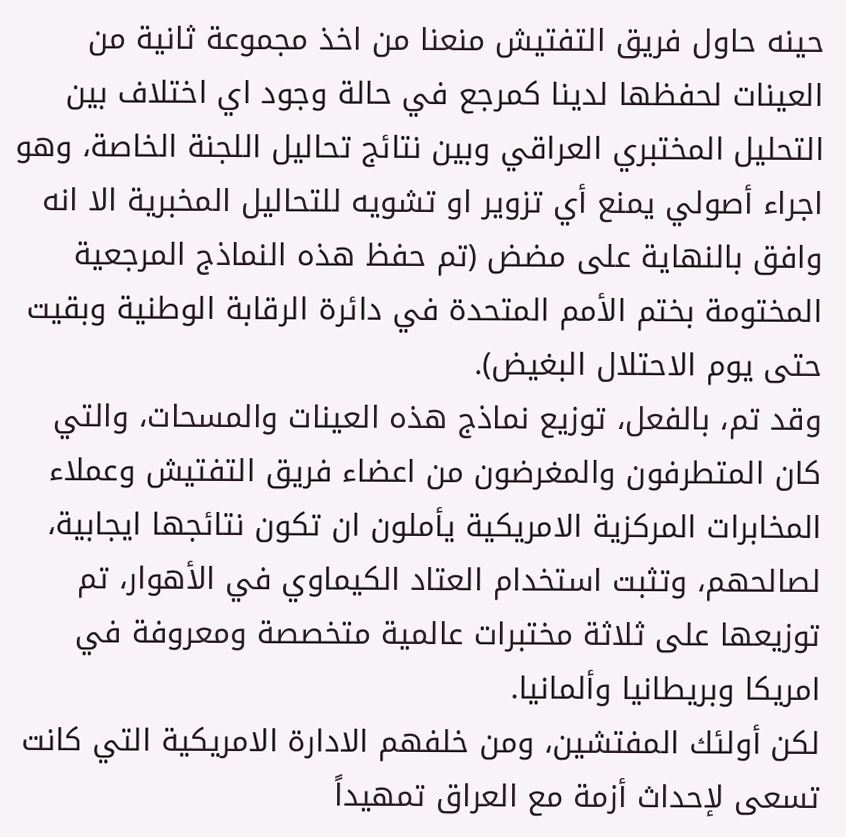حينه حاول فريق التفتيش منعنا من اخذ مجموعة ثانية من العينات لحفظها لدينا كمرجع في حالة وجود اي اختلاف بين التحليل المختبري العراقي وبين نتائج تحاليل اللجنة الخاصة، وهو اجراء أصولي يمنع أي تزوير او تشويه للتحاليل المخبرية الا انه وافق بالنهاية على مضض (تم حفظ هذه النماذج المرجعية المختومة بختم الأمم المتحدة في دائرة الرقابة الوطنية وبقيت حتى يوم الاحتلال البغيض).
وقد تم، بالفعل، توزيع نماذج هذه العينات والمسحات، والتي كان المتطرفون والمغرضون من اعضاء فريق التفتيش وعملاء المخابرات المركزية الامريكية يأملون ان تكون نتائجها ايجابية، لصالحهم، وتثبت استخدام العتاد الكيماوي في الأهوار، تم توزيعها على ثلاثة مختبرات عالمية متخصصة ومعروفة في امريكا وبريطانيا وألمانيا.
لكن أولئك المفتشين، ومن خلفهم الادارة الامريكية التي كانت تسعى لإحداث أزمة مع العراق تمهيداً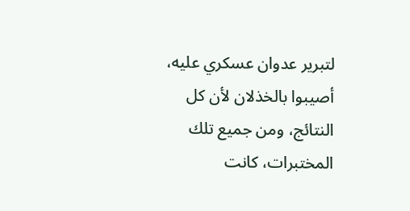لتبرير عدوان عسكري عليه، أصيبوا بالخذلان لأن كل النتائج، ومن جميع تلك المختبرات، كانت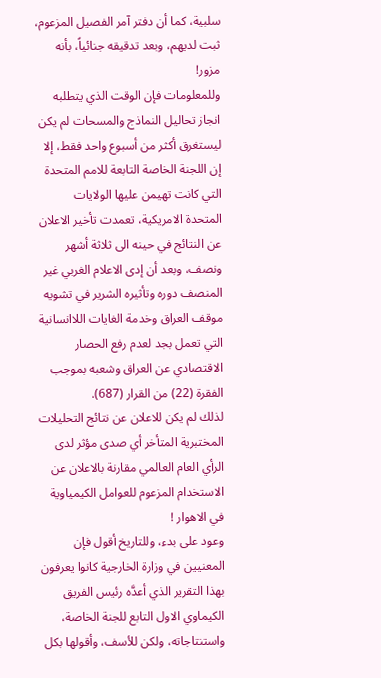سلبية، كما أن دفتر آمر الفصيل المزعوم، ثبت لديهم، وبعد تدقيقه جنائياً، بأنه مزور!
وللمعلومات فإن الوقت الذي يتطلبه انجاز تحاليل النماذج والمسحات لم يكن ليستغرق أكثر من أسبوع واحد فقط، إلا إن اللجنة الخاصة التابعة للامم المتحدة التي كانت تهيمن عليها الولايات المتحدة الامريكية، تعمدت تأخير الاعلان عن النتائج في حينه الى ثلاثة أشهر ونصف، وبعد أن إدى الاعلام الغربي غير المنصف دوره وتأثيره الشرير في تشويه موقف العراق وخدمة الغايات اللاانسانية التي تعمل بجد لعدم رفع الحصار الاقتصادي عن العراق وشعبه بموجب الفقرة (22) من القرار (687).
لذلك لم يكن للاعلان عن نتائج التحليلات المختبرية المتأخر أي صدى مؤثر لدى الرأي العام العالمي مقارنة بالاعلان عن الاستخدام المزعوم للعوامل الكيمياوية في الاهوار !
وعود على بدء، وللتاريخ أقول فإن المعنيين في وزارة الخارجية كانوا يعرفون بهذا التقرير الذي أعدَّه رئيس الفريق الكيماوي الاول التابع للجنة الخاصة، واستنتاجاته، ولكن للأسف، وأقولها بكل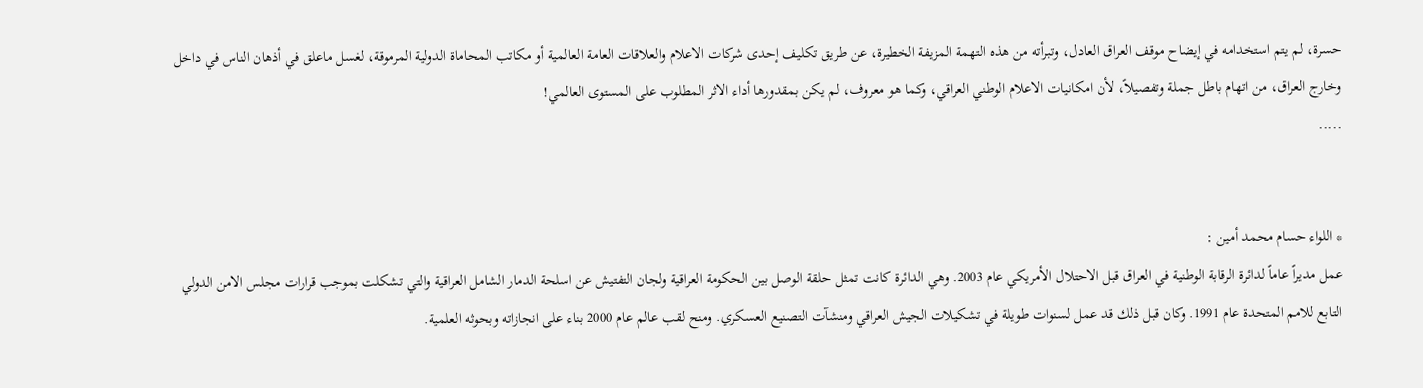حسرة، لم يتم استخدامه في إيضاح موقف العراق العادل، وتبرأته من هذه التهمة المزيفة الخطيرة، عن طريق تكليف إحدى شركات الاعلام والعلاقات العامة العالمية أو مكاتب المحاماة الدولية المرموقة، لغسل ماعلق في أذهان الناس في داخل وخارج العراق، من اتهام باطل جملة وتفصيلاً، لأن امكانيات الاعلام الوطني العراقي، وكما هو معروف، لم يكن بمقدورها أداء الاثر المطلوب على المستوى العالمي!
.....


* اللواء حسام محمد أمين :
عمل مديراً عاماً لدائرة الرقابة الوطنية في العراق قبل الاحتلال الأمريكي عام 2003. وهي الدائرة كانت تمثل حلقة الوصل بين الحكومة العراقية ولجان التفتيش عن اسلحة الدمار الشامل العراقية والتي تشكلت بموجب قرارات مجلس الامن الدولي التابع للامم المتحدة عام 1991. وكان قبل ذلك قد عمل لسنوات طويلة في تشكيلات الجيش العراقي ومنشآت التصنيع العسكري. ومنح لقب عالم عام 2000 بناء على انجازاته وبحوثه العلمية.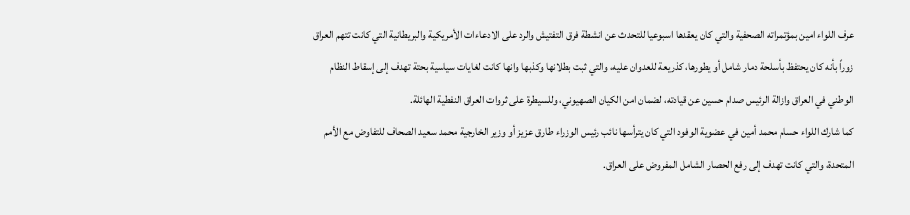عرف اللواء امين بمؤتمراته الصحفية والتي كان يعقدها اسبوعيا للتحدث عن انشطة فرق التفتيش والرد على الادعاءات الأمريكية والبريطانية التي كانت تتهم العراق زوراً بأنه كان يحتفظ بأسلحة دمار شامل أو يطورها، كذريعة للعدوان عليه، والتي ثبت بطلانها وكذبها وانها كانت لغايات سياسية بحتة تهدف إلى إسقاط النظام الوطني في العراق وازالة الرئيس صدام حسين عن قيادته، لضمان امن الكيان الصهيوني، وللسيطرة على ثروات العراق النفطية الهائلة.
كما شارك اللواء حسام محمد أمين في عضوية الوفود التي كان يترأسها نائب رئيس الوزراء طارق عزيز أو وزير الخارجية محمد سعيد الصحاف للتفاوض مع الأمم المتحدة، والتي كانت تهدف إلى رفع الحصار الشامل المفروض على العراق.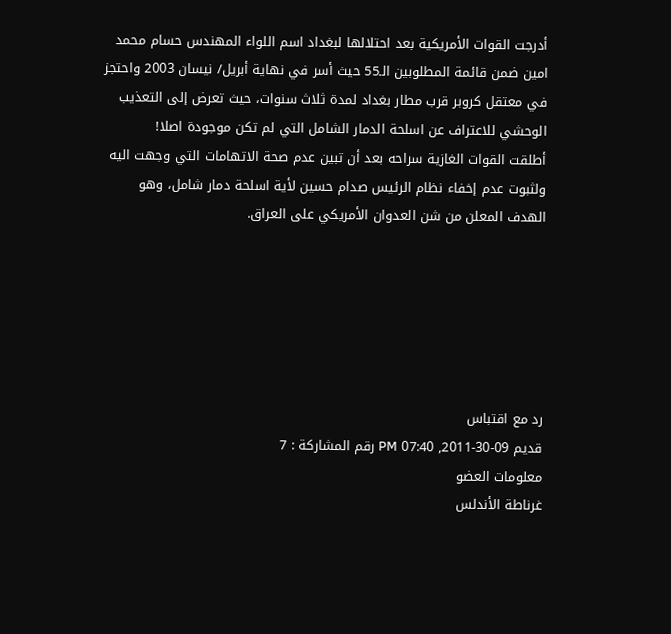أدرجت القوات الأمريكية بعد احتلالها لبغداد اسم اللواء المهندس حسام محمد امين ضمن قائمة المطلوبين الـ55 حيث أسر في نهاية أبريل/ نيسان 2003 واحتجز في معتقل كروبر قرب مطار بغداد لمدة ثلاث سنوات، حيث تعرض إلى التعذيب الوحشي للاعتراف عن اسلحة الدمار الشامل التي لم تكن موجودة اصلا!
أطلقت القوات الغازية سراحه بعد أن تبين عدم صحة الاتهامات التي وجهت اليه ولثبوت عدم إخفاء نظام الرئيس صدام حسين لأية اسلحة دمار شامل، وهو الهدف المعلن من شن العدوان الأمريكي على العراق.






رد مع اقتباس
قديم 09-30-2011, 07:40 PM رقم المشاركة : 7
معلومات العضو
غرناطة الأندلس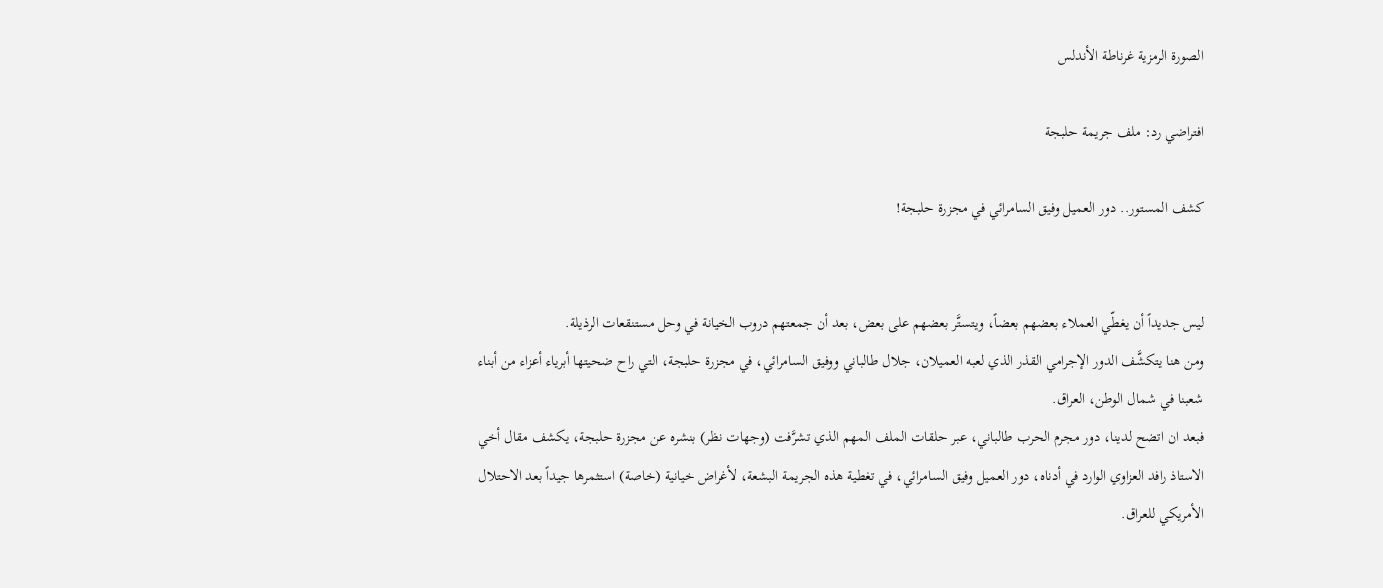الصورة الرمزية غرناطة الأندلس

افتراضي رد: ملف جريمة حلبجة

كشف المستور.. دور العميل وفيق السامرائي في مجزرة حلبجة!


ليس جديداً أن يغطّي العملاء بعضهم بعضاً، ويتستَّر بعضهم على بعض، بعد أن جمعتهم دروب الخيانة في وحل مستنقعات الرذيلة.
ومن هنا يتكشَّف الدور الإجرامي القذر الذي لعبه العميلان، جلال طالباني ووفيق السامرائي، في مجزرة حلبجة، التي راح ضحيتها أبرياء أعزاء من أبناء شعبنا في شمال الوطن، العراق.
فبعد ان اتضح لدينا، دور مجرم الحرب طالباني، عبر حلقات الملف المهم الذي تشرَّفت (وجهات نظر) بنشره عن مجزرة حلبجة، يكشف مقال أخي الاستاذ رافد العزاوي الوارد في أدناه، دور العميل وفيق السامرائي، في تغطية هذه الجريمة البشعة، لأغراض خيانية (خاصة) استثمرها جيداً بعد الاحتلال الأمريكي للعراق.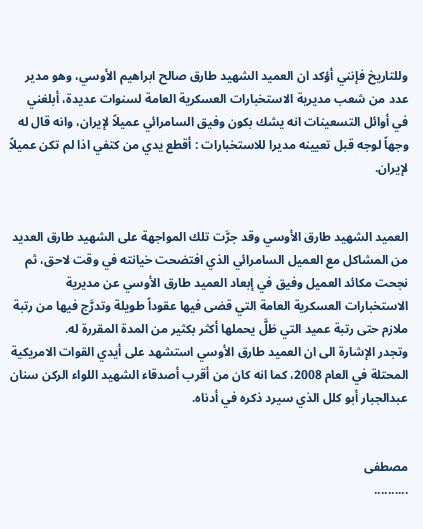وللتاريخ فإنني أؤكد ان العميد الشهيد طارق صالح ابراهيم الأوسي، وهو مدير عدد من شعب مديرية الاستخبارات العسكرية العامة لسنوات عديدة، أبلغني في أوائل التسعينات انه يشك بكون وفيق السامرائي عميلاً لإيران، وانه قال له وجهاً لوجه قبل تعيينه مديرا للاستخبارات : أقطع يدي من كتفي اذا لم تكن عميلاً لإيران.


العميد الشهيد طارق الأوسي وقد جرَّت تلك المواجهة على الشهيد طارق العديد من المشاكل مع العميل السامرائي الذي افتضحت خيانته في وقت لاحق، ثم نجحت مكائد العميل وفيق في إبعاد العميد طارق الأوسي عن مديرية الاستخبارات العسكرية العامة التي قضى فيها عقوداً طويلة وتدرَّج فيها من رتبة ملازم حتى رتبة عميد التي ظلَّ يحملها أكثر بكثير من المدة المقررة له.
وتجدر الإشارة الى ان العميد طارق الأوسي استشهد على أيدي القوات الامريكية المحتلة في العام 2008، كما انه كان من أقرب أصدقاء الشهيد اللواء الركن سنان عبدالجبار أبو كلل الذي سيرد ذكره في أدناه.


مصطفى
..........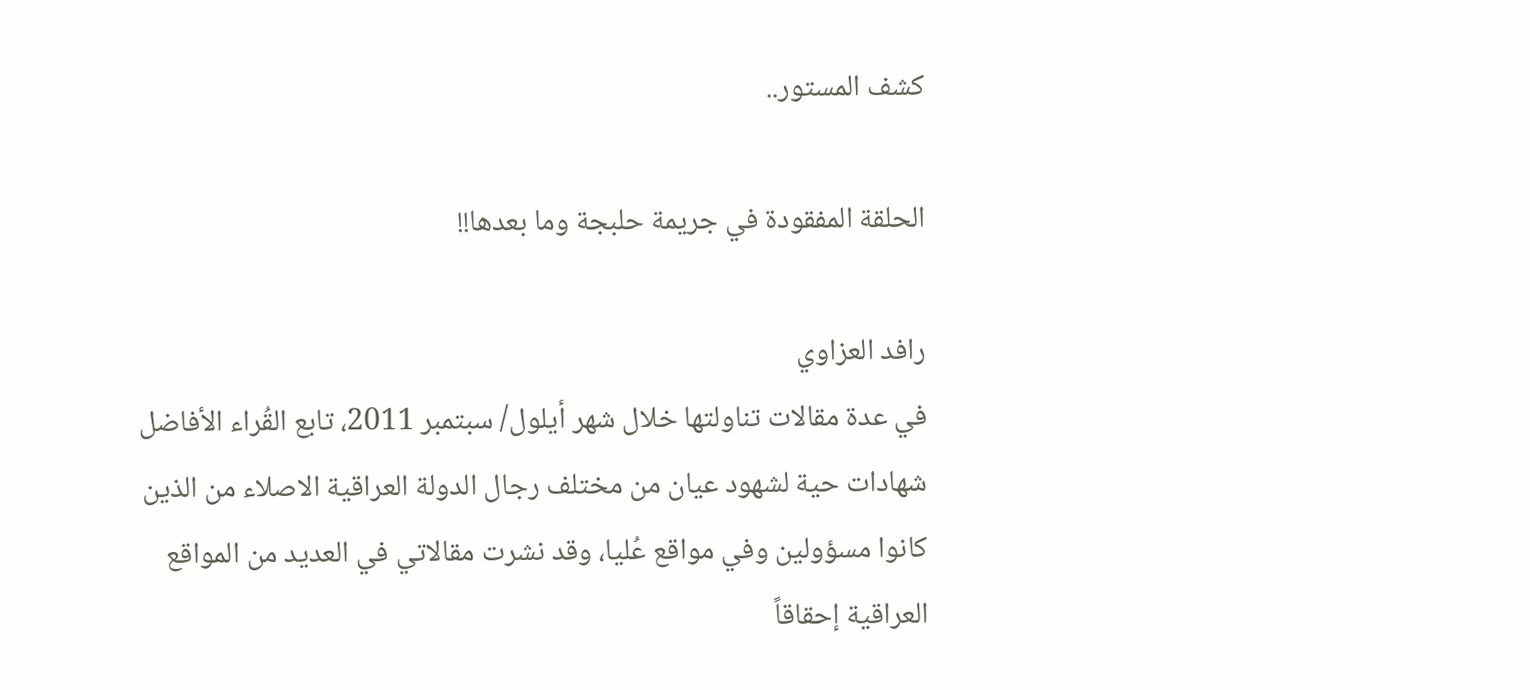كشف المستور..

الحلقة المفقودة في جريمة حلبجة وما بعدها!!

رافد العزاوي
في عدة مقالات تناولتها خلال شهر أيلول/ سبتمبر 2011، تابع القُراء الأفاضل شهادات حية لشهود عيان من مختلف رجال الدولة العراقية الاصلاء من الذين كانوا مسؤولين وفي مواقع عُليا، وقد نشرت مقالاتي في العديد من المواقع العراقية إحقاقاً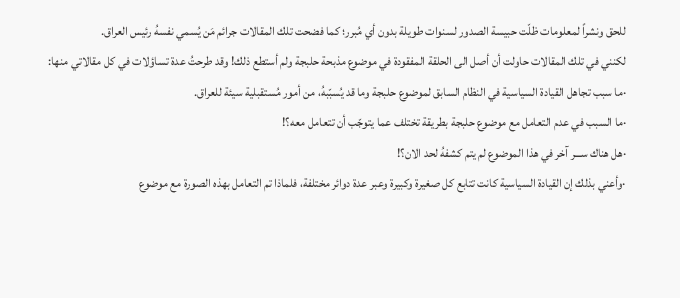للحق ونشراً لمعلومات ظلّت حبيسة الصدور لسنوات طويلة بدون أي مُبرر؛ كما فضحت تلك المقالات جرائم مَن يُسمي نفسهُ رئيس العراق.
لكنني في تلك المقالات حاولت أن أصل الى الحلقة المفقودة في موضوع مذبحة حلبجة ولم أستطع ذلك! وقد طرحتُ عدة تساؤلات في كل مقالاتي منها:
·ما سبب تجاهل القيادة السياسية في النظام السابق لموضوع حلبجة وما قد يُسبّبهُ، من أمور مُستقبلية سيئة للعراق.
·ما السبب في عدم التعامل مع موضوع حلبجة بطريقة تختلف عما يتوجّب أن تتعامل معه؟!
·هل هناك ســـر آخر في هذا الموضوع لم يتم كشفهُ لحد الان؟!
·وأعني بذلك إن القيادة السياسية كانت تتابع كل صغيرة وكبيرة وعبر عدة دوائر مختلفة، فلماذا تم التعامل بهذه الصورة مع موضوع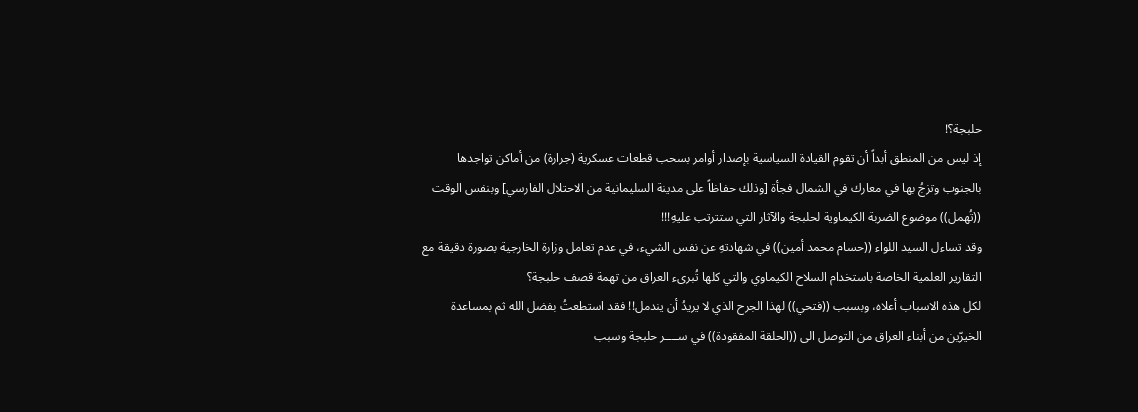حلبجة؟!
إذ ليس من المنطق أبداً أن تقوم القيادة السياسية بإصدار أوامر بسحب قطعات عسكرية (جرارة) من أماكن تواجدها بالجنوب وتزجُ بها في معارك في الشمال فجأة [وذلك حفاظاً على مدينة السليمانية من الاحتلال الفارسي] وبنفس الوقت ((تُهمل)) موضوع الضربة الكيماوية لحلبجة والآثار التي ستترتب عليهِ!!!
وقد تساءل السيد اللواء ((حسام محمد أمين)) في شهادتهِ عن نفس الشيء، في عدم تعامل وزارة الخارجية بصورة دقيقة مع التقارير العلمية الخاصة باستخدام السلاح الكيماوي والتي كلها تُبرىء العراق من تهمة قصف حلبجة؟
لكل هذه الاسباب أعلاه، وبسبب ((فتحي)) لهذا الجرح الذي لا يريدُ أن يندمل!! فقد استطعتُ بفضل الله ثم بمساعدة الخيرّين من أبناء العراق من التوصل الى ((الحلقة المفقودة)) في ســــر حلبجة وسبب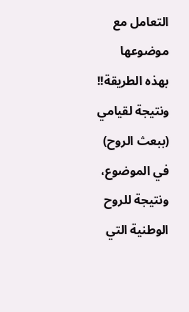التعامل مع موضوعها بهذه الطريقة!!
ونتيجة لقيامي (ببعث الروح) في الموضوع، ونتيجة للروح الوطنية التي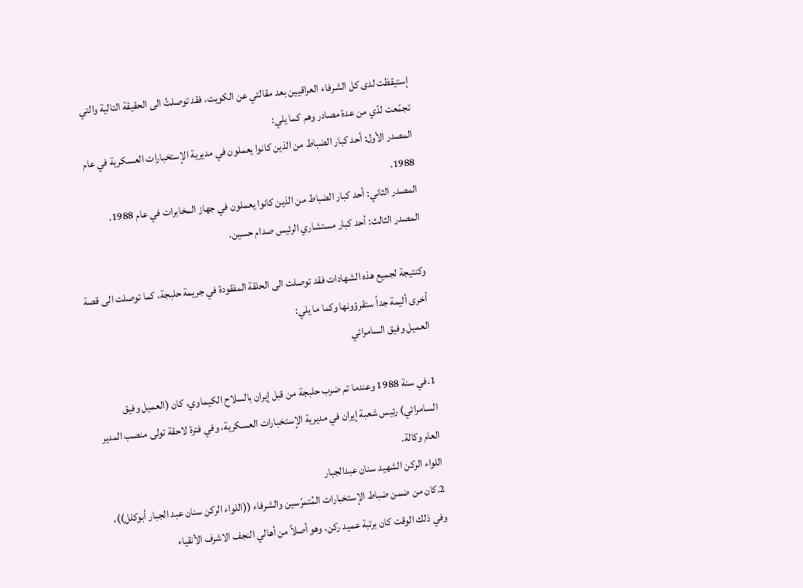إستيقظت لدى كل الشرفاء العراقيين بعد مقالتي عن الكويت، فقد توصلتُ الى الحقيقة التالية والتي تجمّعت لدّي من عدة مصادر وهم كما يلي:
المصدر الأول: أحد كبار الضباط من الذين كانوا يعملون في مديرية الإستخبارات العسكرية في عام 1988.
المصدر الثاني: أحد كبار الضباط من الذين كانوا يعملون في جهاز المخابرات في عام 1988.
المصدر الثالث: أحد كبار مستشاري الرئيس صدام حسين.

وكنتيجة لجميع هذه الشهادات فقد توصلت الى الحلقة المفقودة في جريمة حلبجة، كما توصلت الى قصة أخرى أليمة جداً ستقرؤونها وكما ما يلي:
العميل وفيق السامرائي

1.في سنة 1988 وعندما تم ضرب حلبجة من قبل إيران بالسلاح الكيماوي، كان (العميل وفيق السامرائي) رئيس شعبة إيران في مديرية الإستخبارات العسكرية، وفي فترة لاحقة تولى منصب المدير العام وكالة.
اللواء الركن الشهيد سنان عبدالجبار
2.كان من ضمن ضباط الإستخبارات المُتمرّسين والشرفاء ((اللواء الركن سنان عبد الجبار أبوكلل))، وفي ذلك الوقت كان برتبة عميد ركن، وهو أصلاً من أهالي النجف الاشرف الأنقياء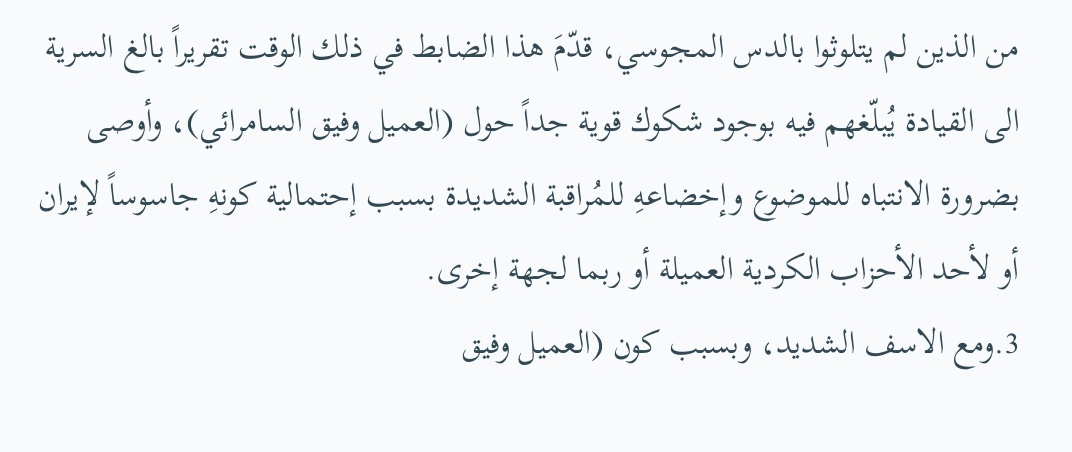من الذين لم يتلوثوا بالدس المجوسي، قدّمَ هذا الضابط في ذلك الوقت تقريراً بالغ السرية الى القيادة يُبلّغهم فيه بوجود شكوك قوية جداً حول (العميل وفيق السامرائي)، وأوصى بضرورة الانتباه للموضوع وإخضاعهِ للمُراقبة الشديدة بسبب إحتمالية كونهِ جاسوساً لإيران أو لأحد الأحزاب الكردية العميلة أو ربما لجهة إخرى.
3.ومع الاسف الشديد، وبسبب كون (العميل وفيق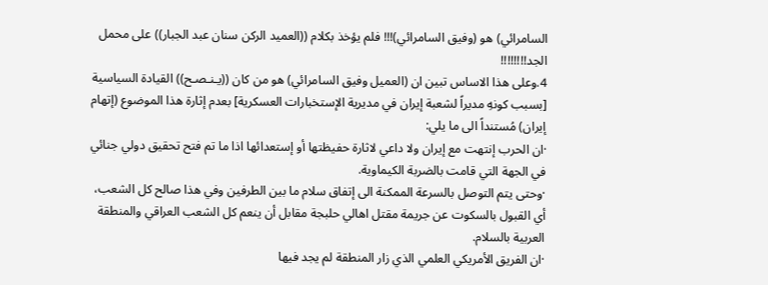السامرائي) هو (وفيق السامرائي)!!! فلم يؤخذ بكلام ((العميد الركن سنان عبد الجبار)) على محمل الجد!!!!!!!!
4.وعلى هذا الاساس تبين ان (العميل وفيق السامرائي) هو من كان ((يـنـصـح)) القيادة السياسية [بسبب كونهِ مديراً لشعبة إيران في مديرية الإستخبارات العسكرية] بعدم إثارة هذا الموضوع (إتهام إيران) مُستنداً الى ما يلي:
·ان الحرب إنتهت مع إيران ولا داعي لاثارة حفيظتها أو إستعدائها اذا ما تم فتح تحقيق دولي جنائي في الجهة التي قامت بالضربة الكيماوية.
·وحتى يتم التوصل بالسرعة الممكنة الى إتفاق سلام ما بين الطرفين وفي هذا صالح كل الشعب، أي القبول بالسكوت عن جريمة مقتل اهالي حلبجة مقابل أن ينعم كل الشعب العراقي والمنطقة العربية بالسلام.
·ان الفريق الأمريكي العلمي الذي زار المنطقة لم يجد فيها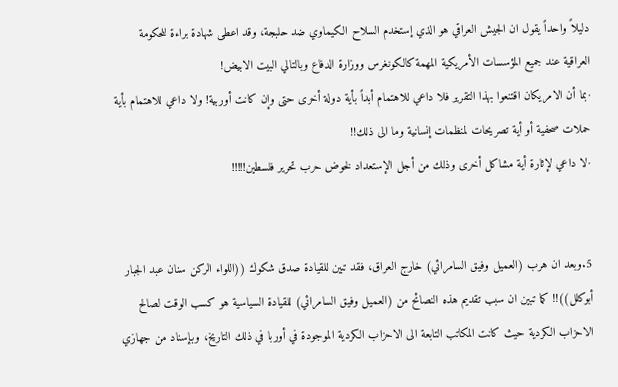دليلاً واحداً يقول ان الجيش العراقي هو الذي إستخدم السلاح الكيماوي ضد حلبجة، وقد اعطى شهادة براءة للحكومة العراقية عند جميع المؤسسات الأمريكية المهمة كالكونغرس ووزارة الدفاع وبالتالي البيت الابيض!
·بما أن الامريكان اقتنعوا بهذا التقرير فلا داعي للاهتمام أبداً بأية دولة أخرى حتى وإن كانت أوربية! ولا داعي للاهتمام بأية حملات صحفية أو أية تصريحات لمنظمات إنسانية وما الى ذلك!!
·لا داعي لإثارة أية مشاكل أخرى وذلك من أجل الإستعداد لخوض حرب تحرير فلسطين!!!!!


5.وبعد ان هرب (العميل وفيق السامرائي) خارج العراق، فقد تبين للقيادة صدق شكوك ((اللواء الركن سنان عبد الجبار أبوكلل))!! كما تبين ان سبب تقديم هذه النصائح من (العميل وفيق السامرائي) للقيادة السياسية هو كسب الوقت لصالح الاحزاب الكردية حيث كانت المكاتب التابعة الى الاحزاب الكردية الموجودة في أوربا في ذلك التاريخ، وبإسناد من جهازي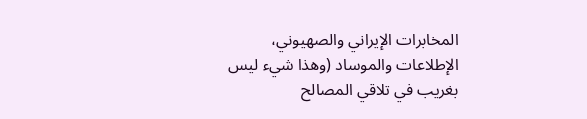المخابرات الإيراني والصهيوني، الإطلاعات والموساد (وهذا شيء ليس بغريب في تلاقي المصالح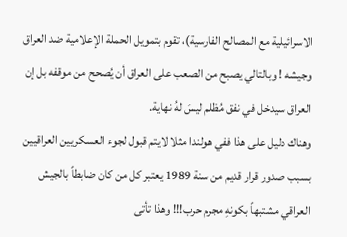الاسرائيلية مع المصالح الفارسية)، تقوم بتمويل الحملة الإعلامية ضد العراق وجيشه ! وبالتالي يصبح من الصعب على العراق أن يُصحح من موقفه بل إن العراق سيدخل في نفق مُظلم ليسَ لهُ نهاية.
وهناك دليل على هذا ففي هولندا مثلا لايتم قبول لجوء العسكريين العراقيين بسبب صدور قرار قديم من سنة 1989 يعتبر كل من كان ضابطاً بالجيش العراقي مشتبهاً بكونهِ مجرم حرب!!! وهذا تأتى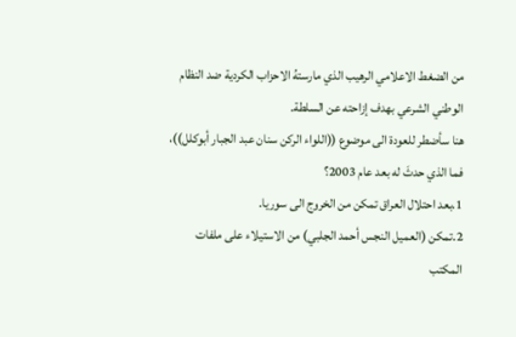من الضغط الاعلامي الرهيب الذي مارستهُ الاحزاب الكردية ضد النظام الوطني الشرعي بهدف إزاحته عن السلطة.
هنا سأضطر للعودة الى موضوع ((اللواء الركن سنان عبد الجبار أبوكلل))، فما الذي حدثَ له بعد عام 2003؟
1.بعد احتلال العراق تمكن من الخروج الى سوريا.
2.تمكن (العميل النجس أحمد الجلبي) من الاستيلاء على ملفات المكتب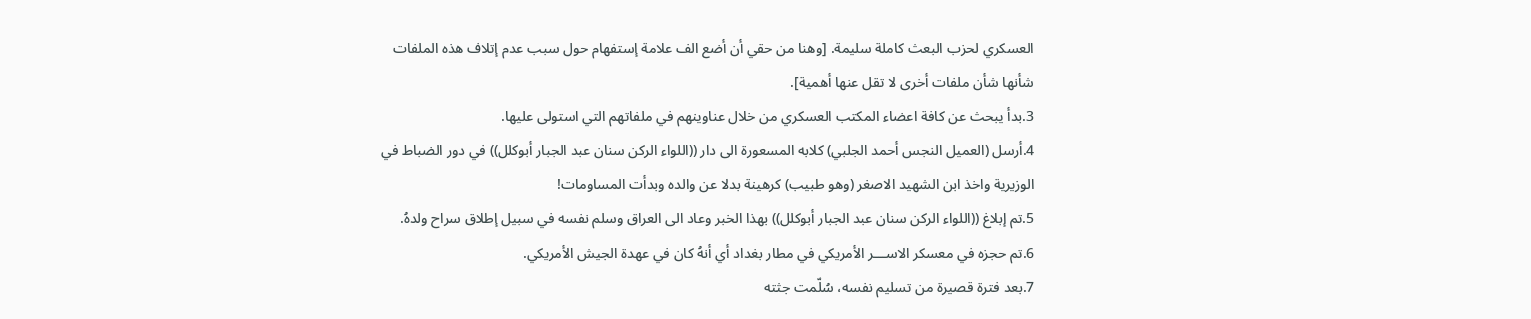العسكري لحزب البعث كاملة سليمة. [وهنا من حقي أن أضع الف علامة إستفهام حول سبب عدم إتلاف هذه الملفات شأنها شأن ملفات أخرى لا تقل عنها أهمية].
3.بدأ يبحث عن كافة اعضاء المكتب العسكري من خلال عناوينهم في ملفاتهم التي استولى عليها.
4.أرسل (العميل النجس أحمد الجلبي) كلابه المسعورة الى دار ((اللواء الركن سنان عبد الجبار أبوكلل)) في دور الضباط في الوزيرية واخذ ابن الشهيد الاصغر (وهو طبيب) كرهينة بدلا عن والده وبدأت المساومات!
5.تم إبلاغ ((اللواء الركن سنان عبد الجبار أبوكلل)) بهذا الخبر وعاد الى العراق وسلم نفسه في سبيل إطلاق سراح ولدهُ.
6.تم حجزه في معسكر الاســـر الأمريكي في مطار بغداد أي أنهُ كان في عهدة الجيش الأمريكي.
7.بعد فترة قصيرة من تسليم نفسه، سُلّمت جثته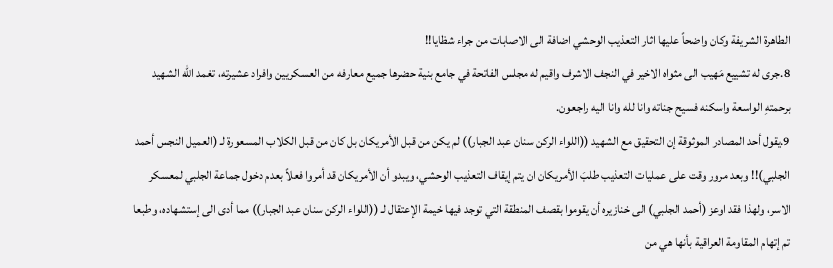الطاهرة الشريفة وكان واضحاً عليها اثار التعذيب الوحشي اضافة الى الاصابات من جراء شظايا!!
8.جرى له تشييع مَهيب الى مثواه الاخير في النجف الاشرف واقيم له مجلس الفاتحة في جامع بنية حضرها جميع معارفه من العسكريين وافراد عشيرته، تغمد الله الشهيد برحمتهِ الواسعة واسكنه فسيح جناته وانا لله وانا اليه راجعون.
9.يقول أحد المصادر الموثوقة إن التحقيق مع الشهيد ((اللواء الركن سنان عبد الجبار)) لم يكن من قبل الأمريكان بل كان من قبل الكلاب المسعورة لـ (العميل النجس أحمد الجلبي)!! وبعد مرور وقت على عمليات التعذيب طلبَ الأمريكان ان يتم إيقاف التعذيب الوحشي، ويبدو أن الأمريكان قد أمروا فعلاً بعدم دخول جماعة الجلبي لمعسكر الاسر، ولهذا فقد اوعز (أحمد الجلبي) الى خنازيره أن يقوموا بقصف المنطقة التي توجد فيها خيمة الإعتقال لـ ((اللواء الركن سنان عبد الجبار)) مما أدى الى إستشهاده، وطبعا تم إتهام المقاومة العراقية بأنها هي من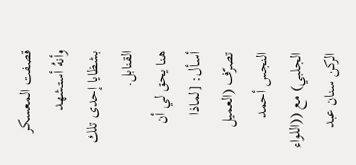قصفت المعسكر وأنهُ أستشهد بشظايا إحدى تلك القنابل.
هنا يحق لي أن أسأل: [لماذا تصرّف (العميل النجس أحمد الجلبي) مع ((اللواء الركن سنان عبد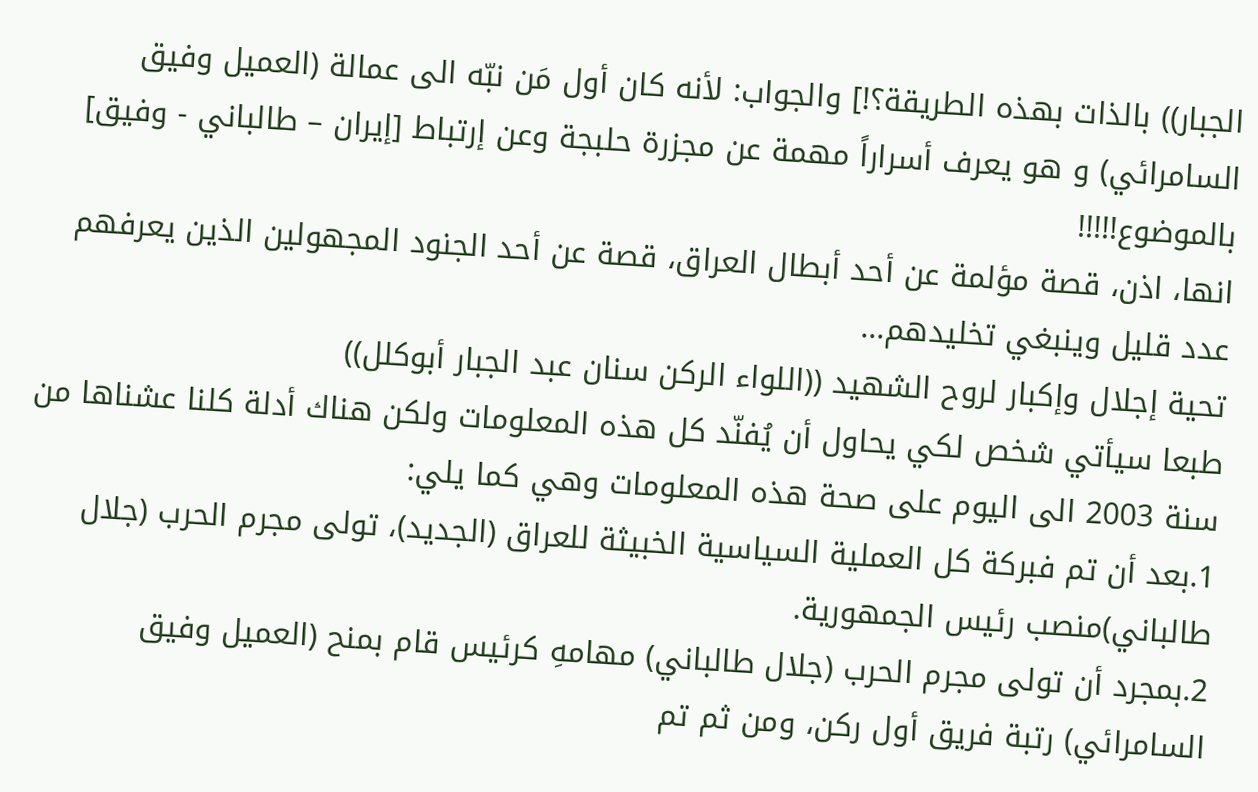الجبار)) بالذات بهذه الطريقة؟!] والجواب: لأنه كان أول مَن نبّه الى عمالة (العميل وفيق السامرائي) و هو يعرف أسراراً مهمة عن مجزرة حلبجة وعن إرتباط [إيران – طالباني - وفيق] بالموضوع!!!!!
انها، اذن، قصة مؤلمة عن أحد أبطال العراق، قصة عن أحد الجنود المجهولين الذين يعرفهم عدد قليل وينبغي تخليدهم...
تحية إجلال وإكبار لروح الشهيد ((اللواء الركن سنان عبد الجبار أبوكلل))
طبعا سيأتي شخص لكي يحاول أن يُفنّد كل هذه المعلومات ولكن هناك أدلة كلنا عشناها من سنة 2003 الى اليوم على صحة هذه المعلومات وهي كما يلي:
1.بعد أن تم فبركة كل العملية السياسية الخبيثة للعراق (الجديد)، تولى مجرم الحرب (جلال طالباني)منصب رئيس الجمهورية.
2.بمجرد أن تولى مجرم الحرب (جلال طالباني) مهامهِ كرئيس قام بمنح (العميل وفيق السامرائي) رتبة فريق أول ركن، ومن ثم تم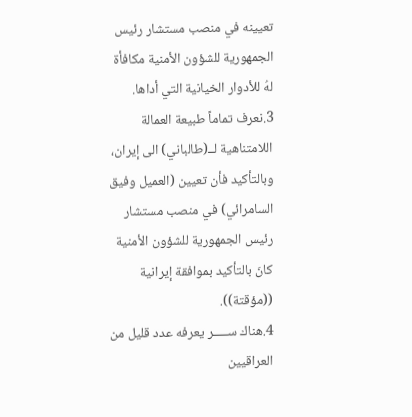تعيينه في منصب مستشار رئيس الجمهورية للشؤون الأمنية مكافأة لهُ للأدوار الخيانية التي أداها.
3.نعرف تماماً طبيعة العمالة اللامتناهية لــ(طالباني) الى إيران، وبالتأكيد فأن تعيين (العميل وفيق السامرائي) في منصب مستشار رئيس الجمهورية للشؤون الأمنية كانَ بالتأكيد بموافقة إيرانية ((مؤقتة)).
4.هناك ســـــر يعرفه عدد قليل من العراقيين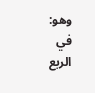وهو: في الربع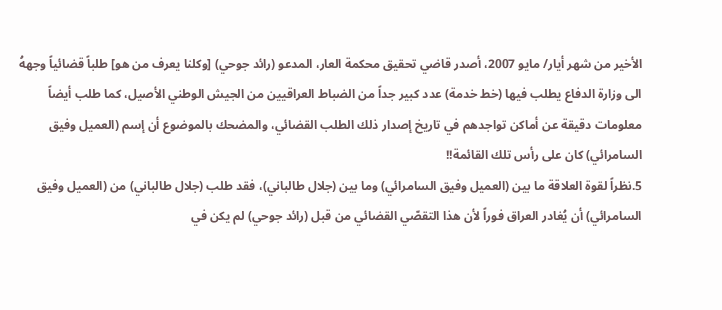الأخير من شهر أيار/ مايو 2007، أصدر قاضي تحقيق محكمة العار، المدعو (رائد جوحي) [وكلنا يعرف من هو] طلباً قضائياً وجههُ الى وزارة الدفاع يطلب فيها (خط خدمة) عدد كبير جداً من الضباط العراقيين من الجيش الوطني الأصيل، كما طلب أيضاً معلومات دقيقة عن أماكن تواجدهم في تاريخ إصدار ذلك الطلب القضائي، والمضحك بالموضوع أن إسم (العميل وفيق السامرائي) كان على رأس تلك القائمة!!
5.نظراً لقوة العلاقة ما بين (العميل وفيق السامرائي) وما بين (جلال طالباني)، فقد طلب (جلال طالباني) من (العميل وفيق السامرائي) أن يُغادر العراق فوراً لأن هذا التقصّي القضائي من قبل (رائد جوحي) لم يكن في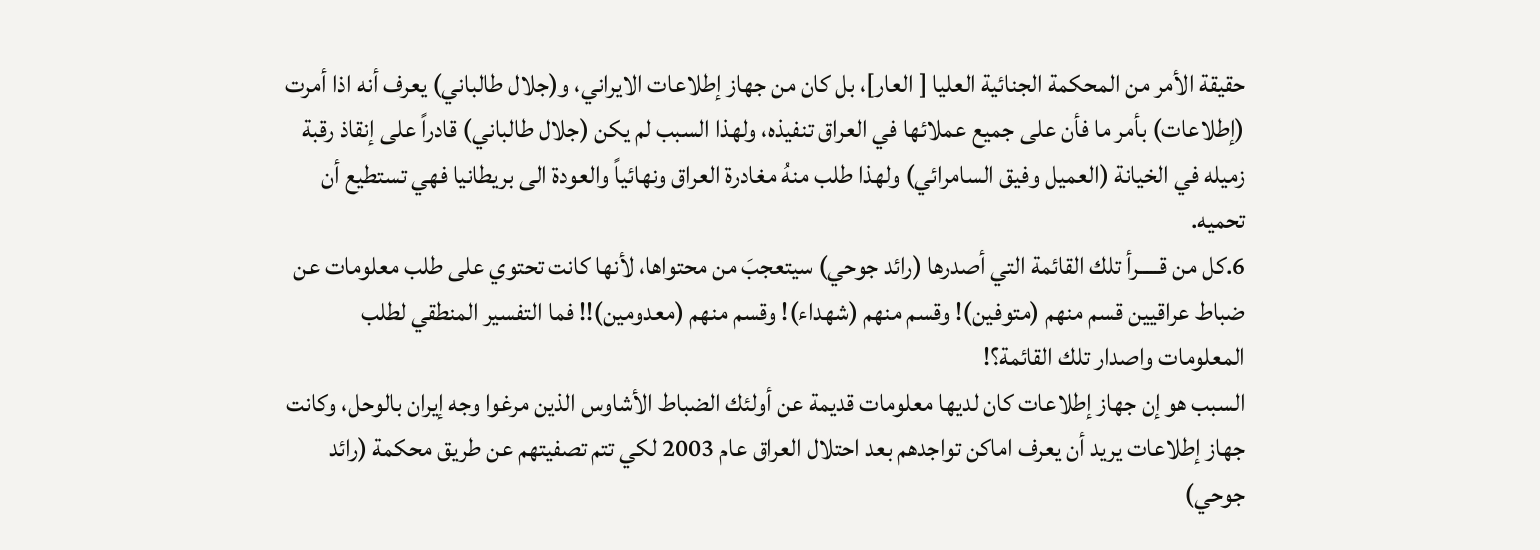حقيقة الأمر من المحكمة الجنائية العليا [ العار]، بل كان من جهاز إطلاعات الايراني، و(جلال طالباني) يعرف أنه اذا أمرت (إطلاعات) بأمر ما فأن على جميع عملائها في العراق تنفيذه، ولهذا السبب لم يكن (جلال طالباني) قادراً على إنقاذ رقبة زميله في الخيانة (العميل وفيق السامرائي) ولهذا طلب منهُ مغادرة العراق ونهائياً والعودة الى بريطانيا فهي تستطيع أن تحميه.
6.كل من قـــــرأ تلك القائمة التي أصدرها (رائد جوحي) سيتعجبَ من محتواها، لأنها كانت تحتوي على طلب معلومات عن ضباط عراقيين قسم منهم (متوفين)! وقسم منهم (شهداء)! وقسم منهم (معدومين)!! فما التفسير المنطقي لطلب المعلومات واصدار تلك القائمة؟!
السبب هو إن جهاز إطلاعات كان لديها معلومات قديمة عن أولئك الضباط الأشاوس الذين مرغوا وجه إيران بالوحل، وكانت جهاز إطلاعات يريد أن يعرف اماكن تواجدهم بعد احتلال العراق عام 2003 لكي تتم تصفيتهم عن طريق محكمة (رائد جوحي)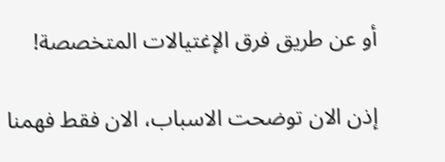أو عن طريق فرق الإغتيالات المتخصصة!

إذن الان توضحت الاسباب، الان فقط فهمنا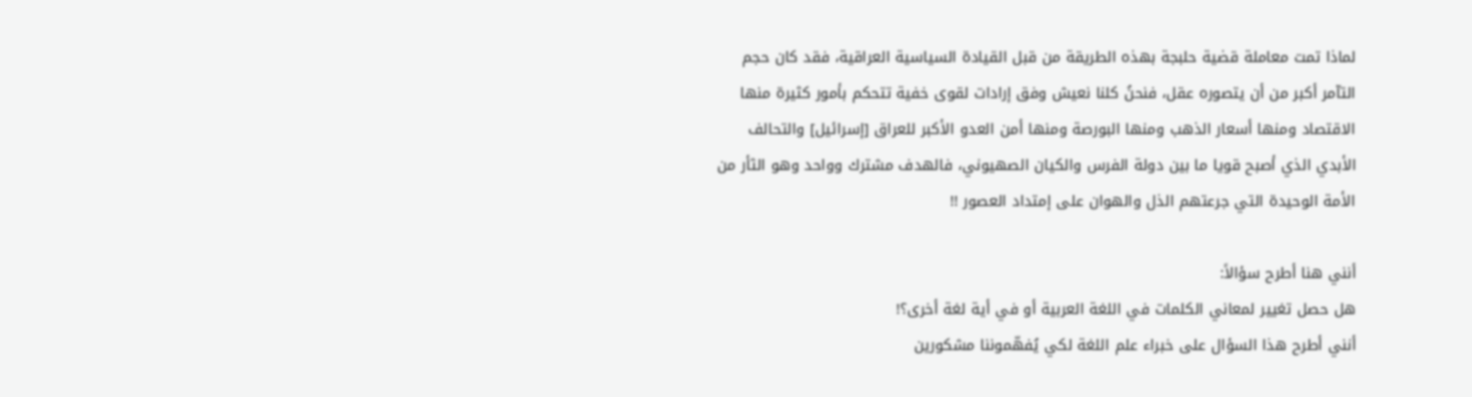لماذا تمت معاملة قضية حلبجة بهذه الطريقة من قبل القيادة السياسية العراقية، فقد كان حجم التآمر أكبر من أن يتصوره عقل، فنحنُ كلنا نعيش وفق إرادات لقوى خفية تتحكم بأمور كثيرة منها الاقتصاد ومنها أسعار الذهب ومنها البورصة ومنها أمن العدو الأكبر للعراق [إسرائيل] والتحالف الأبدي الذي أصبح قويا ما بين دولة الفرس والكيان الصهيوني، فالهدف مشترك وواحد وهو الثأر من الأمة الوحيدة التي جرعتهم الذل والهوان على إمتداد العصور !!

أنني هنا أطرح سؤالاً:
هل حصل تغيير لمعاني الكلمات في اللغة العربية أو في أية لغة أخرى؟!
أنني أطرح هذا السؤال على خبراء علم اللغة لكي يُفهّموننا مشكورين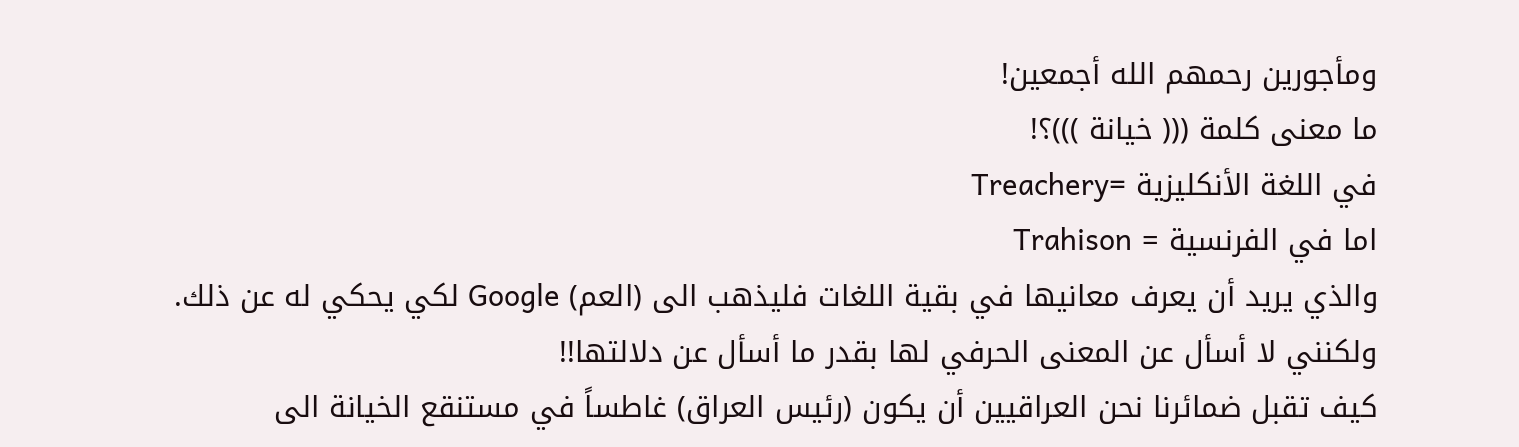ومأجورين رحمهم الله أجمعين!
ما معنى كلمة ((( خيانة )))؟!
في اللغة الأنكليزية =Treachery
اما في الفرنسية = Trahison
والذي يريد أن يعرف معانيها في بقية اللغات فليذهب الى (العم) Google لكي يحكي له عن ذلك.
ولكنني لا أسأل عن المعنى الحرفي لها بقدر ما أسأل عن دلالتها!!
كيف تقبل ضمائرنا نحن العراقيين أن يكون (رئيس العراق) غاطساً في مستنقع الخيانة الى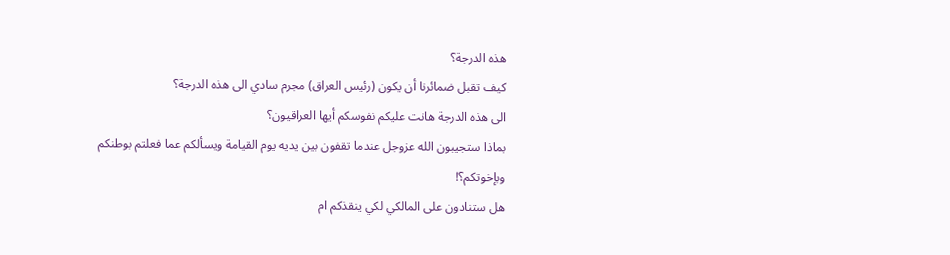هذه الدرجة؟
كيف تقبل ضمائرنا أن يكون (رئيس العراق) مجرم سادي الى هذه الدرجة؟
الى هذه الدرجة هانت عليكم نفوسكم أيها العراقيون؟
بماذا ستجيبون الله عزوجل عندما تقفون بين يديه يوم القيامة ويسألكم عما فعلتم بوطنكم وبإخوتكم؟!
هل ستنادون على المالكي لكي ينقذكم ام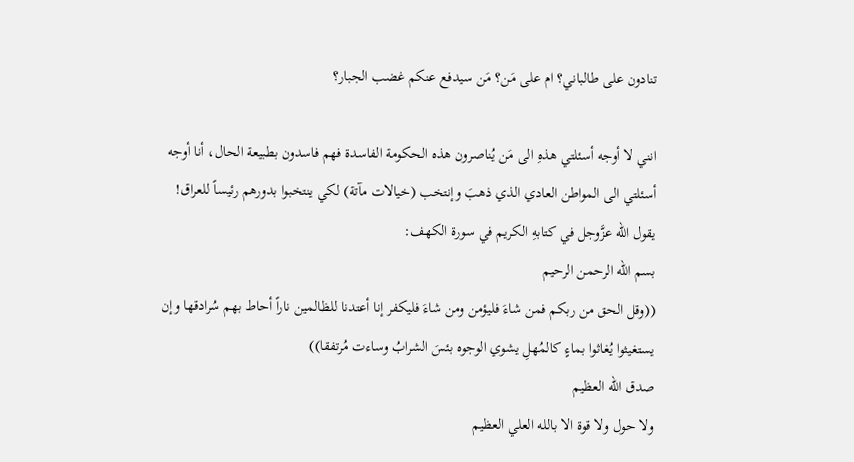تنادون على طالباني؟ ام على مَن؟ مَن سيدفع عنكم غضب الجبار؟

انني لا أوجه أسئلتي هذهِ الى مَن يُناصرون هذه الحكومة الفاسدة فهم فاسدون بطبيعة الحال، أنا أوجه أسئلتي الى المواطن العادي الذي ذهبَ وإنتخب (خيالات مآتة) لكي ينتخبوا بدورهم رئيساً للعراق!
يقول الله عزَّوجل في كتابهِ الكريم في سورة الكهف:
بسم الله الرحمن الرحيم
((وقل الحق من ربكم فمن شاءَ فليؤمن ومن شاءَ فليكفر إنا أعتدنا للظالمين ناراً أحاط بهم سُرادقها وإن يستغيثوا يُغاثوا بماءٍ كالمُهلِ يشوي الوجوه بئسَ الشرابُ وساءت مُرتفقا))
صدق الله العظيم
ولا حول ولا قوة الا بالله العلي العظيم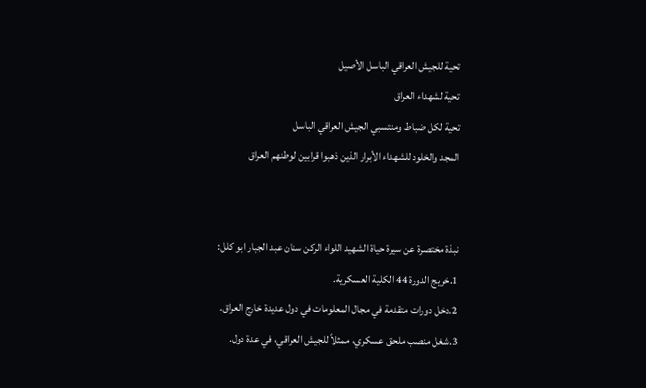تحية للجيش العراقي الباسل الأصيل
تحية لشهداء العراق
تحية لكل ضباط ومنتسبي الجيش العراقي الباسل
المجد والخلود للشهداء الأبرار الذين ذهبوا قرابين لوطنهم العراق


نبذة مختصرة عن سيرة حياة الشهيد اللواء الركن سنان عبد الجبار ابو كلل:
1.خريج الدورة 44 الكلية العسكرية.
2.دخل دورات متقدمة في مجال المعلومات في دول عديدة خارج العراق.
3.شغل منصب ملحق عسكري، ممثلاً للجيش العراقي، في عدة دول.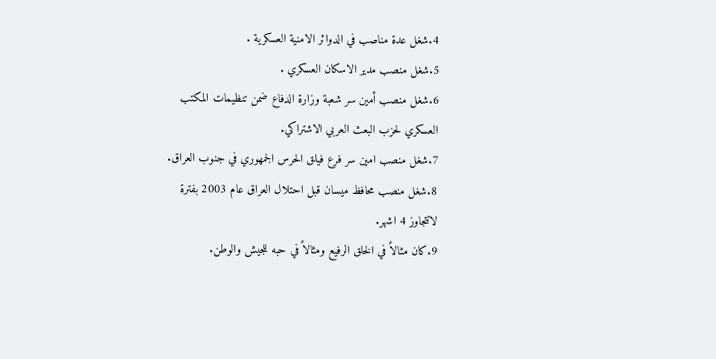4.شغل عدة مناصب في الدوائر الامنية العسكرية .
5.شغل منصب مدير الاسكان العسكري .
6.شغل منصب أمين سر شعبة وزارة الدفاع ضمن تنظيمات المكتب العسكري لحزب البعث العربي الاشتراكي.
7.شغل منصب امين سر فرع فيلق الحرس الجمهوري في جنوب العراق.
8.شغل منصب محافظ ميسان قبل احتلال العراق عام 2003 بفترة لاتتجاوز 4 اشهر.
9.كان مثالاً في الخلق الرفيع ومثالاً في حبه للجيش والوطن.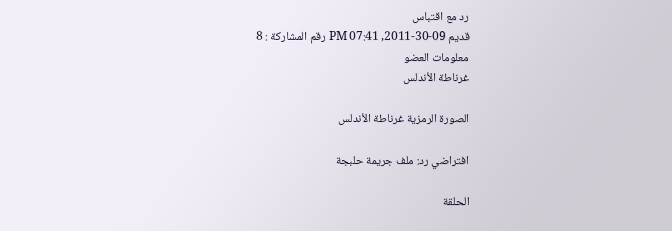رد مع اقتباس
قديم 09-30-2011, 07:41 PM رقم المشاركة : 8
معلومات العضو
غرناطة الأندلس

الصورة الرمزية غرناطة الأندلس

افتراضي رد: ملف جريمة حلبجة

الحلقة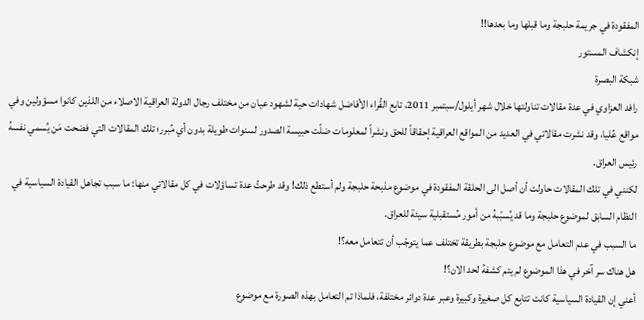المفقودة في جريمة حلبجة وما قبلها وما بعدها!!
إنكشاف المستور
شبكة البصرة
رافد العزاوي في عدة مقالات تناولتها خلال شهر أيلول/سبتمبر 2011، تابع القُراء الأفاضل شهادات حية لشهود عيان من مختلف رجال الدولة العراقية الاصلاء من اللذين كانوا مسؤولين وفي مواقع عُليا، وقد نشرت مقالاتي في العديد من المواقع العراقية إحقاقاً للحق ونشراً لمعلومات ضلّت حبيسة الصدور لسنوات طويلة بدون أي مُبرر؛ تلك المقالات التي فضحت مَن يُسمي نفسهُ رئيس العراق.
لكنني في تلك المقالات حاولت أن أصل الى الحلقة المفقودة في موضوع مذبحة حلبجة ولم أستطع ذلك! وقد طرحتُ عدة تساؤلات في كل مقالاتي منها: ما سبب تجاهل القيادة السياسية في النظام السابق لموضوع حلبجة وما قد يُسبّبهُ من أمور مُستقبلية سيئة للعراق.
ما السبب في عدم التعامل مع موضوع حلبجة بطريقة تختلف عما يتوجّب أن تتعامل معه؟!
هل هناك سر آخر في هذا الموضوع لم يتم كشفهُ لحد الان؟!
أعني إن القيادة السياسية كانت تتابع كل صغيرة وكبيرة وعبر عدة دوائر مختلفة، فلماذا تم التعامل بهذه الصورة مع موضوع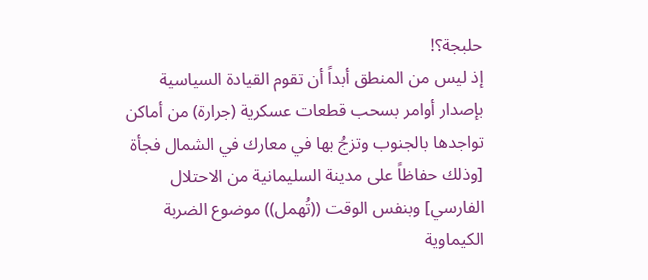حلبجة؟!
إذ ليس من المنطق أبداً أن تقوم القيادة السياسية بإصدار أوامر بسحب قطعات عسكرية (جرارة) من أماكن تواجدها بالجنوب وتزجُ بها في معارك في الشمال فجأة [وذلك حفاظاً على مدينة السليمانية من الاحتلال الفارسي] وبنفس الوقت ((تُهمل)) موضوع الضربة الكيماوية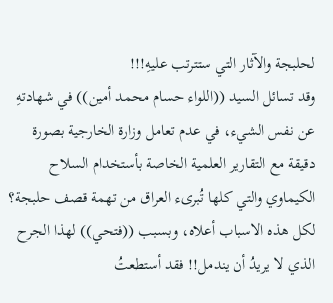لحلبجة والآثار التي ستترتب عليهِ!!!
وقد تسائل السيد ((اللواء حسام محمد أمين)) في شهادتهِ عن نفس الشيء، في عدم تعامل وزارة الخارجية بصورة دقيقة مع التقارير العلمية الخاصة بأستخدام السلاح الكيماوي والتي كلها تُبرىء العراق من تهمة قصف حلبجة؟
لكل هذه الاسباب أعلاه، وبسبب ((فتحي)) لهذا الجرح الذي لا يريدُ أن يندمل!! فقد أستطعتُ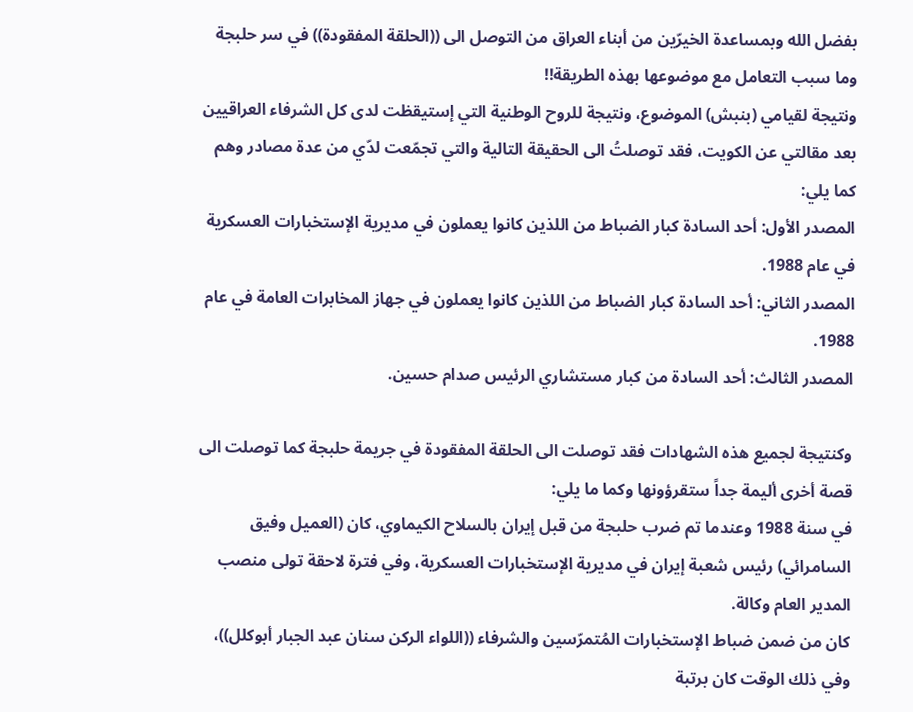بفضل الله وبمساعدة الخيرّين من أبناء العراق من التوصل الى ((الحلقة المفقودة)) في سر حلبجة وما سبب التعامل مع موضوعها بهذه الطريقة!!
ونتيجة لقيامي (بنبش) الموضوع، ونتيجة للروح الوطنية التي إستيقظت لدى كل الشرفاء العراقيين بعد مقالتي عن الكويت، فقد توصلتُ الى الحقيقة التالية والتي تجمّعت لدّي من عدة مصادر وهم كما يلي:
المصدر الأول: أحد السادة كبار الضباط من اللذين كانوا يعملون في مديرية الإستخبارات العسكرية في عام 1988.
المصدر الثاني: أحد السادة كبار الضباط من اللذين كانوا يعملون في جهاز المخابرات العامة في عام 1988.
المصدر الثالث: أحد السادة من كبار مستشاري الرئيس صدام حسين.

وكنتيجة لجميع هذه الشهادات فقد توصلت الى الحلقة المفقودة في جريمة حلبجة كما توصلت الى قصة أخرى أليمة جداً ستقرؤونها وكما ما يلي:
في سنة 1988 وعندما تم ضرب حلبجة من قبل إيران بالسلاح الكيماوي، كان (العميل وفيق السامرائي) رئيس شعبة إيران في مديرية الإستخبارات العسكرية، وفي فترة لاحقة تولى منصب المدير العام وكالة.
كان من ضمن ضباط الإستخبارات المُتمرّسين والشرفاء ((اللواء الركن سنان عبد الجبار أبوكلل))، وفي ذلك الوقت كان برتبة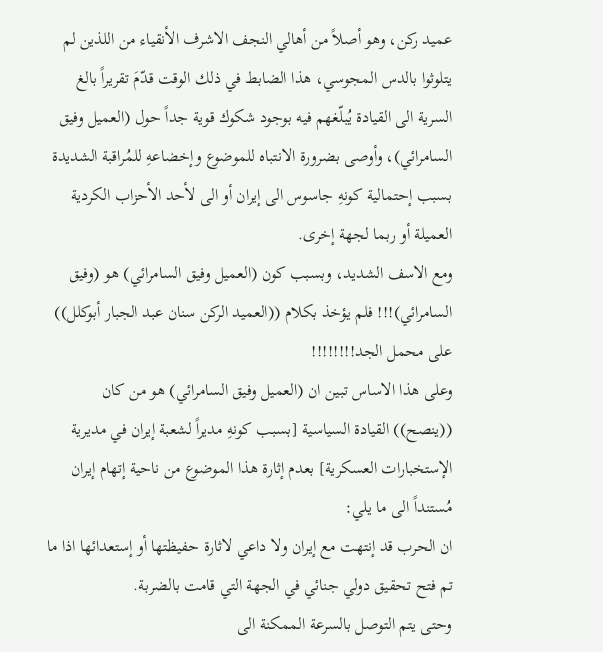عميد ركن، وهو أصلاً من أهالي النجف الاشرف الأنقياء من اللذين لم يتلوثوا بالدس المجوسي، هذا الضابط في ذلك الوقت قدّمَ تقريراً بالغ السرية الى القيادة يُبلّغهم فيه بوجود شكوك قوية جداً حول (العميل وفيق السامرائي)، وأوصى بضرورة الانتباه للموضوع وإخضاعهِ للمُراقبة الشديدة بسبب إحتمالية كونهِ جاسوس الى إيران أو الى لأحد الأحزاب الكردية العميلة أو ربما لجهة إخرى.
ومع الاسف الشديد، وبسبب كون (العميل وفيق السامرائي) هو (وفيق السامرائي)!!! فلم يؤخذ بكلام ((العميد الركن سنان عبد الجبار أبوكلل)) على محمل الجد!!!!!!!!
وعلى هذا الاساس تبين ان (العميل وفيق السامرائي) هو من كان ((ينصح)) القيادة السياسية [بسبب كونهِ مديراً لشعبة إيران في مديرية الإستخبارات العسكرية] بعدم إثارة هذا الموضوع من ناحية إتهام إيران مُستنداً الى ما يلي:
ان الحرب قد إنتهت مع إيران ولا داعي لاثارة حفيظتها أو إستعدائها اذا ما تم فتح تحقيق دولي جنائي في الجهة التي قامت بالضربة.
وحتى يتم التوصل بالسرعة الممكنة الى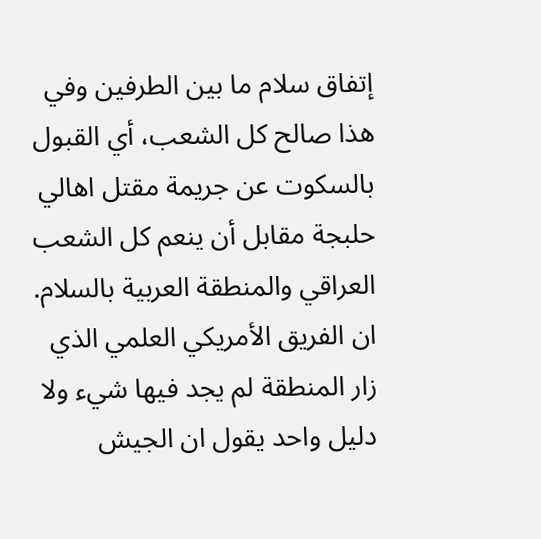إتفاق سلام ما بين الطرفين وفي هذا صالح كل الشعب، أي القبول بالسكوت عن جريمة مقتل اهالي حلبجة مقابل أن ينعم كل الشعب العراقي والمنطقة العربية بالسلام.
ان الفريق الأمريكي العلمي الذي زار المنطقة لم يجد فيها شيء ولا دليل واحد يقول ان الجيش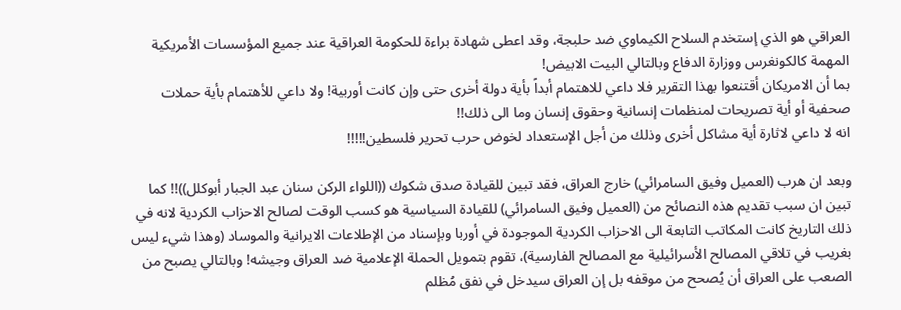العراقي هو الذي إستخدم السلاح الكيماوي ضد حلبجة، وقد اعطى شهادة براءة للحكومة العراقية عند جميع المؤسسات الأمريكية المهمة كالكونغرس ووزارة الدفاع وبالتالي البيت الابيض!
بما أن الامريكان أقتنعوا بهذا التقرير فلا داعي للاهتمام أبداً بأية دولة أخرى حتى وإن كانت أوربية! ولا داعي للأهتمام بأية حملات صحفية أو أية تصريحات لمنظمات إنسانية وحقوق إنسان وما الى ذلك!!
انه لا داعي لاثارة أية مشاكل أخرى وذلك من أجل الإستعداد لخوض حرب تحرير فلسطين!!!!!

وبعد ان هرب (العميل وفيق السامرائي) خارج العراق، فقد تبين للقيادة صدق شكوك ((اللواء الركن سنان عبد الجبار أبوكلل))!! كما تبين ان سبب تقديم هذه النصائح من (العميل وفيق السامرائي) للقيادة السياسية هو كسب الوقت لصالح الاحزاب الكردية لانه في ذلك التاريخ كانت المكاتب التابعة الى الاحزاب الكردية الموجودة في أوربا وبإسناد من الإطلاعات الايرانية والموساد (وهذا شيء ليس بغريب في تلاقي المصالح الأسرائيلية مع المصالح الفارسية)، تقوم بتمويل الحملة الإعلامية ضد العراق وجيشه! وبالتالي يصبح من الصعب على العراق أن يُصحح من موقفه بل إن العراق سيدخل في نفق مُظلم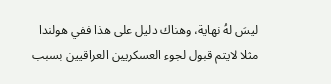ليسَ لهُ نهاية، وهناك دليل على هذا ففي هولندا مثلا لايتم قبول لجوء العسكريين العراقيين بسبب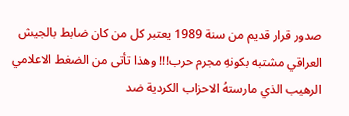صدور قرار قديم من سنة 1989 يعتبر كل من كان ضابط بالجيش العراقي مشتبه بكونهِ مجرم حرب!!! وهذا تأتى من الضغط الاعلامي الرهيب الذي مارستهُ الاحزاب الكردية ضد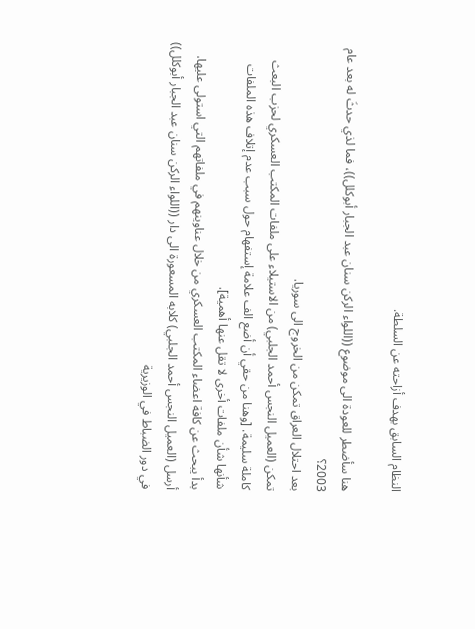النظام السابق بهدف أزاحته عن السلطة.

هنا سأضطر للعودة الى موضوع ((اللواء الركن سنان عبد الجبار أبوكلل))، فما لذي حدثَ له بعد عام 2003؟
بعد احتلال العراق تمكن من الخروج الى سوريا.
تمكن (العميل النجس أحمد الجلبي) من الاستيلاء على ملفات المكتب العسكري لحزب البعث كاملة سليمة. [وهنا من حقي أن أضع الف علامة إستفهام حول سبب عدم إتلاف هذه الملفات شأنها شأن ملفات أخرى لا تقل عنها أهمية].
بدأ يبحث عن كافة اعضاء المكتب العسكري من خلال عناوينهم في ملفاتهم التي استولى عليها.
أرسل (العميل النجس أحمد الجلبي) كلابه المسعورة الى دار ((اللواء الركن سنان عبد الجبار أبوكلل)) في دور الضباط في الوزيرية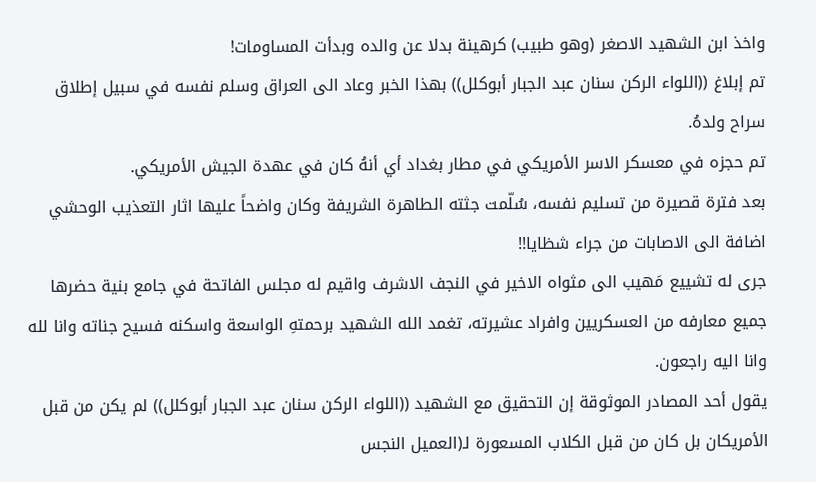واخذ ابن الشهيد الاصغر (وهو طبيب) كرهينة بدلا عن والده وبدأت المساومات!
تم إبلاغ ((اللواء الركن سنان عبد الجبار أبوكلل)) بهذا الخبر وعاد الى العراق وسلم نفسه في سبيل إطلاق سراح ولدهُ.
تم حجزه في معسكر الاسر الأمريكي في مطار بغداد أي أنهُ كان في عهدة الجيش الأمريكي.
بعد فترة قصيرة من تسليم نفسه، سُلّمت جثته الطاهرة الشريفة وكان واضحاً عليها اثار التعذيب الوحشي اضافة الى الاصابات من جراء شظايا!!
جرى له تشييع مَهيب الى مثواه الاخير في النجف الاشرف واقيم له مجلس الفاتحة في جامع بنية حضرها جميع معارفه من العسكريين وافراد عشيرته، تغمد الله الشهيد برحمتهِ الواسعة واسكنه فسيح جناته وانا لله وانا اليه راجعون.
يقول أحد المصادر الموثوقة إن التحقيق مع الشهيد ((اللواء الركن سنان عبد الجبار أبوكلل)) لم يكن من قبل الأمريكان بل كان من قبل الكلاب المسعورة لـ(العميل النجس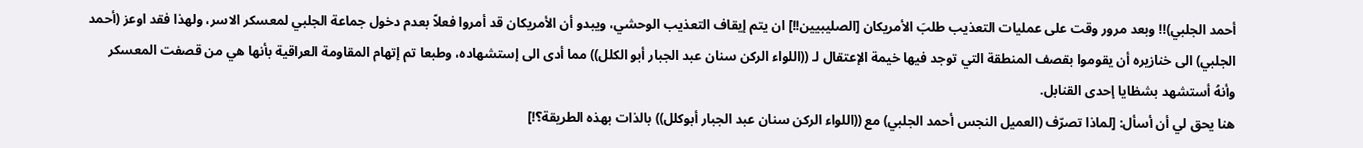أحمد الجلبي)!! وبعد مرور وقت على عمليات التعذيب طلبَ الأمريكان [الصليبيين!!] ان يتم إيقاف التعذيب الوحشي، ويبدو أن الأمريكان قد أمروا فعلاً بعدم دخول جماعة الجلبي لمعسكر الاسر، ولهذا فقد اوعز (أحمد الجلبي) الى خنازيره أن يقوموا بقصف المنطقة التي توجد فيها خيمة الإعتقال لـ ((اللواء الركن سنان عبد الجبار أبو الكلل)) مما أدى الى إستشهاده، وطبعا تم إتهام المقاومة العراقية بأنها هي من قصفت المعسكر وأنهُ أستشهد بشظايا إحدى القنابل.
هنا يحق لي أن أسأل: [لماذا تصرّف (العميل النجس أحمد الجلبي) مع ((اللواء الركن سنان عبد الجبار أبوكلل)) بالذات بهذه الطريقة؟!]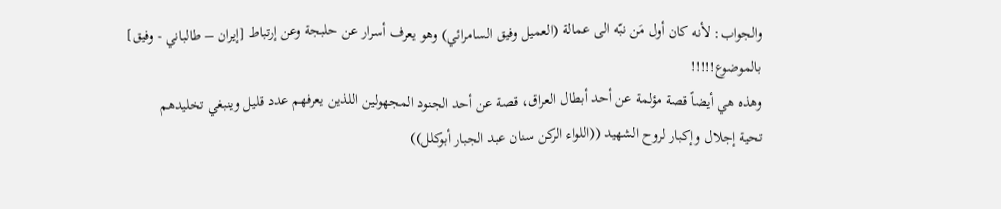والجواب: لأنه كان أول مَن نبّه الى عمالة (العميل وفيق السامرائي) وهو يعرف أسرار عن حلبجة وعن إرتباط [إيران – طالباني - وفيق] بالموضوع!!!!!
وهذه هي أيضاً قصة مؤلمة عن أحد أبطال العراق، قصة عن أحد الجنود المجهولين اللذين يعرفهم عدد قليل وينبغي تخليدهم
تحية إجلال وإكبار لروح الشهيد ((اللواء الركن سنان عبد الجبار أبوكلل))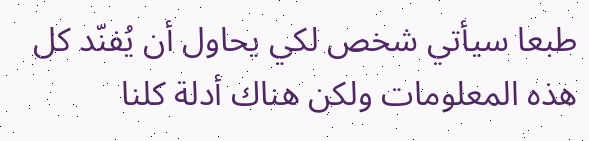طبعا سيأتي شخص لكي يحاول أن يُفنّد كل هذه المعلومات ولكن هناك أدلة كلنا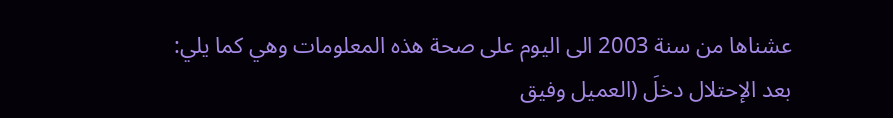عشناها من سنة 2003 الى اليوم على صحة هذه المعلومات وهي كما يلي:
بعد الإحتلال دخلَ (العميل وفيق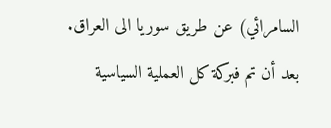السامرائي) عن طريق سوريا الى العراق.
بعد أن تم فبركة كل العملية السياسية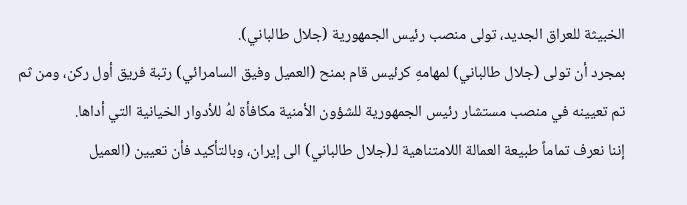الخبيثة للعراق الجديد، تولى منصب رئيس الجمهورية (جلال طالباني).
بمجرد أن تولى (جلال طالباني) لمهامهِ كرئيس قام بمنح (العميل وفيق السامرائي) رتبة فريق أول ركن، ومن ثم تم تعيينه في منصب مستشار رئيس الجمهورية للشؤون الأمنية مكافأة لهُ للأدوار الخيانية التي أداها.
إننا نعرف تماماً طبيعة العمالة اللامتناهية لـ(جلال طالباني) الى إيران، وبالتأكيد فأن تعيين (العميل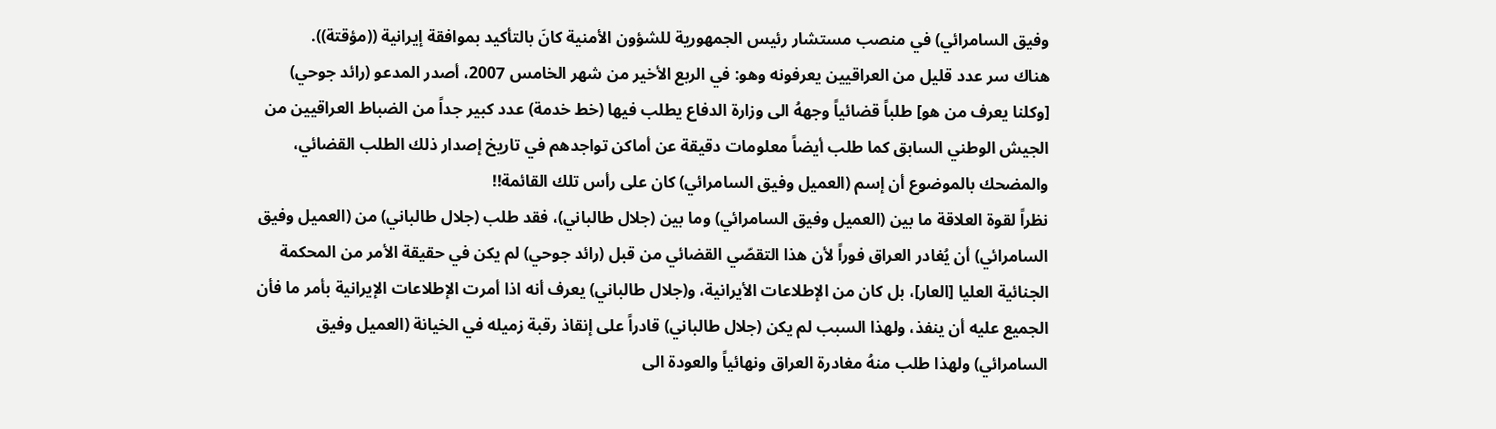وفيق السامرائي) في منصب مستشار رئيس الجمهورية للشؤون الأمنية كانَ بالتأكيد بموافقة إيرانية ((مؤقتة)).
هناك سر عدد قليل من العراقيين يعرفونه وهو: في الربع الأخير من شهر الخامس 2007، أصدر المدعو (رائد جوحي) [وكلنا يعرف من هو] طلباً قضائياً وجههُ الى وزارة الدفاع يطلب فيها (خط خدمة) عدد كبير جداً من الضباط العراقيين من الجيش الوطني السابق كما طلب أيضاً معلومات دقيقة عن أماكن تواجدهم في تاريخ إصدار ذلك الطلب القضائي، والمضحك بالموضوع أن إسم (العميل وفيق السامرائي) كان على رأس تلك القائمة!!
نظراً لقوة العلاقة ما بين (العميل وفيق السامرائي) وما بين (جلال طالباني)، فقد طلب (جلال طالباني) من (العميل وفيق السامرائي) أن يُغادر العراق فوراً لأن هذا التقصّي القضائي من قبل (رائد جوحي) لم يكن في حقيقة الأمر من المحكمة الجنائية العليا [العار]، بل كان من الإطلاعات الأيرانية، و(جلال طالباني) يعرف أنه اذا أمرت الإطلاعات الإيرانية بأمر ما فأن الجميع عليه أن ينفذ، ولهذا السبب لم يكن (جلال طالباني) قادراً على إنقاذ رقبة زميله في الخيانة (العميل وفيق السامرائي) ولهذا طلب منهُ مغادرة العراق ونهائياً والعودة الى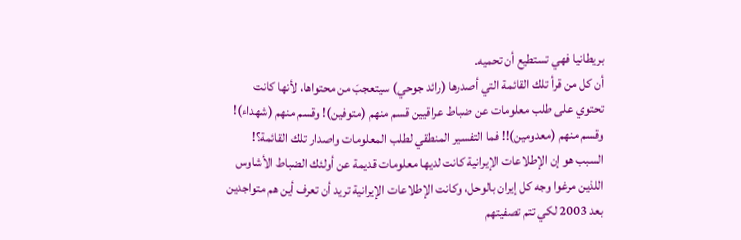بريطانيا فهي تستطيع أن تحميه.
أن كل من قرأ تلك القائمة التي أصدرها (رائد جوحي) سيتعجبَ من محتواها، لأنها كانت تحتوي على طلب معلومات عن ضباط عراقيين قسم منهم (متوفين)! وقسم منهم (شهداء)! وقسم منهم (معدومين)!! فما التفسير المنطقي لطلب المعلومات واصدار تلك القائمة؟! السبب هو إن الإطلاعات الإيرانية كانت لديها معلومات قديمة عن أولئك الضباط الأشاوس اللذين مرغوا وجه كل إيران بالوحل، وكانت الإطلاعات الإيرانية تريد أن تعرف أين هم متواجدين بعد 2003 لكي تتم تصفيتهم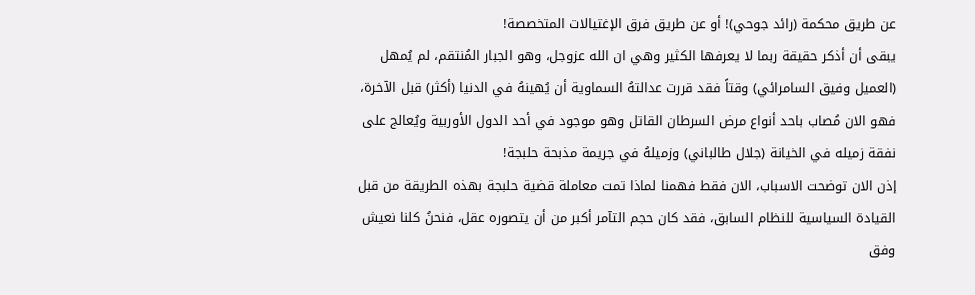عن طريق محكمة (رائد جوحي)! أو عن طريق فرق الإغتيالات المتخصصة!
يبقى أن أذكر حقيقة ربما لا يعرفها الكثير وهي ان الله عزوجل، وهو الجبار المُنتقم، لم يُمهل (العميل وفيق السامرائي) وقتاً فقد قررت عدالتهُ السماوية أن يُهينهُ في الدنيا (أكثر) قبل الآخرة، فهو الان مُصاب باحد أنواع مرض السرطان القاتل وهو موجود في أحد الدول الأوربية ويُعالج على نفقة زميله في الخيانة (جلال طالباني) وزميلهُ في جريمة مذبحة حلبجة!
إذن الان توضحت الاسباب، الان فقط فهمنا لماذا تمت معاملة قضية حلبجة بهذه الطريقة من قبل القيادة السياسية للنظام السابق، فقد كان حجم التآمر أكبر من أن يتصوره عقل، فنحنُ كلنا نعيش وفق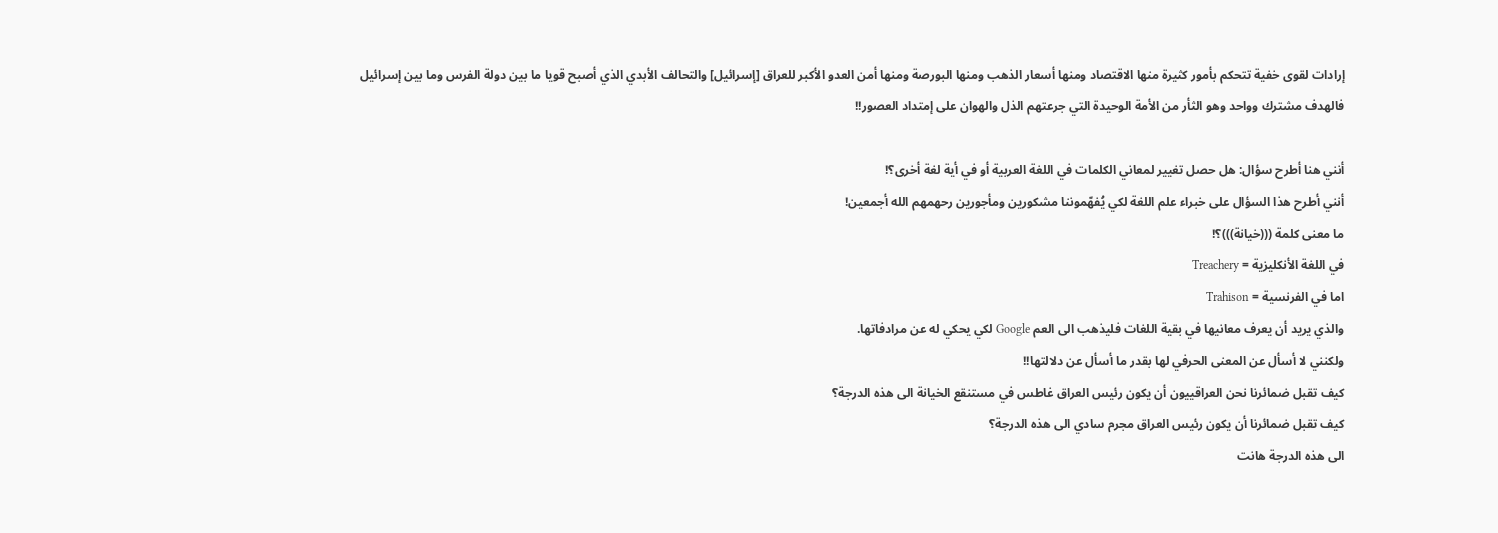إرادات لقوى خفية تتحكم بأمور كثيرة منها الاقتصاد ومنها أسعار الذهب ومنها البورصة ومنها أمن العدو الأكبر للعراق [إسرائيل] والتحالف الأبدي الذي أصبح قويا ما بين دولة الفرس وما بين إسرائيل فالهدف مشترك وواحد وهو الثأر من الأمة الوحيدة التي جرعتهم الذل والهوان على إمتداد العصور!!

أنني هنا أطرح سؤال: هل حصل تغيير لمعاني الكلمات في اللغة العربية أو في أية لغة أخرى؟!
أنني أطرح هذا السؤال على خبراء علم اللغة لكي يُفهّموننا مشكورين ومأجورين رحهمهم الله أجمعين!
ما معنى كلمة (((خيانة)))؟!
في اللغة الأنكليزية = Treachery
اما في الفرنسية = Trahison
والذي يريد أن يعرف معانيها في بقية اللغات فليذهب الى العم Google لكي يحكي له عن مرادفاتها.
ولكنني لا أسأل عن المعنى الحرفي لها بقدر ما أسأل عن دلالتها!!
كيف تقبل ضمائرنا نحن العراقييون أن يكون رئيس العراق غاطس في مستنقع الخيانة الى هذه الدرجة؟
كيف تقبل ضمائرنا أن يكون رئيس العراق مجرم سادي الى هذه الدرجة؟
الى هذه الدرجة هانت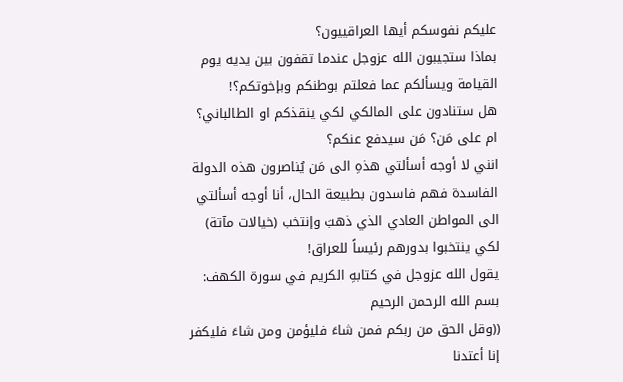عليكم نفوسكم أيها العراقييون؟
بماذا ستجيبون الله عزوجل عندما تقفون بين يديه يوم القيامة ويسألكم عما فعلتم بوطنكم وبإخوتكم؟!
هل ستنادون على المالكي لكي ينقذكم او الطالباني؟ ام على مَن؟ مَن سيدفع عنكم؟
انني لا أوجه أسألتي هذهِ الى مَن يُناصرون هذه الدولة الفاسدة فهم فاسدون بطبيعة الحال، أنا أوجه أسألتي الى المواطن العادي الذي ذهبَ وإنتخب (خيالات مآتة) لكي ينتخبوا بدورهم رئيساً للعراق!
يقول الله عزوجل في كتابهِ الكريم في سورة الكهف:
بسم الله الرحمن الرحيم
((وقل الحق من ربكم فمن شاءَ فليؤمن ومن شاءَ فليكفر إنا أعتدنا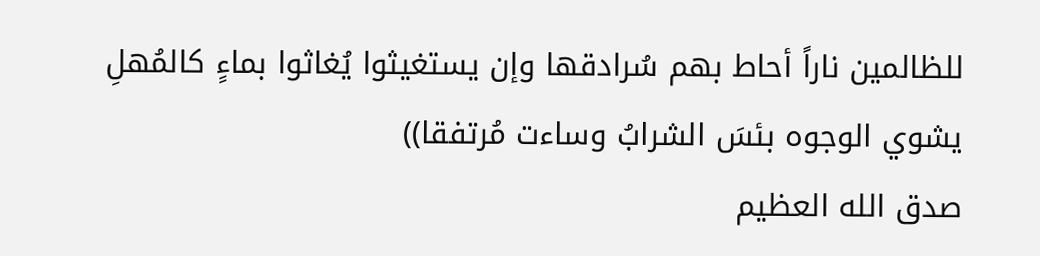للظالمين ناراً أحاط بهم سُرادقها وإن يستغيثوا يُغاثوا بماءٍ كالمُهلِ يشوي الوجوه بئسَ الشرابُ وساءت مُرتفقا))
صدق الله العظيم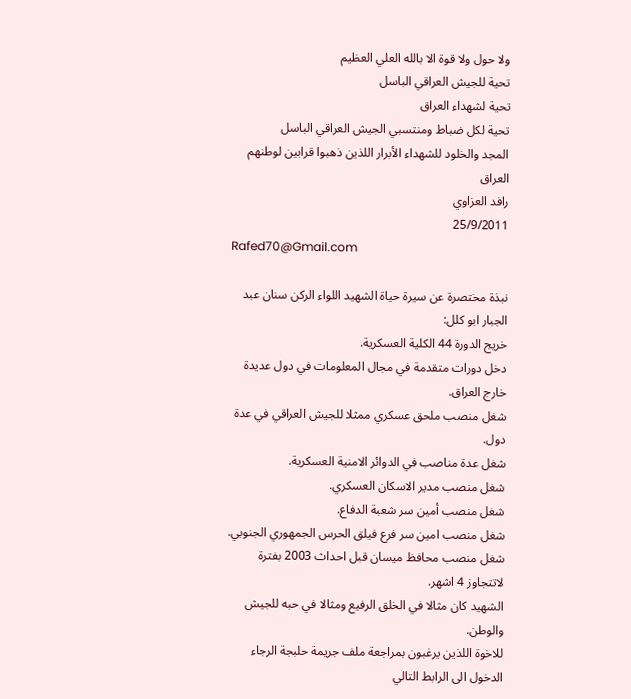ولا حول ولا قوة الا بالله العلي العظيم
تحية للجيش العراقي الباسل
تحية لشهداء العراق
تحية لكل ضباط ومنتسبي الجيش العراقي الباسل
المجد والخلود للشهداء الأبرار اللذين ذهبوا قرابين لوطنهم العراق
رافد العزاوي
25/9/2011
Rafed70@Gmail.com

نبذة مختصرة عن سيرة حياة الشهيد اللواء الركن سنان عبد الجبار ابو كلل:
خريج الدورة 44 الكلية العسكرية.
دخل دورات متقدمة في مجال المعلومات في دول عديدة خارج العراق.
شغل منصب ملحق عسكري ممثلا للجيش العراقي في عدة دول.
شغل عدة مناصب في الدوائر الامنية العسكرية.
شغل منصب مدير الاسكان العسكري.
شغل منصب أمين سر شعبة الدفاع.
شغل منصب امين سر فرع فيلق الحرس الجمهوري الجنوبي.
شغل منصب محافظ ميسان قبل احداث 2003 بفترة لاتتجاوز 4 اشهر.
الشهيد كان مثالا في الخلق الرفيع ومثالا في حبه للجيش والوطن.
للاخوة اللذين يرغبون بمراجعة ملف جريمة حلبجة الرجاء الدخول الى الرابط التالي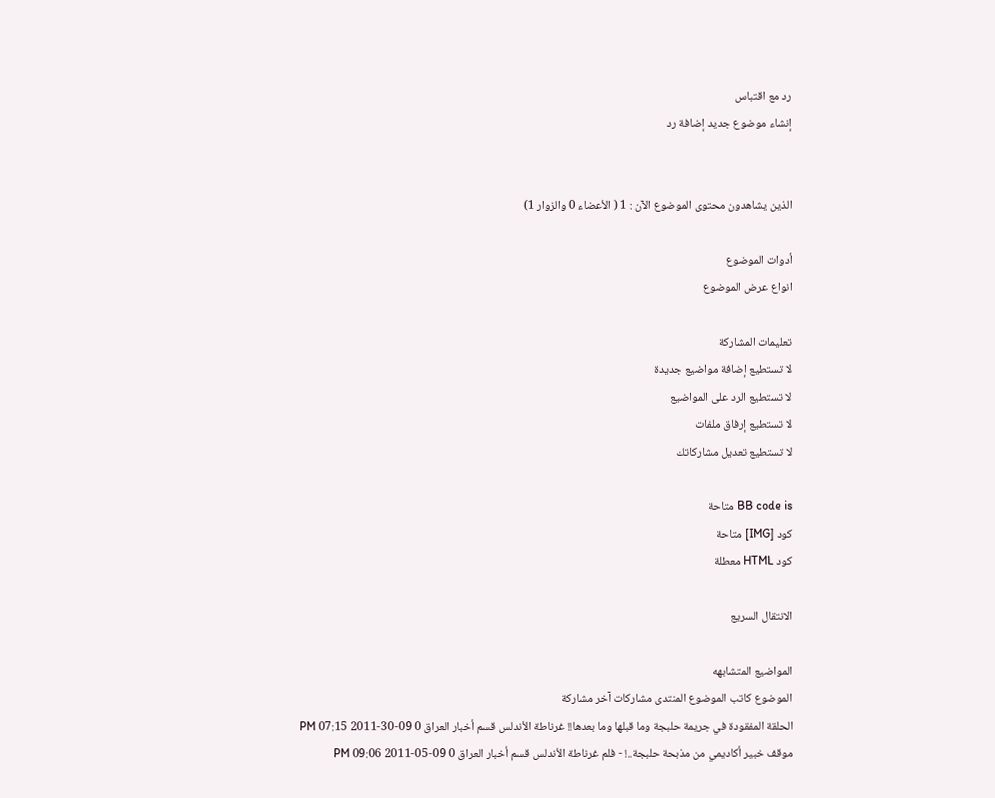رد مع اقتباس
إنشاء موضوع جديد إضافة رد


الذين يشاهدون محتوى الموضوع الآن : 1 ( الأعضاء 0 والزوار 1)

أدوات الموضوع
انواع عرض الموضوع

تعليمات المشاركة
لا تستطيع إضافة مواضيع جديدة
لا تستطيع الرد على المواضيع
لا تستطيع إرفاق ملفات
لا تستطيع تعديل مشاركاتك

BB code is متاحة
كود [IMG] متاحة
كود HTML معطلة

الانتقال السريع

المواضيع المتشابهه
الموضوع كاتب الموضوع المنتدى مشاركات آخر مشاركة
الحلقة المفقودة في جريمة حلبجة وما قبلها وما بعدها!! غرناطة الأندلس قسم أخبار العراق 0 09-30-2011 07:15 PM
موقف خبير أكاديمي من مذبحة حلبجة..! - فلم غرناطة الأندلس قسم أخبار العراق 0 09-05-2011 09:06 PM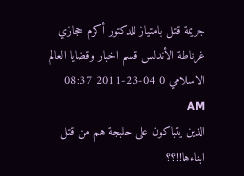جريمة قتل بامتياز للدكتور أكرم حجازي غرناطة الأندلس قسم اخبار وقضايا العالم الاسلامي 0 04-23-2011 08:37 AM
الذين يتباكون على حلبجة هم من قتل ابناءها!!؟؟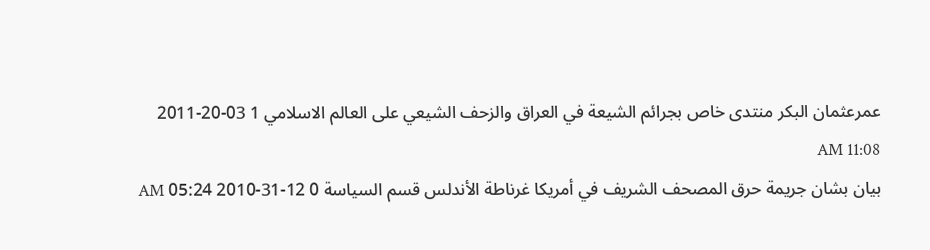عمرعثمان البكر منتدى خاص بجرائم الشيعة في العراق والزحف الشيعي على العالم الاسلامي 1 03-20-2011 11:08 AM
بيان بشان جريمة حرق المصحف الشريف في أمريكا غرناطة الأندلس قسم السياسة 0 12-31-2010 05:24 AM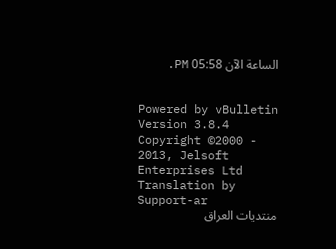الساعة الآن 05:58 PM.


Powered by vBulletin Version 3.8.4
Copyright ©2000 - 2013, Jelsoft Enterprises Ltd
Translation by Support-ar
منتديات العراق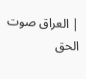| العراق صوت الحق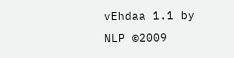vEhdaa 1.1 by NLP ©2009